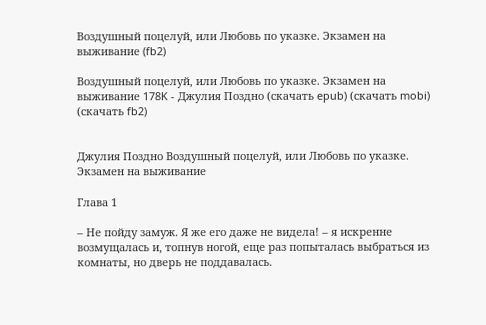Воздушный поцелуй, или Любовь по указке. Экзамен на выживание (fb2)

Воздушный поцелуй, или Любовь по указке. Экзамен на выживание 178K - Джулия Поздно (скачать epub) (скачать mobi) (скачать fb2)


Джулия Поздно Воздушный поцелуй, или Любовь по указке. Экзамен на выживание

Глава 1

– Не пойду замуж. Я же его даже не видела! – я искренне возмущалась и, топнув ногой, еще раз попыталась выбраться из комнаты, но дверь не поддавалась.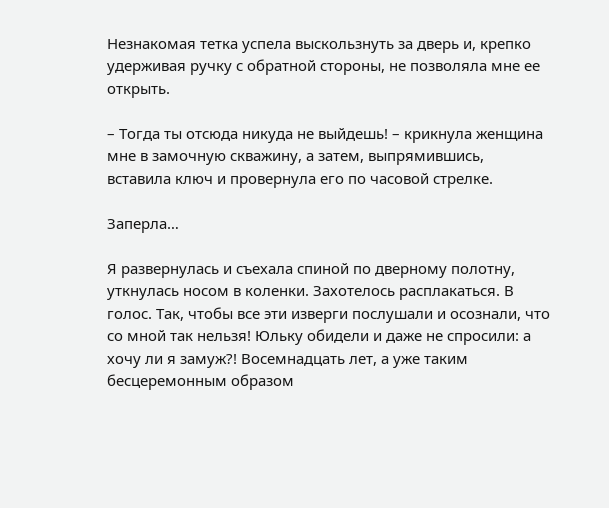Незнакомая тетка успела выскользнуть за дверь и, крепко удерживая ручку с обратной стороны, не позволяла мне ее открыть.

– Тогда ты отсюда никуда не выйдешь! – крикнула женщина мне в замочную скважину, а затем, выпрямившись, вставила ключ и провернула его по часовой стрелке.

Заперла…

Я развернулась и съехала спиной по дверному полотну, уткнулась носом в коленки. Захотелось расплакаться. В голос. Так, чтобы все эти изверги послушали и осознали, что со мной так нельзя! Юльку обидели и даже не спросили: а хочу ли я замуж?! Восемнадцать лет, а уже таким бесцеремонным образом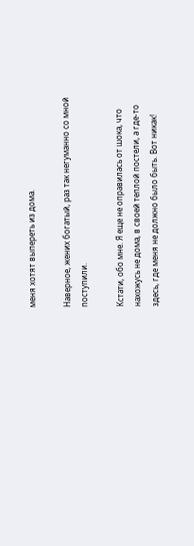меня хотят выпереть из дома.

Наверное, жених богатый, раз так негуманно со мной поступили.

Кстати, обо мне. Я еще не оправилась от шока, что нахожусь не дома, в своей теплой постели, а где-то здесь, где меня не должно было быть. Вот никак!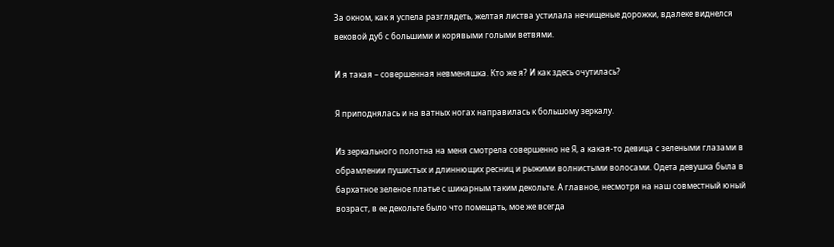За окном, как я успела разглядеть, желтая листва устилала нечищеные дорожки, вдалеке виднелся вековой дуб с большими и корявыми голыми ветвями.

И я такая – совершенная невменяшка. Кто же я? И как здесь очутилась?

Я приподнялась и на ватных ногах направилась к большому зеркалу.

Из зеркального полотна на меня смотрела совершенно не Я, а какая-то девица с зелеными глазами в обрамлении пушистых и длиннющих ресниц и рыжими волнистыми волосами. Одета девушка была в бархатное зеленое платье с шикарным таким декольте. А главное, несмотря на наш совместный юный возраст, в ее декольте было что помещать, мое же всегда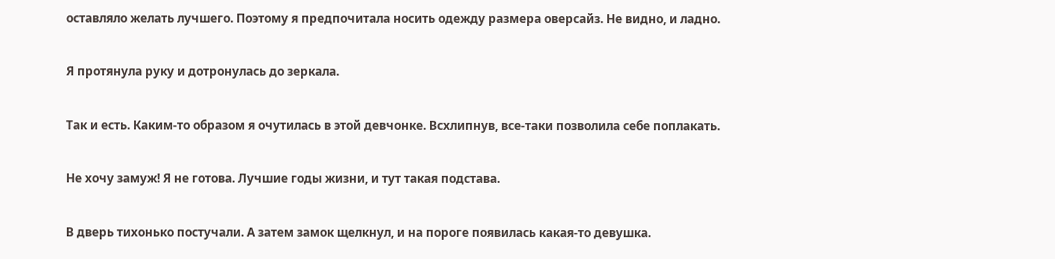оставляло желать лучшего. Поэтому я предпочитала носить одежду размера оверсайз. Не видно, и ладно.

Я протянула руку и дотронулась до зеркала.

Так и есть. Каким-то образом я очутилась в этой девчонке. Всхлипнув, все-таки позволила себе поплакать.

Не хочу замуж! Я не готова. Лучшие годы жизни, и тут такая подстава.

В дверь тихонько постучали. А затем замок щелкнул, и на пороге появилась какая-то девушка.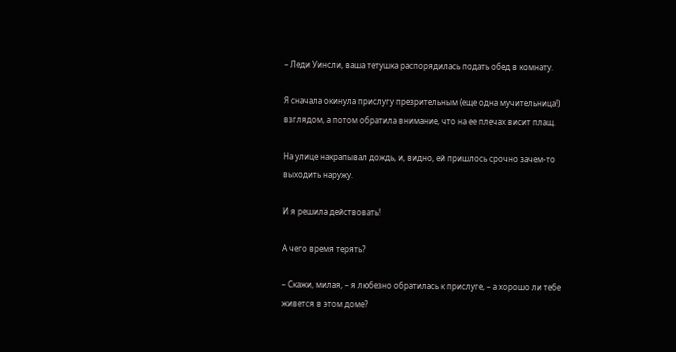– Леди Уинсли, ваша тетушка распорядилась подать обед в комнату.

Я сначала окинула прислугу презрительным (еще одна мучительница!) взглядом, а потом обратила внимание, что на ее плечах висит плащ.

На улице накрапывал дождь, и, видно, ей пришлось срочно зачем-то выходить наружу.

И я решила действовать!

А чего время терять?

– Скажи, милая, – я любезно обратилась к прислуге, – а хорошо ли тебе живется в этом доме?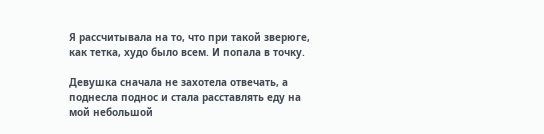Я рассчитывала на то, что при такой зверюге, как тетка, худо было всем. И попала в точку.

Девушка сначала не захотела отвечать, а поднесла поднос и стала расставлять еду на мой небольшой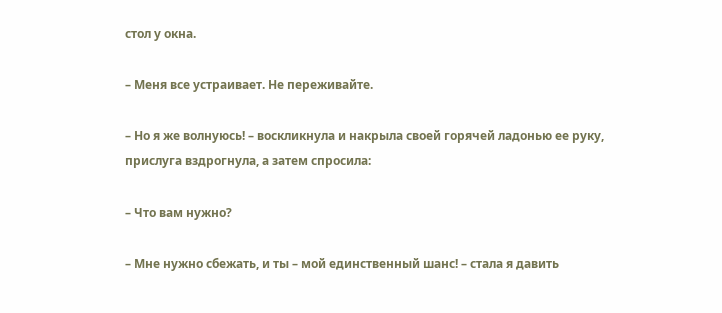стол у окна.

– Меня все устраивает. Не переживайте.

– Но я же волнуюсь! – воскликнула и накрыла своей горячей ладонью ее руку, прислуга вздрогнула, а затем спросила:

– Что вам нужно?

– Мне нужно сбежать, и ты – мой единственный шанс! – стала я давить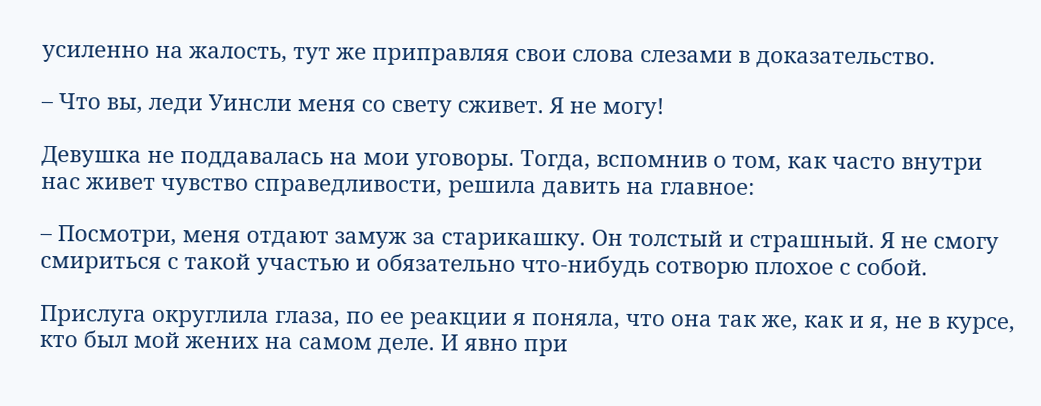усиленно на жалость, тут же приправляя свои слова слезами в доказательство.

– Что вы, леди Уинсли меня со свету сживет. Я не могу!

Девушка не поддавалась на мои уговоры. Тогда, вспомнив о том, как часто внутри нас живет чувство справедливости, решила давить на главное:

– Посмотри, меня отдают замуж за старикашку. Он толстый и страшный. Я не смогу смириться с такой участью и обязательно что-нибудь сотворю плохое с собой.

Прислуга округлила глаза, по ее реакции я поняла, что она так же, как и я, не в курсе, кто был мой жених на самом деле. И явно при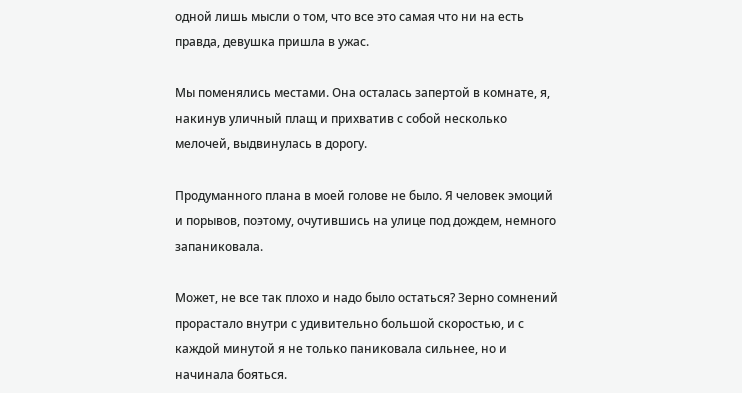одной лишь мысли о том, что все это самая что ни на есть правда, девушка пришла в ужас.

Мы поменялись местами. Она осталась запертой в комнате, я, накинув уличный плащ и прихватив с собой несколько мелочей, выдвинулась в дорогу.

Продуманного плана в моей голове не было. Я человек эмоций и порывов, поэтому, очутившись на улице под дождем, немного запаниковала.

Может, не все так плохо и надо было остаться? Зерно сомнений прорастало внутри с удивительно большой скоростью, и с каждой минутой я не только паниковала сильнее, но и начинала бояться.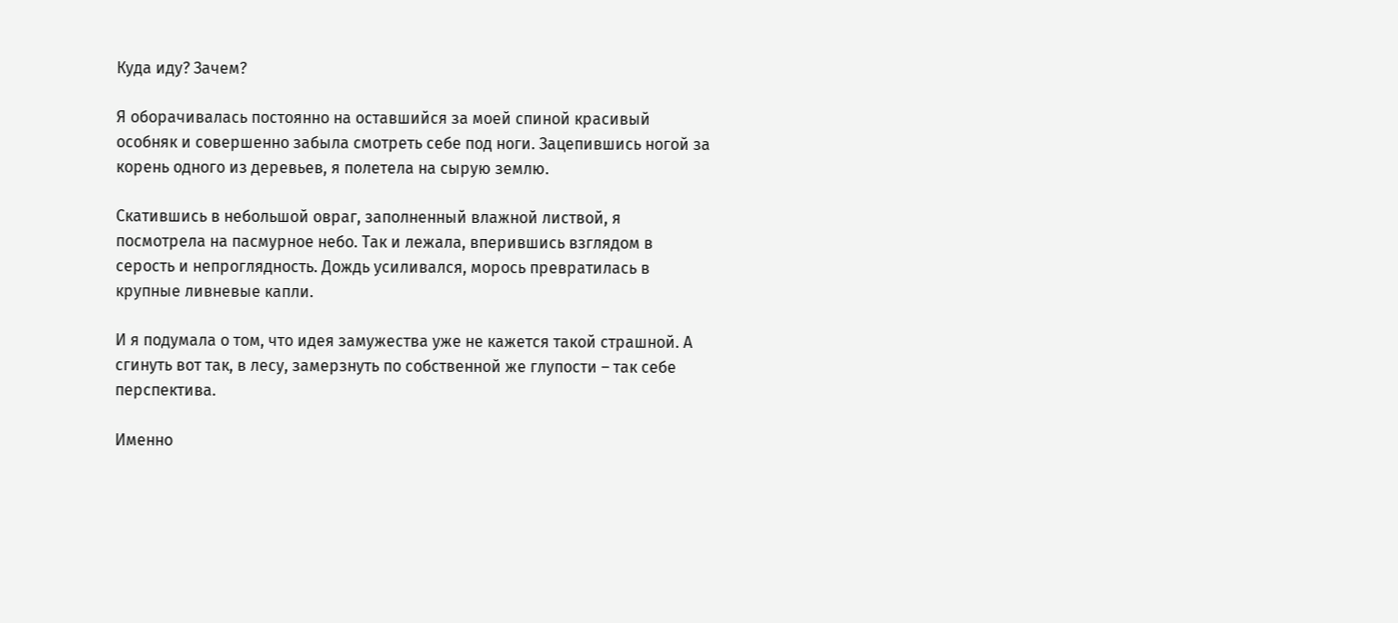Куда иду? Зачем?

Я оборачивалась постоянно на оставшийся за моей спиной красивый особняк и совершенно забыла смотреть себе под ноги. Зацепившись ногой за корень одного из деревьев, я полетела на сырую землю.

Скатившись в небольшой овраг, заполненный влажной листвой, я посмотрела на пасмурное небо. Так и лежала, вперившись взглядом в серость и непроглядность. Дождь усиливался, морось превратилась в крупные ливневые капли.

И я подумала о том, что идея замужества уже не кажется такой страшной. А сгинуть вот так, в лесу, замерзнуть по собственной же глупости – так себе перспектива.

Именно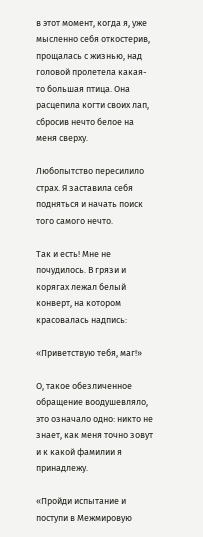в этот момент, когда я, уже мысленно себя откостерив, прощалась с жизнью, над головой пролетела какая-то большая птица. Она расцепила когти своих лап, сбросив нечто белое на меня сверху.

Любопытство пересилило страх. Я заставила себя подняться и начать поиск того самого нечто.

Так и есть! Мне не почудилось. В грязи и корягах лежал белый конверт, на котором красовалась надпись:

«Приветствую тебя, маг!»

О, такое обезличенное обращение воодушевляло, это означало одно: никто не знает, как меня точно зовут и к какой фамилии я принадлежу.

«Пройди испытание и поступи в Межмировую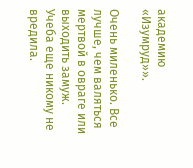академию «Изумруд»».

Очень миленько. Все лучше, чем валяться мертвой в овраге или выходить замуж. Учеба еще никому не вредила.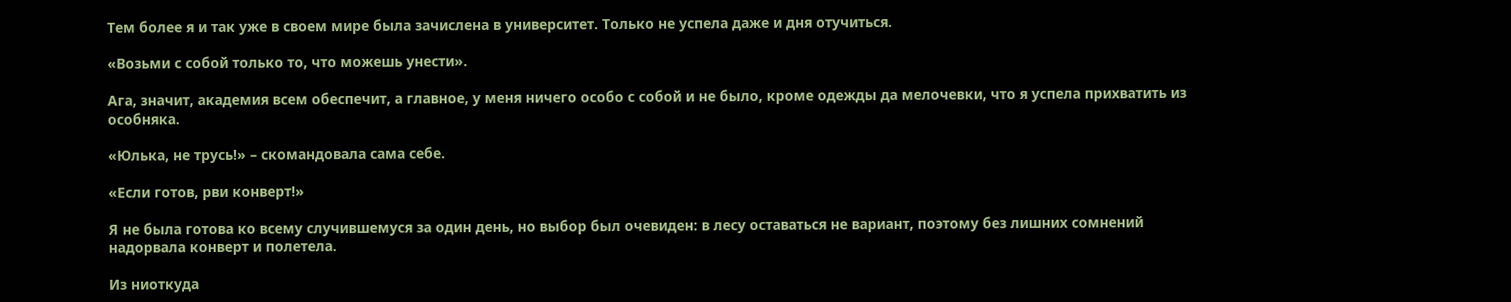Тем более я и так уже в своем мире была зачислена в университет. Только не успела даже и дня отучиться.

«Возьми с собой только то, что можешь унести».

Ага, значит, академия всем обеспечит, а главное, у меня ничего особо с собой и не было, кроме одежды да мелочевки, что я успела прихватить из особняка.

«Юлька, не трусь!» – скомандовала сама себе.

«Если готов, рви конверт!»

Я не была готова ко всему случившемуся за один день, но выбор был очевиден: в лесу оставаться не вариант, поэтому без лишних сомнений надорвала конверт и полетела.

Из ниоткуда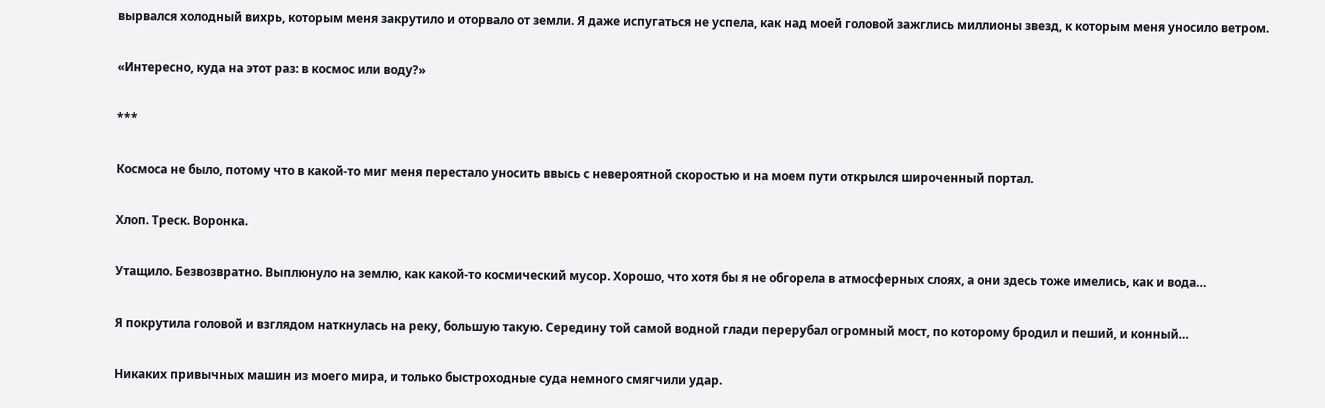вырвался холодный вихрь, которым меня закрутило и оторвало от земли. Я даже испугаться не успела, как над моей головой зажглись миллионы звезд, к которым меня уносило ветром.

«Интересно, куда на этот раз: в космос или воду?»

***

Космоса не было, потому что в какой-то миг меня перестало уносить ввысь с невероятной скоростью и на моем пути открылся широченный портал.

Хлоп. Треск. Воронка.

Утащило. Безвозвратно. Выплюнуло на землю, как какой-то космический мусор. Хорошо, что хотя бы я не обгорела в атмосферных слоях, а они здесь тоже имелись, как и вода…

Я покрутила головой и взглядом наткнулась на реку, большую такую. Середину той самой водной глади перерубал огромный мост, по которому бродил и пеший, и конный…

Никаких привычных машин из моего мира, и только быстроходные суда немного смягчили удар.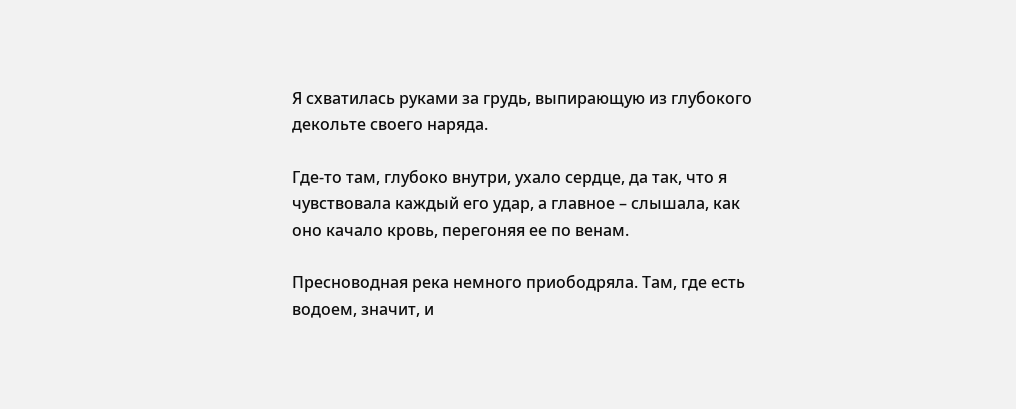Я схватилась руками за грудь, выпирающую из глубокого декольте своего наряда.

Где-то там, глубоко внутри, ухало сердце, да так, что я чувствовала каждый его удар, а главное – слышала, как оно качало кровь, перегоняя ее по венам.

Пресноводная река немного приободряла. Там, где есть водоем, значит, и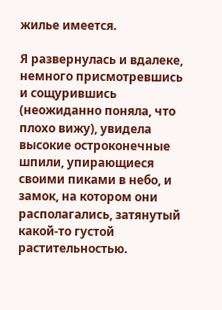жилье имеется.

Я развернулась и вдалеке, немного присмотревшись и сощурившись (неожиданно поняла, что плохо вижу), увидела высокие остроконечные шпили, упирающиеся своими пиками в небо, и замок, на котором они располагались, затянутый какой-то густой растительностью.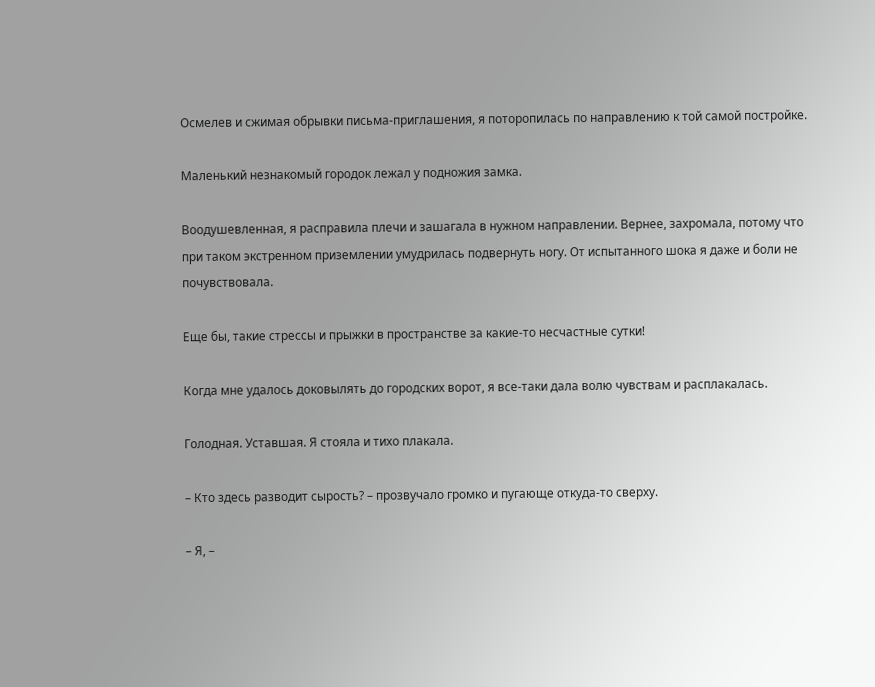Осмелев и сжимая обрывки письма-приглашения, я поторопилась по направлению к той самой постройке.

Маленький незнакомый городок лежал у подножия замка.

Воодушевленная, я расправила плечи и зашагала в нужном направлении. Вернее, захромала, потому что при таком экстренном приземлении умудрилась подвернуть ногу. От испытанного шока я даже и боли не почувствовала.

Еще бы, такие стрессы и прыжки в пространстве за какие-то несчастные сутки!

Когда мне удалось доковылять до городских ворот, я все-таки дала волю чувствам и расплакалась.

Голодная. Уставшая. Я стояла и тихо плакала.

– Кто здесь разводит сырость? – прозвучало громко и пугающе откуда-то сверху.

– Я, –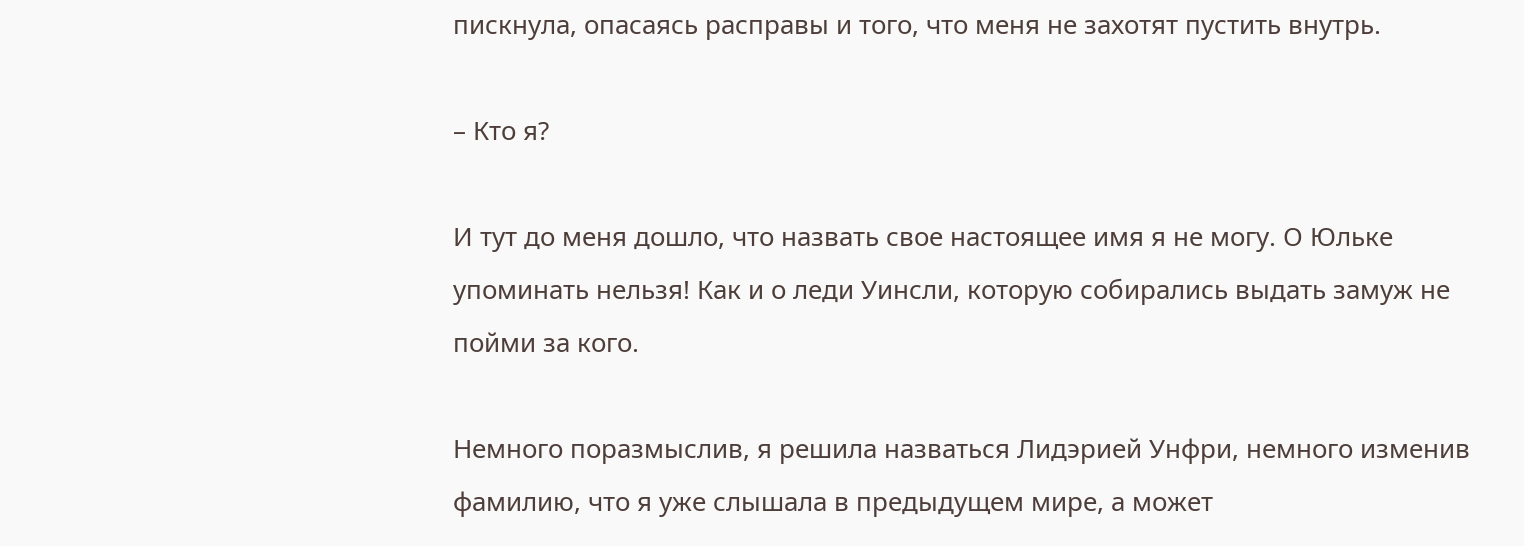пискнула, опасаясь расправы и того, что меня не захотят пустить внутрь.

– Кто я?

И тут до меня дошло, что назвать свое настоящее имя я не могу. О Юльке упоминать нельзя! Как и о леди Уинсли, которую собирались выдать замуж не пойми за кого.

Немного поразмыслив, я решила назваться Лидэрией Унфри, немного изменив фамилию, что я уже слышала в предыдущем мире, а может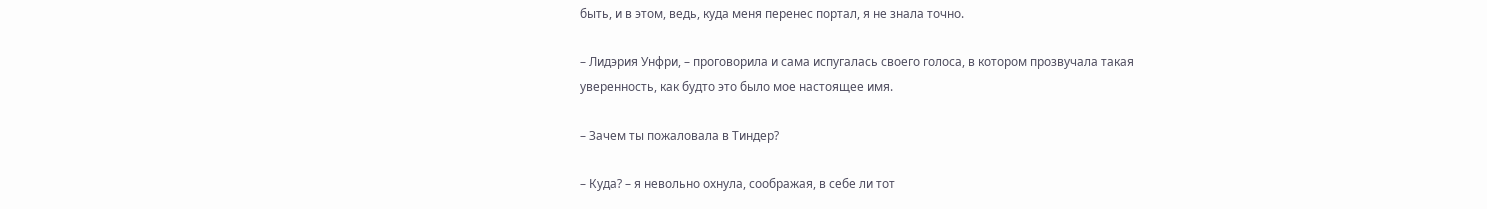быть, и в этом, ведь, куда меня перенес портал, я не знала точно.

– Лидэрия Унфри, – проговорила и сама испугалась своего голоса, в котором прозвучала такая уверенность, как будто это было мое настоящее имя.

– Зачем ты пожаловала в Тиндер?

– Куда? – я невольно охнула, соображая, в себе ли тот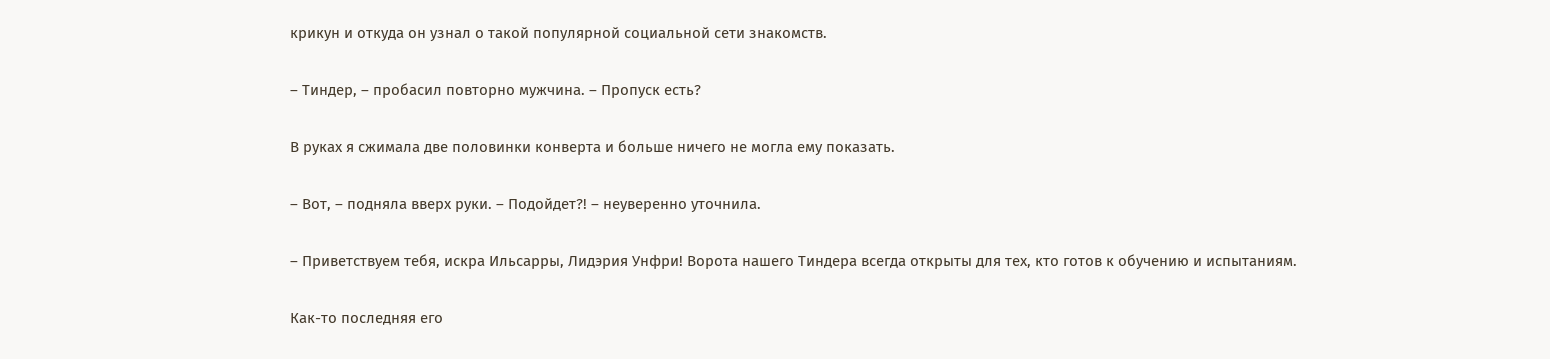крикун и откуда он узнал о такой популярной социальной сети знакомств.

– Тиндер, – пробасил повторно мужчина. – Пропуск есть?

В руках я сжимала две половинки конверта и больше ничего не могла ему показать.

– Вот, – подняла вверх руки. – Подойдет?! – неуверенно уточнила.

– Приветствуем тебя, искра Ильсарры, Лидэрия Унфри! Ворота нашего Тиндера всегда открыты для тех, кто готов к обучению и испытаниям.

Как-то последняя его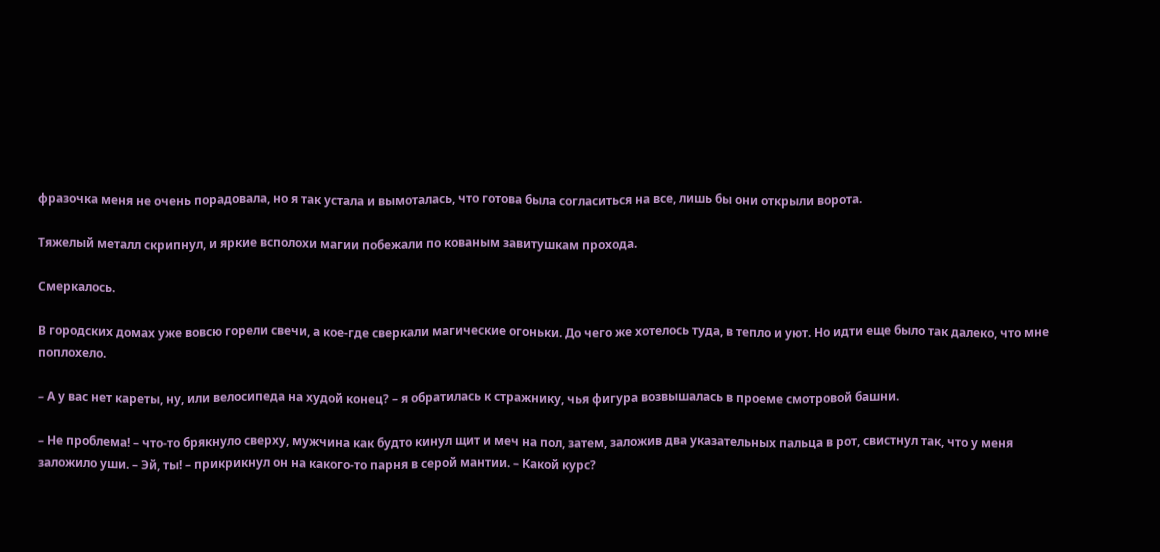фразочка меня не очень порадовала, но я так устала и вымоталась, что готова была согласиться на все, лишь бы они открыли ворота.

Тяжелый металл скрипнул, и яркие всполохи магии побежали по кованым завитушкам прохода.

Смеркалось.

В городских домах уже вовсю горели свечи, а кое-где сверкали магические огоньки. До чего же хотелось туда, в тепло и уют. Но идти еще было так далеко, что мне поплохело.

– А у вас нет кареты, ну, или велосипеда на худой конец? – я обратилась к стражнику, чья фигура возвышалась в проеме смотровой башни.

– Не проблема! – что-то брякнуло сверху, мужчина как будто кинул щит и меч на пол, затем, заложив два указательных пальца в рот, свистнул так, что у меня заложило уши. – Эй, ты! – прикрикнул он на какого-то парня в серой мантии. – Какой курс?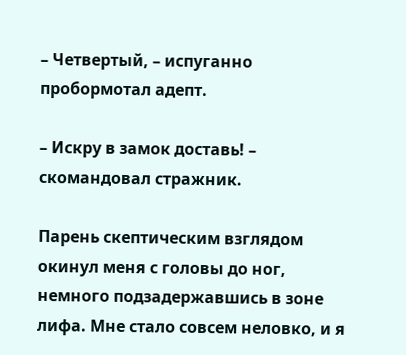– Четвертый, – испуганно пробормотал адепт.

– Искру в замок доставь! – скомандовал стражник.

Парень скептическим взглядом окинул меня с головы до ног, немного подзадержавшись в зоне лифа. Мне стало совсем неловко, и я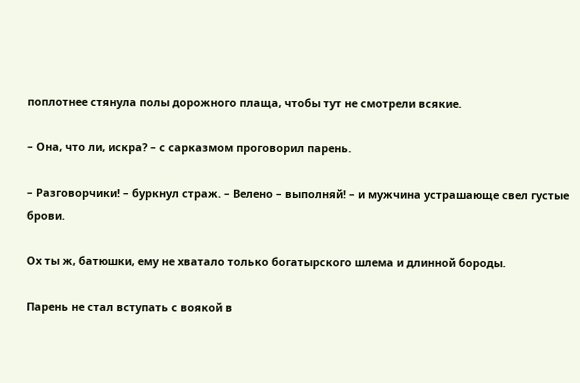поплотнее стянула полы дорожного плаща, чтобы тут не смотрели всякие.

– Она, что ли, искра? – с сарказмом проговорил парень.

– Разговорчики! – буркнул страж. – Велено – выполняй! – и мужчина устрашающе свел густые брови.

Ох ты ж, батюшки, ему не хватало только богатырского шлема и длинной бороды.

Парень не стал вступать с воякой в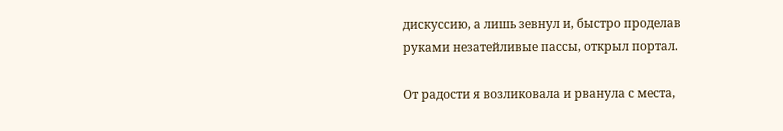дискуссию, а лишь зевнул и, быстро проделав руками незатейливые пассы, открыл портал.

От радости я возликовала и рванула с места,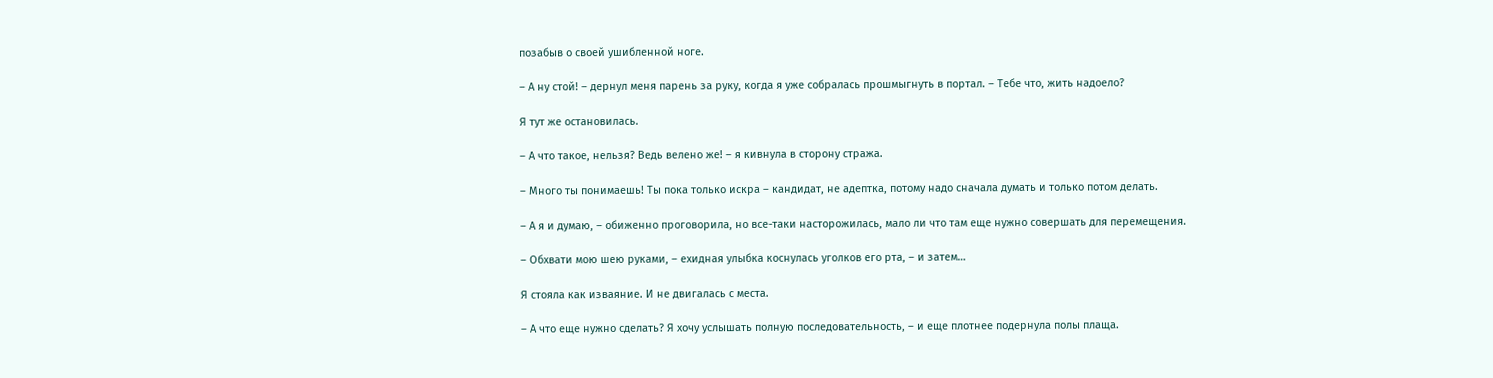позабыв о своей ушибленной ноге.

– А ну стой! – дернул меня парень за руку, когда я уже собралась прошмыгнуть в портал. – Тебе что, жить надоело?

Я тут же остановилась.

– А что такое, нельзя? Ведь велено же! – я кивнула в сторону стража.

– Много ты понимаешь! Ты пока только искра – кандидат, не адептка, потому надо сначала думать и только потом делать.

– А я и думаю, – обиженно проговорила, но все-таки насторожилась, мало ли что там еще нужно совершать для перемещения.

– Обхвати мою шею руками, – ехидная улыбка коснулась уголков его рта, – и затем…

Я стояла как изваяние. И не двигалась с места.

– А что еще нужно сделать? Я хочу услышать полную последовательность, – и еще плотнее подернула полы плаща.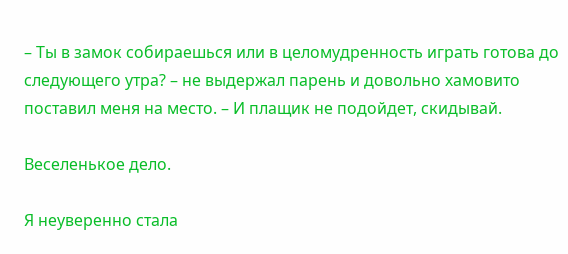– Ты в замок собираешься или в целомудренность играть готова до следующего утра? – не выдержал парень и довольно хамовито поставил меня на место. – И плащик не подойдет, скидывай.

Веселенькое дело.

Я неуверенно стала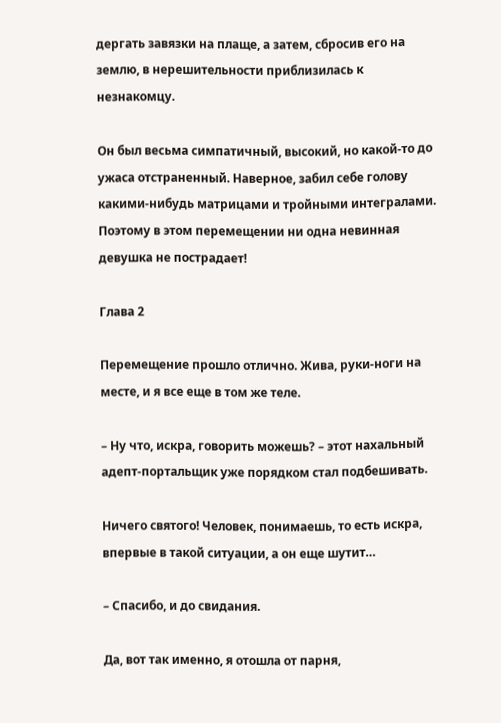дергать завязки на плаще, а затем, сбросив его на землю, в нерешительности приблизилась к незнакомцу.

Он был весьма симпатичный, высокий, но какой-то до ужаса отстраненный. Наверное, забил себе голову какими-нибудь матрицами и тройными интегралами. Поэтому в этом перемещении ни одна невинная девушка не пострадает!

Глава 2

Перемещение прошло отлично. Жива, руки-ноги на месте, и я все еще в том же теле.

– Ну что, искра, говорить можешь? – этот нахальный адепт-портальщик уже порядком стал подбешивать.

Ничего святого! Человек, понимаешь, то есть искра, впервые в такой ситуации, а он еще шутит…

– Спасибо, и до свидания.

Да, вот так именно, я отошла от парня,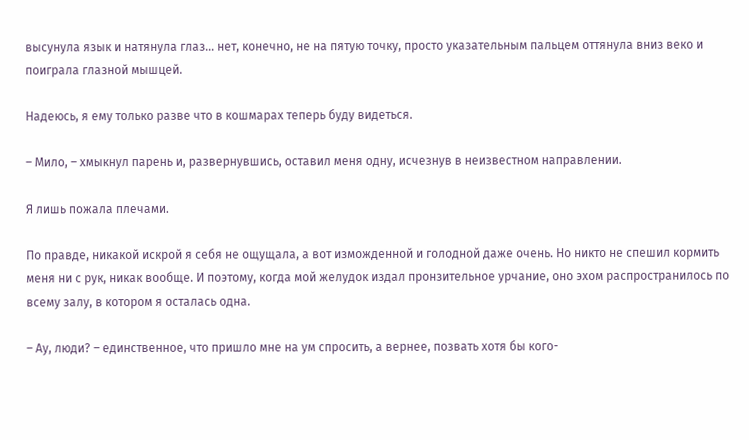высунула язык и натянула глаз… нет, конечно, не на пятую точку, просто указательным пальцем оттянула вниз веко и поиграла глазной мышцей.

Надеюсь, я ему только разве что в кошмарах теперь буду видеться.

– Мило, – хмыкнул парень и, развернувшись, оставил меня одну, исчезнув в неизвестном направлении.

Я лишь пожала плечами.

По правде, никакой искрой я себя не ощущала, а вот изможденной и голодной даже очень. Но никто не спешил кормить меня ни с рук, никак вообще. И поэтому, когда мой желудок издал пронзительное урчание, оно эхом распространилось по всему залу, в котором я осталась одна.

– Ау, люди? – единственное, что пришло мне на ум спросить, а вернее, позвать хотя бы кого-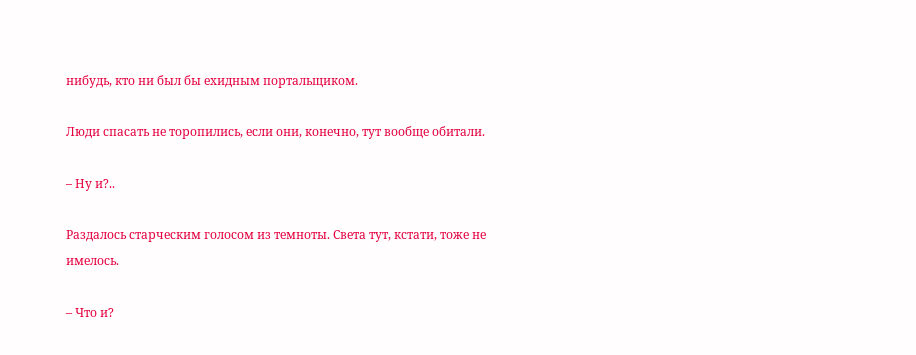нибудь, кто ни был бы ехидным портальщиком.

Люди спасать не торопились, если они, конечно, тут вообще обитали.

– Ну и?..

Раздалось старческим голосом из темноты. Света тут, кстати, тоже не имелось.

– Что и?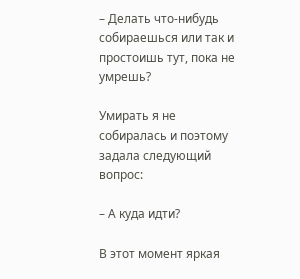– Делать что-нибудь собираешься или так и простоишь тут, пока не умрешь?

Умирать я не собиралась и поэтому задала следующий вопрос:

– А куда идти?

В этот момент яркая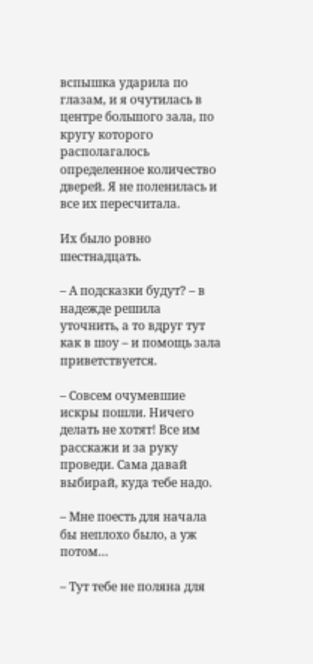вспышка ударила по глазам, и я очутилась в центре большого зала, по кругу которого располагалось определенное количество дверей. Я не поленилась и все их пересчитала.

Их было ровно шестнадцать.

– А подсказки будут? – в надежде решила уточнить, а то вдруг тут как в шоу – и помощь зала приветствуется.

– Совсем очумевшие искры пошли. Ничего делать не хотят! Все им расскажи и за руку проведи. Сама давай выбирай, куда тебе надо.

– Мне поесть для начала бы неплохо было, а уж потом…

– Тут тебе не поляна для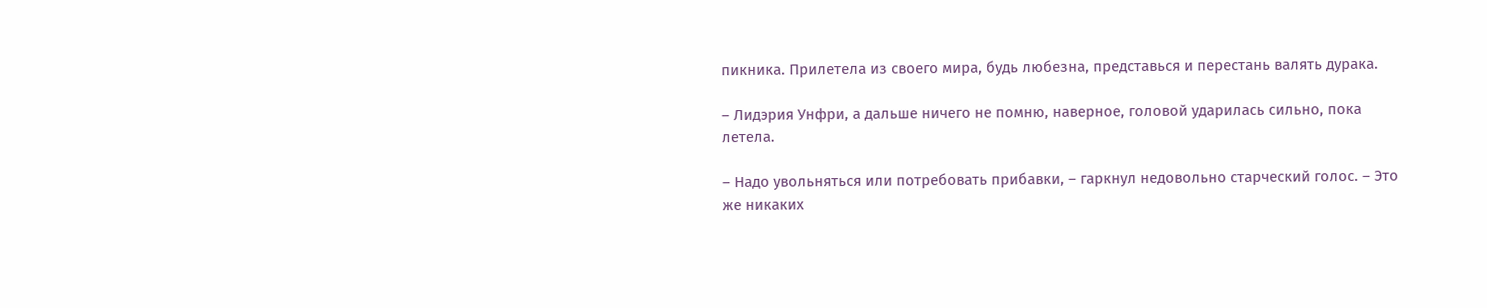пикника. Прилетела из своего мира, будь любезна, представься и перестань валять дурака.

– Лидэрия Унфри, а дальше ничего не помню, наверное, головой ударилась сильно, пока летела.

– Надо увольняться или потребовать прибавки, – гаркнул недовольно старческий голос. – Это же никаких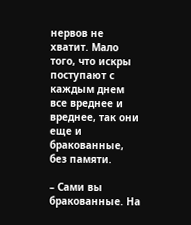нервов не хватит. Мало того, что искры поступают с каждым днем все вреднее и вреднее, так они еще и бракованные, без памяти.

– Сами вы бракованные. На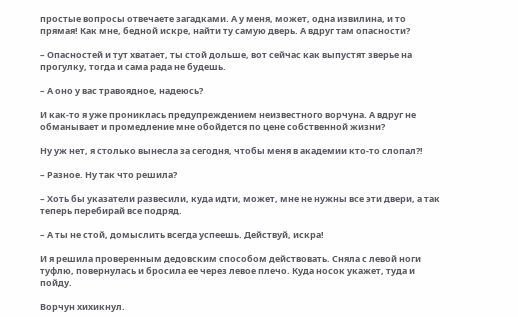простые вопросы отвечаете загадками. А у меня, может, одна извилина, и то прямая! Как мне, бедной искре, найти ту самую дверь. А вдруг там опасности?

– Опасностей и тут хватает, ты стой дольше, вот сейчас как выпустят зверье на прогулку, тогда и сама рада не будешь.

– А оно у вас травоядное, надеюсь?

И как-то я уже прониклась предупреждением неизвестного ворчуна. А вдруг не обманывает и промедление мне обойдется по цене собственной жизни?

Ну уж нет, я столько вынесла за сегодня, чтобы меня в академии кто-то слопал?!

– Разное. Ну так что решила?

– Хоть бы указатели развесили, куда идти, может, мне не нужны все эти двери, а так теперь перебирай все подряд.

– А ты не стой, домыслить всегда успеешь. Действуй, искра!

И я решила проверенным дедовским способом действовать. Сняла с левой ноги туфлю, повернулась и бросила ее через левое плечо. Куда носок укажет, туда и пойду.

Ворчун хихикнул.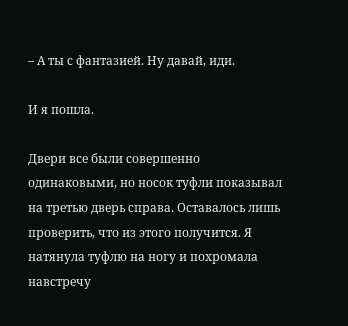– А ты с фантазией. Ну давай, иди.

И я пошла.

Двери все были совершенно одинаковыми, но носок туфли показывал на третью дверь справа. Оставалось лишь проверить, что из этого получится. Я натянула туфлю на ногу и похромала навстречу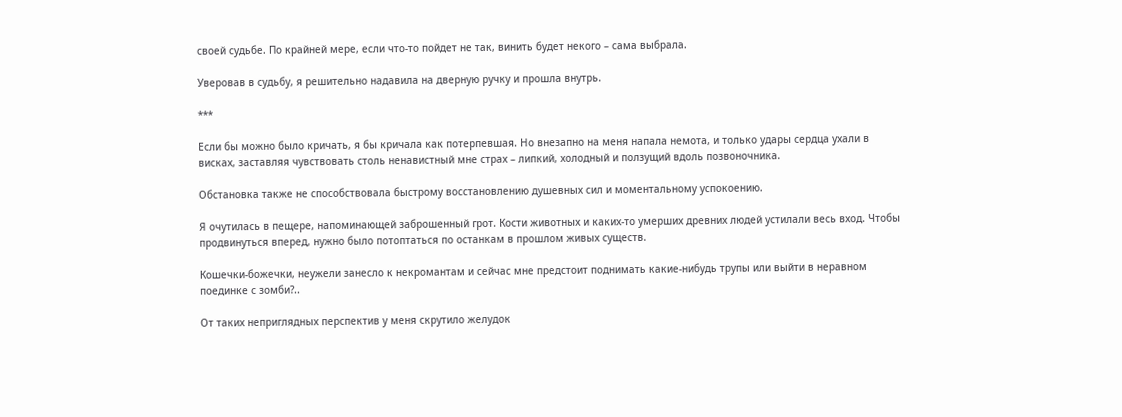своей судьбе. По крайней мере, если что-то пойдет не так, винить будет некого – сама выбрала.

Уверовав в судьбу, я решительно надавила на дверную ручку и прошла внутрь.

***

Если бы можно было кричать, я бы кричала как потерпевшая. Но внезапно на меня напала немота, и только удары сердца ухали в висках, заставляя чувствовать столь ненавистный мне страх – липкий, холодный и ползущий вдоль позвоночника.

Обстановка также не способствовала быстрому восстановлению душевных сил и моментальному успокоению.

Я очутилась в пещере, напоминающей заброшенный грот. Кости животных и каких-то умерших древних людей устилали весь вход. Чтобы продвинуться вперед, нужно было потоптаться по останкам в прошлом живых существ.

Кошечки-божечки, неужели занесло к некромантам и сейчас мне предстоит поднимать какие-нибудь трупы или выйти в неравном поединке с зомби?..

От таких неприглядных перспектив у меня скрутило желудок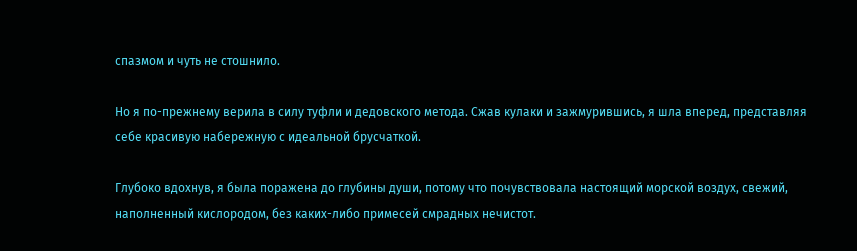спазмом и чуть не стошнило.

Но я по-прежнему верила в силу туфли и дедовского метода. Сжав кулаки и зажмурившись, я шла вперед, представляя себе красивую набережную с идеальной брусчаткой.

Глубоко вдохнув, я была поражена до глубины души, потому что почувствовала настоящий морской воздух, свежий, наполненный кислородом, без каких-либо примесей смрадных нечистот.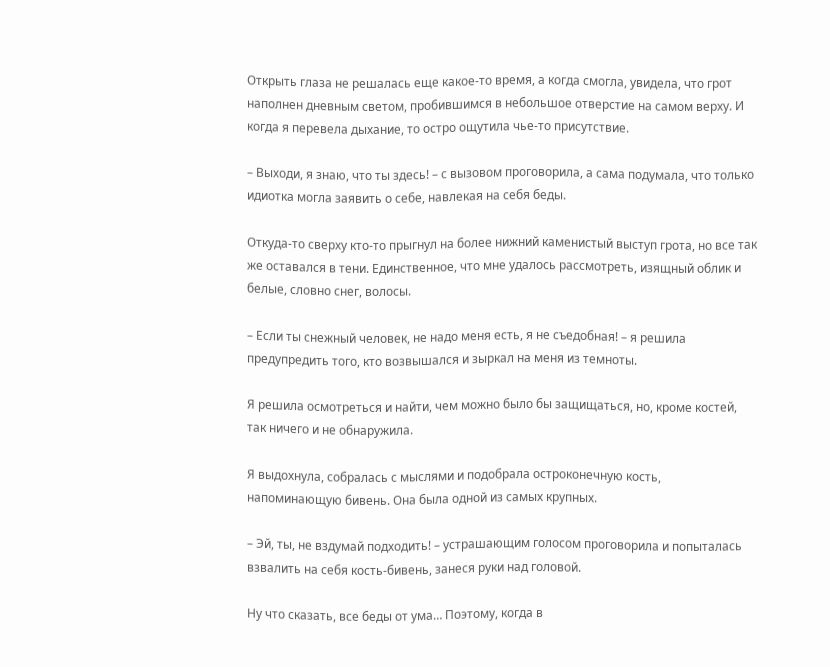Открыть глаза не решалась еще какое-то время, а когда смогла, увидела, что грот наполнен дневным светом, пробившимся в небольшое отверстие на самом верху. И когда я перевела дыхание, то остро ощутила чье-то присутствие.

– Выходи, я знаю, что ты здесь! – с вызовом проговорила, а сама подумала, что только идиотка могла заявить о себе, навлекая на себя беды.

Откуда-то сверху кто-то прыгнул на более нижний каменистый выступ грота, но все так же оставался в тени. Единственное, что мне удалось рассмотреть, изящный облик и белые, словно снег, волосы.

– Если ты снежный человек, не надо меня есть, я не съедобная! – я решила предупредить того, кто возвышался и зыркал на меня из темноты.

Я решила осмотреться и найти, чем можно было бы защищаться, но, кроме костей, так ничего и не обнаружила.

Я выдохнула, собралась с мыслями и подобрала остроконечную кость, напоминающую бивень. Она была одной из самых крупных.

– Эй, ты, не вздумай подходить! – устрашающим голосом проговорила и попыталась взвалить на себя кость-бивень, занеся руки над головой.

Ну что сказать, все беды от ума… Поэтому, когда в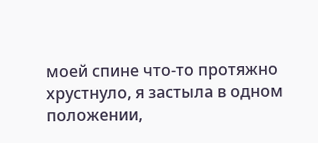моей спине что-то протяжно хрустнуло, я застыла в одном положении,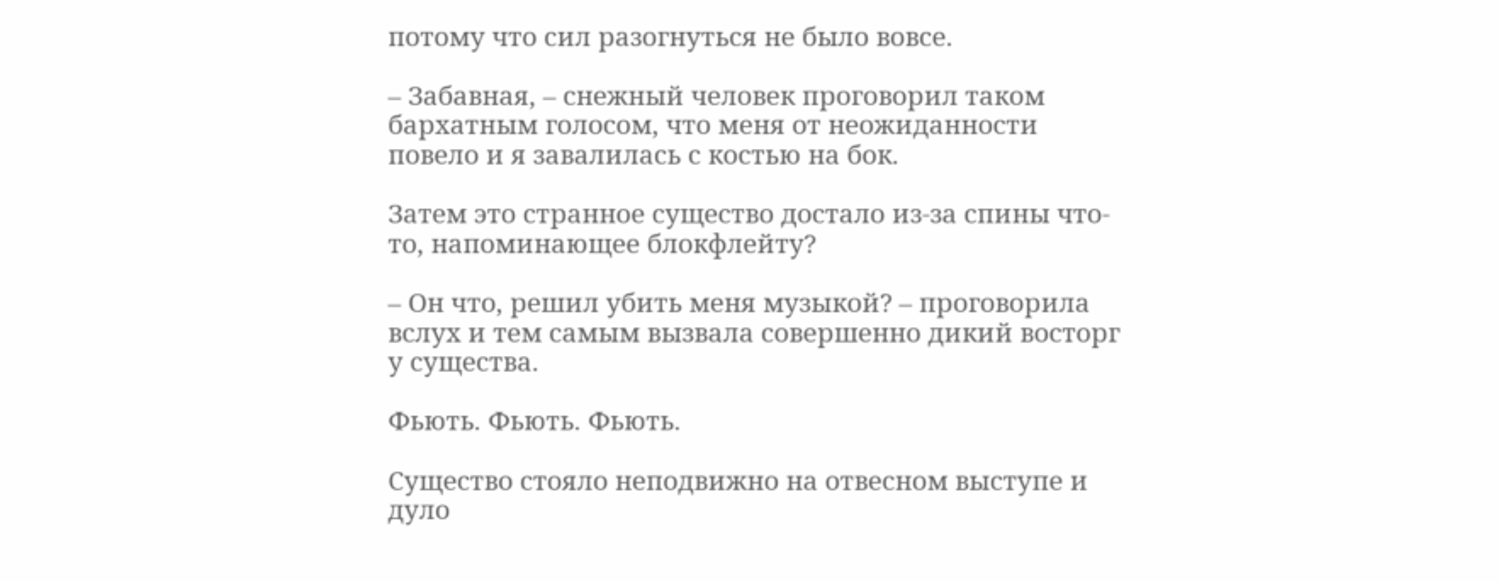потому что сил разогнуться не было вовсе.

– Забавная, – снежный человек проговорил таком бархатным голосом, что меня от неожиданности повело и я завалилась с костью на бок.

Затем это странное существо достало из-за спины что-то, напоминающее блокфлейту?

– Он что, решил убить меня музыкой? – проговорила вслух и тем самым вызвала совершенно дикий восторг у существа.

Фьють. Фьють. Фьють.

Существо стояло неподвижно на отвесном выступе и дуло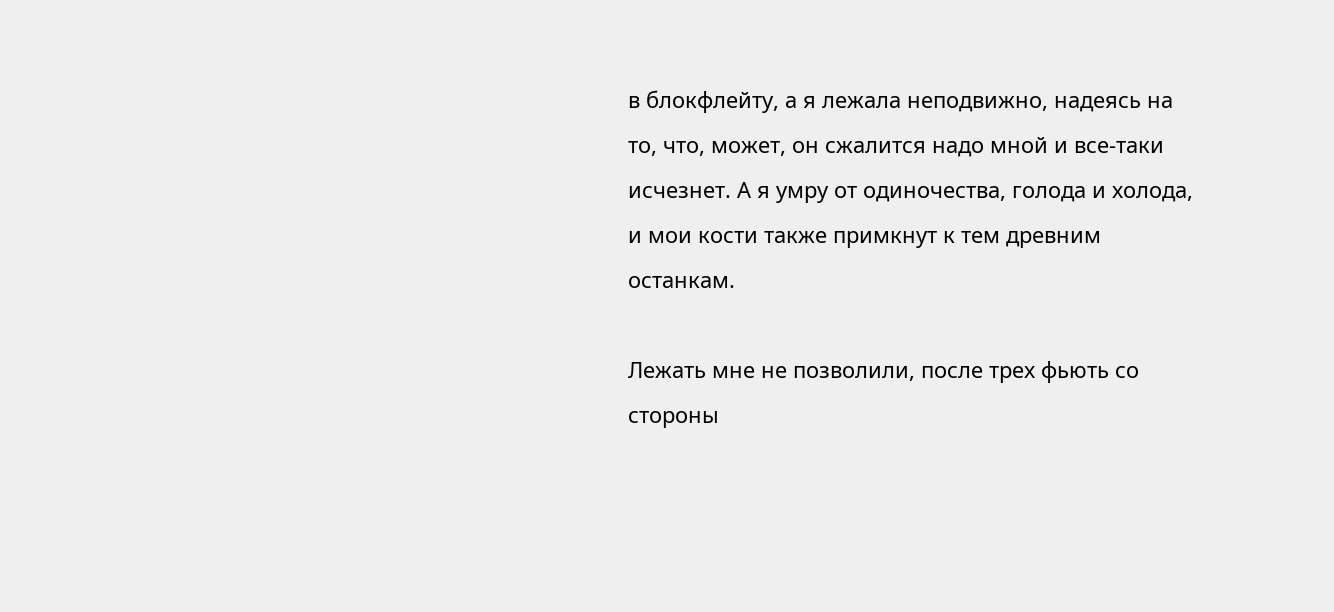в блокфлейту, а я лежала неподвижно, надеясь на то, что, может, он сжалится надо мной и все-таки исчезнет. А я умру от одиночества, голода и холода, и мои кости также примкнут к тем древним останкам.

Лежать мне не позволили, после трех фьють со стороны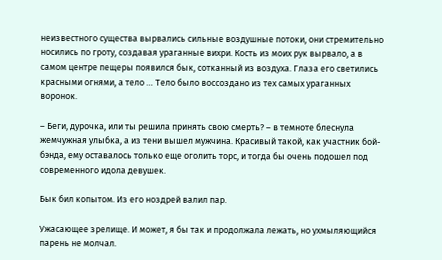неизвестного существа вырвались сильные воздушные потоки, они стремительно носились по гроту, создавая ураганные вихри. Кость из моих рук вырвало, а в самом центре пещеры появился бык, сотканный из воздуха. Глаза его светились красными огнями, а тело … Тело было воссоздано из тех самых ураганных воронок.

– Беги, дурочка, или ты решила принять свою смерть? – в темноте блеснула жемчужная улыбка, а из тени вышел мужчина. Красивый такой, как участник бой-бэнда, ему оставалось только еще оголить торс, и тогда бы очень подошел под современного идола девушек.

Бык бил копытом. Из его ноздрей валил пар.

Ужасающее зрелище. И может, я бы так и продолжала лежать, но ухмыляющийся парень не молчал.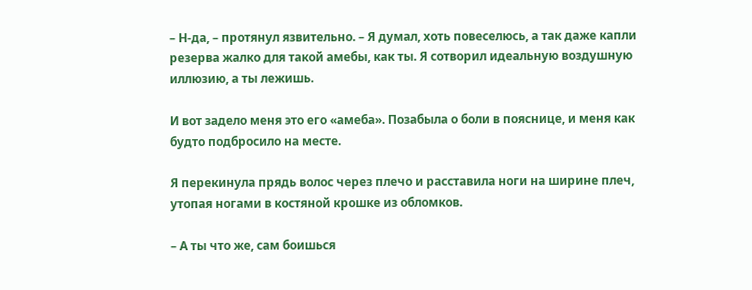– Н-да, – протянул язвительно. – Я думал, хоть повеселюсь, а так даже капли резерва жалко для такой амебы, как ты. Я сотворил идеальную воздушную иллюзию, а ты лежишь.

И вот задело меня это его «амеба». Позабыла о боли в пояснице, и меня как будто подбросило на месте.

Я перекинула прядь волос через плечо и расставила ноги на ширине плеч, утопая ногами в костяной крошке из обломков.

– А ты что же, сам боишься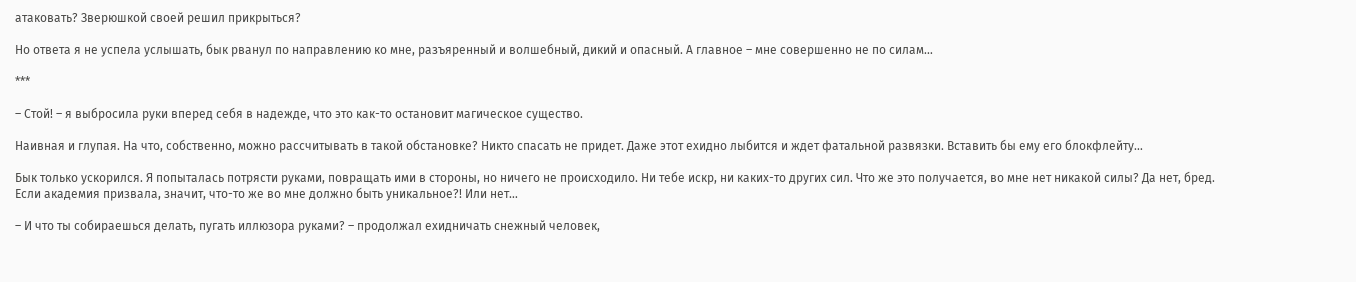атаковать? Зверюшкой своей решил прикрыться?

Но ответа я не успела услышать, бык рванул по направлению ко мне, разъяренный и волшебный, дикий и опасный. А главное – мне совершенно не по силам…

***

– Стой! – я выбросила руки вперед себя в надежде, что это как-то остановит магическое существо.

Наивная и глупая. На что, собственно, можно рассчитывать в такой обстановке? Никто спасать не придет. Даже этот ехидно лыбится и ждет фатальной развязки. Вставить бы ему его блокфлейту…

Бык только ускорился. Я попыталась потрясти руками, повращать ими в стороны, но ничего не происходило. Ни тебе искр, ни каких-то других сил. Что же это получается, во мне нет никакой силы? Да нет, бред. Если академия призвала, значит, что-то же во мне должно быть уникальное?! Или нет…

– И что ты собираешься делать, пугать иллюзора руками? – продолжал ехидничать снежный человек,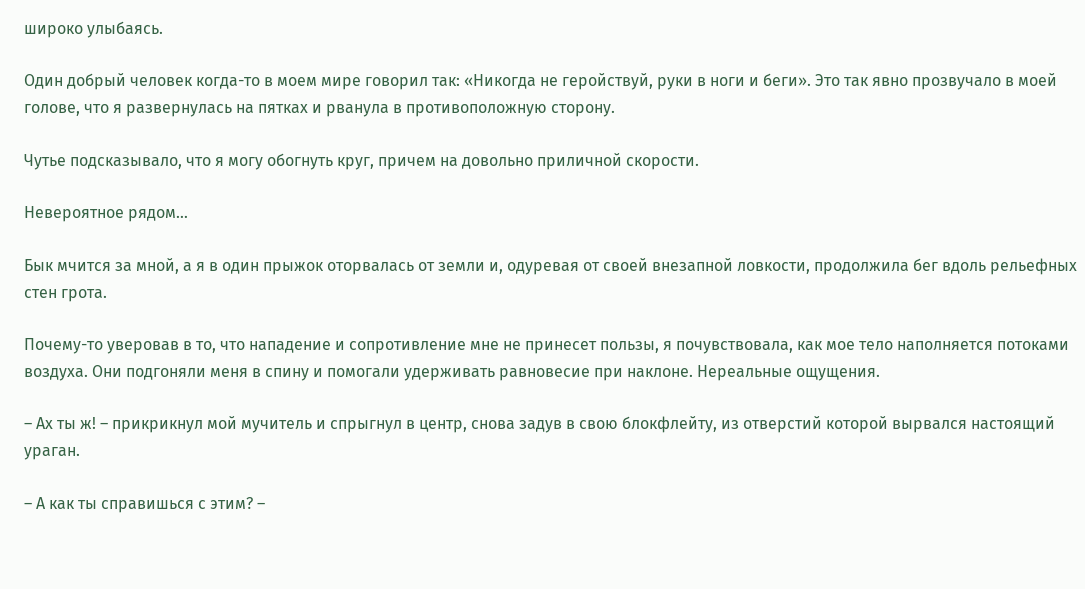широко улыбаясь.

Один добрый человек когда-то в моем мире говорил так: «Никогда не геройствуй, руки в ноги и беги». Это так явно прозвучало в моей голове, что я развернулась на пятках и рванула в противоположную сторону.

Чутье подсказывало, что я могу обогнуть круг, причем на довольно приличной скорости.

Невероятное рядом…

Бык мчится за мной, а я в один прыжок оторвалась от земли и, одуревая от своей внезапной ловкости, продолжила бег вдоль рельефных стен грота.

Почему-то уверовав в то, что нападение и сопротивление мне не принесет пользы, я почувствовала, как мое тело наполняется потоками воздуха. Они подгоняли меня в спину и помогали удерживать равновесие при наклоне. Нереальные ощущения.

– Ах ты ж! – прикрикнул мой мучитель и спрыгнул в центр, снова задув в свою блокфлейту, из отверстий которой вырвался настоящий ураган.

– А как ты справишься с этим? –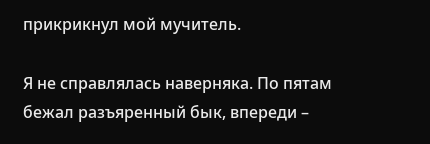прикрикнул мой мучитель.

Я не справлялась наверняка. По пятам бежал разъяренный бык, впереди –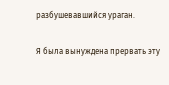разбушевавшийся ураган.

Я была вынуждена прервать эту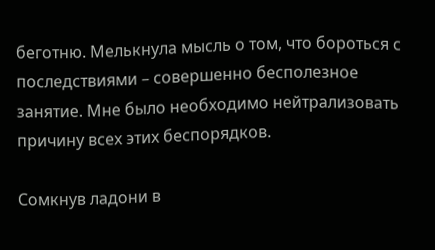беготню. Мелькнула мысль о том, что бороться с последствиями – совершенно бесполезное занятие. Мне было необходимо нейтрализовать причину всех этих беспорядков.

Сомкнув ладони в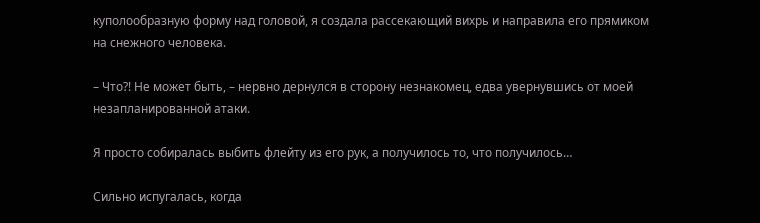куполообразную форму над головой, я создала рассекающий вихрь и направила его прямиком на снежного человека.

– Что?! Не может быть, – нервно дернулся в сторону незнакомец, едва увернувшись от моей незапланированной атаки.

Я просто собиралась выбить флейту из его рук, а получилось то, что получилось…

Сильно испугалась, когда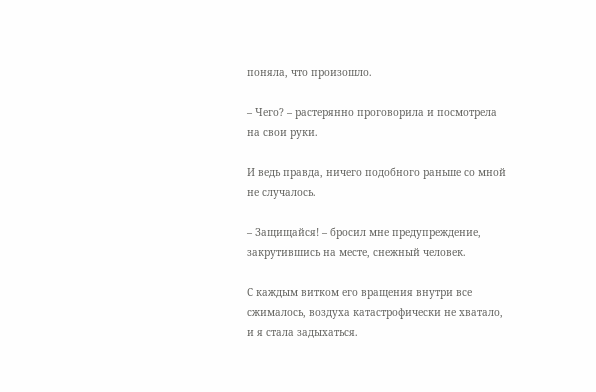поняла, что произошло.

– Чего? – растерянно проговорила и посмотрела на свои руки.

И ведь правда, ничего подобного раньше со мной не случалось.

– Защищайся! – бросил мне предупреждение, закрутившись на месте, снежный человек.

С каждым витком его вращения внутри все сжималось, воздуха катастрофически не хватало, и я стала задыхаться.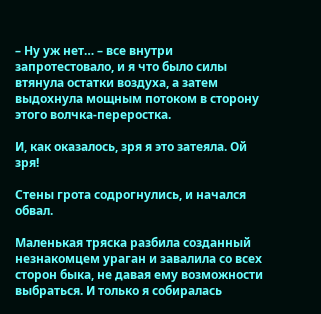– Ну уж нет… – все внутри запротестовало, и я что было силы втянула остатки воздуха, а затем выдохнула мощным потоком в сторону этого волчка-переростка.

И, как оказалось, зря я это затеяла. Ой зря!

Стены грота содрогнулись, и начался обвал.

Маленькая тряска разбила созданный незнакомцем ураган и завалила со всех сторон быка, не давая ему возможности выбраться. И только я собиралась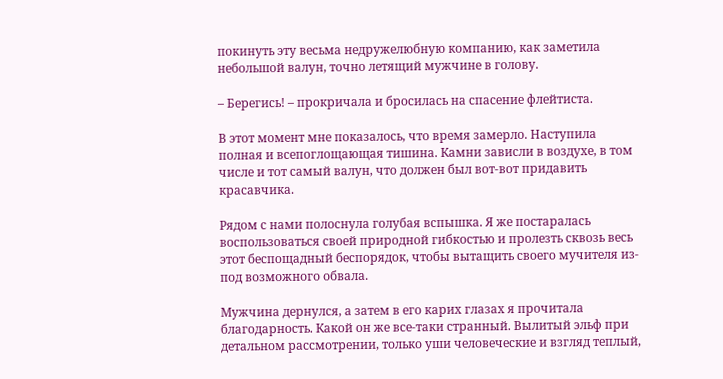покинуть эту весьма недружелюбную компанию, как заметила небольшой валун, точно летящий мужчине в голову.

– Берегись! – прокричала и бросилась на спасение флейтиста.

В этот момент мне показалось, что время замерло. Наступила полная и всепоглощающая тишина. Камни зависли в воздухе, в том числе и тот самый валун, что должен был вот-вот придавить красавчика.

Рядом с нами полоснула голубая вспышка. Я же постаралась воспользоваться своей природной гибкостью и пролезть сквозь весь этот беспощадный беспорядок, чтобы вытащить своего мучителя из-под возможного обвала.

Мужчина дернулся, а затем в его карих глазах я прочитала благодарность. Какой он же все-таки странный. Вылитый эльф при детальном рассмотрении, только уши человеческие и взгляд теплый,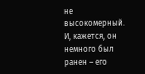не высокомерный. И, кажется, он немного был ранен – его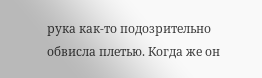рука как-то подозрительно обвисла плетью. Когда же он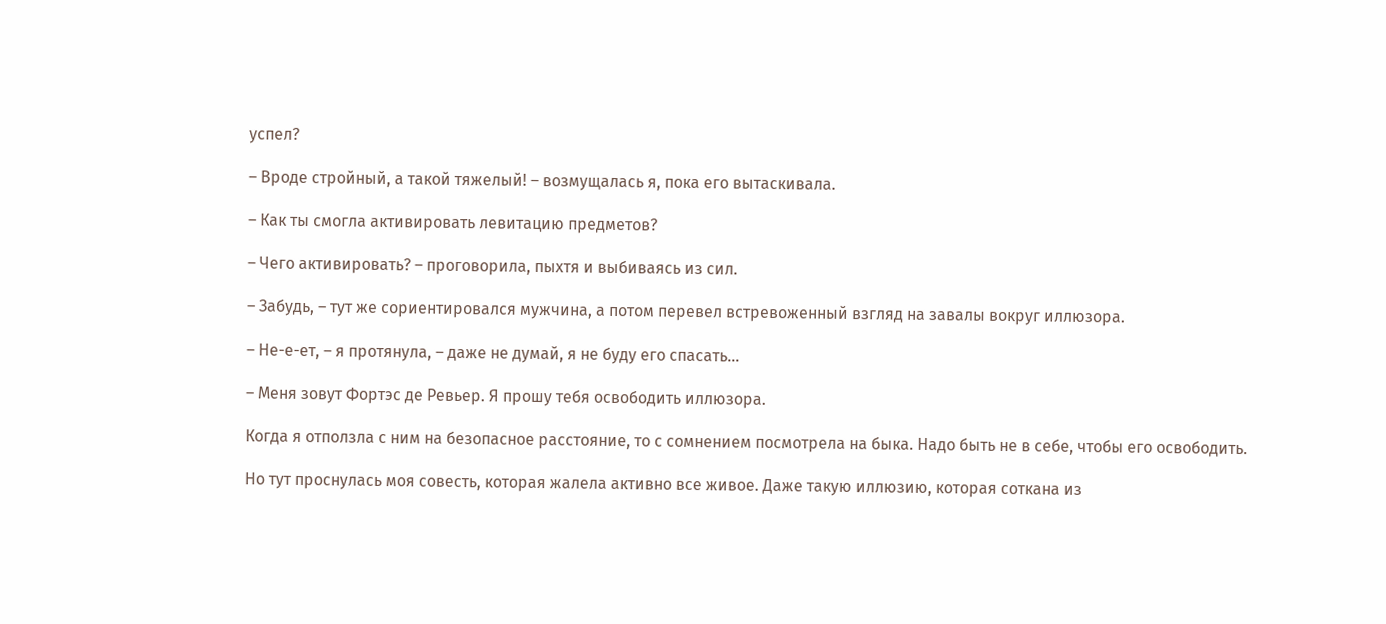успел?

– Вроде стройный, а такой тяжелый! – возмущалась я, пока его вытаскивала.

– Как ты смогла активировать левитацию предметов?

– Чего активировать? – проговорила, пыхтя и выбиваясь из сил.

– Забудь, – тут же сориентировался мужчина, а потом перевел встревоженный взгляд на завалы вокруг иллюзора.

– Не-е-ет, – я протянула, – даже не думай, я не буду его спасать…

– Меня зовут Фортэс де Ревьер. Я прошу тебя освободить иллюзора.

Когда я отползла с ним на безопасное расстояние, то с сомнением посмотрела на быка. Надо быть не в себе, чтобы его освободить.

Но тут проснулась моя совесть, которая жалела активно все живое. Даже такую иллюзию, которая соткана из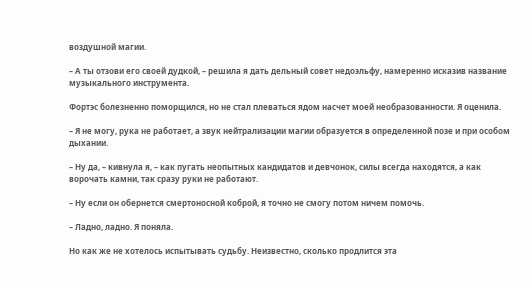воздушной магии.

– А ты отзови его своей дудкой, – решила я дать дельный совет недоэльфу, намеренно исказив название музыкального инструмента.

Фортэс болезненно поморщился, но не стал плеваться ядом насчет моей необразованности. Я оценила.

– Я не могу, рука не работает, а звук нейтрализации магии образуется в определенной позе и при особом дыхании.

– Ну да, – кивнула я, – как пугать неопытных кандидатов и девчонок, силы всегда находятся, а как ворочать камни, так сразу руки не работают.

– Ну если он обернется смертоносной коброй, я точно не смогу потом ничем помочь.

– Ладно, ладно. Я поняла.

Но как же не хотелось испытывать судьбу. Неизвестно, сколько продлится эта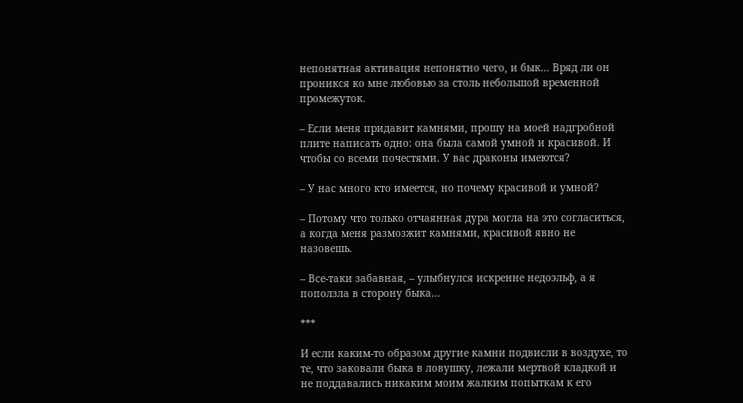непонятная активация непонятно чего, и бык… Вряд ли он проникся ко мне любовью за столь небольшой временной промежуток.

– Если меня придавит камнями, прошу на моей надгробной плите написать одно: она была самой умной и красивой. И чтобы со всеми почестями. У вас драконы имеются?

– У нас много кто имеется, но почему красивой и умной?

– Потому что только отчаянная дура могла на это согласиться, а когда меня размозжит камнями, красивой явно не назовешь.

– Все-таки забавная, – улыбнулся искренне недоэльф, а я поползла в сторону быка…

***

И если каким-то образом другие камни подвисли в воздухе, то те, что заковали быка в ловушку, лежали мертвой кладкой и не поддавались никаким моим жалким попыткам к его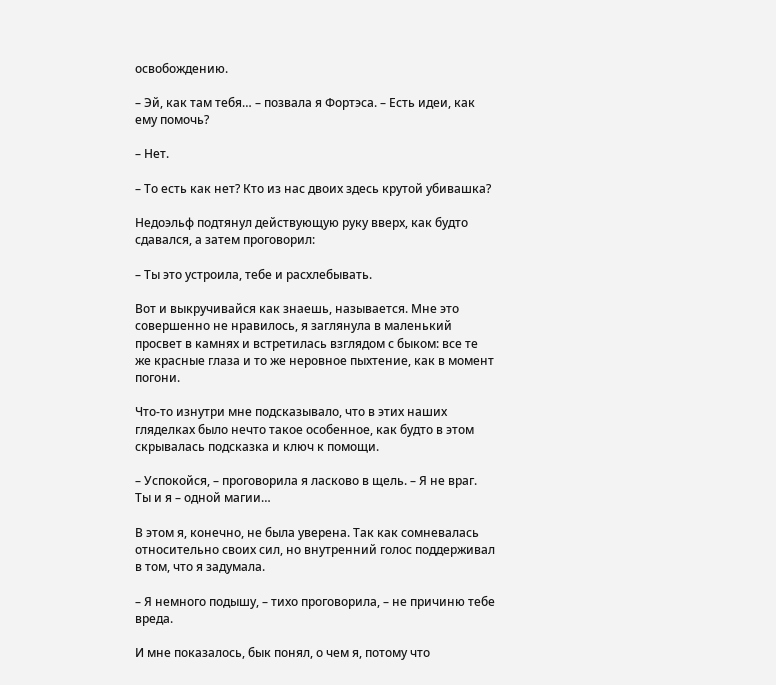освобождению.

– Эй, как там тебя… – позвала я Фортэса. – Есть идеи, как ему помочь?

– Нет.

– То есть как нет? Кто из нас двоих здесь крутой убивашка?

Недоэльф подтянул действующую руку вверх, как будто сдавался, а затем проговорил:

– Ты это устроила, тебе и расхлебывать.

Вот и выкручивайся как знаешь, называется. Мне это совершенно не нравилось, я заглянула в маленький просвет в камнях и встретилась взглядом с быком: все те же красные глаза и то же неровное пыхтение, как в момент погони.

Что-то изнутри мне подсказывало, что в этих наших гляделках было нечто такое особенное, как будто в этом скрывалась подсказка и ключ к помощи.

– Успокойся, – проговорила я ласково в щель. – Я не враг. Ты и я – одной магии…

В этом я, конечно, не была уверена. Так как сомневалась относительно своих сил, но внутренний голос поддерживал в том, что я задумала.

– Я немного подышу, – тихо проговорила, – не причиню тебе вреда.

И мне показалось, бык понял, о чем я, потому что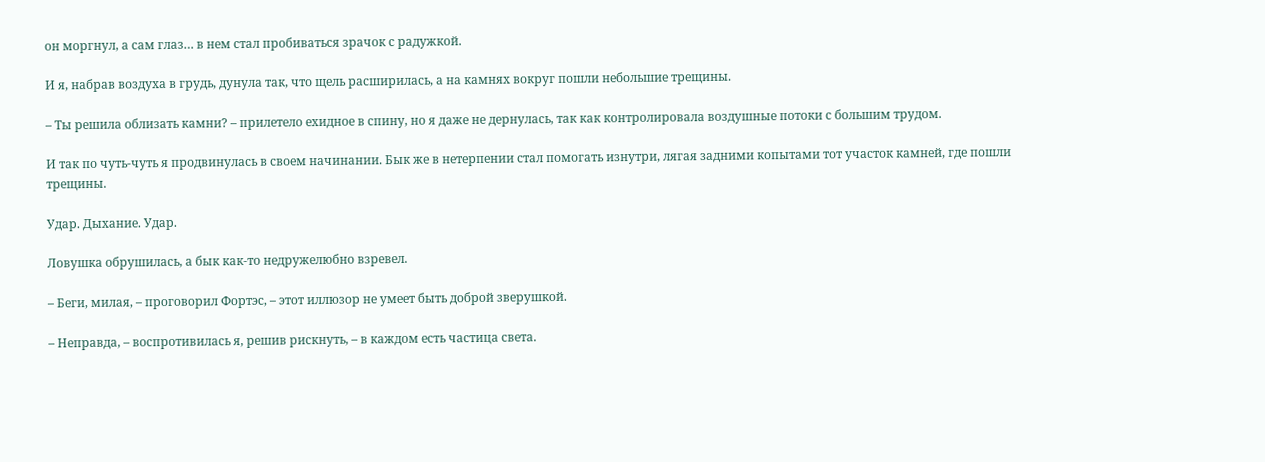он моргнул, а сам глаз… в нем стал пробиваться зрачок с радужкой.

И я, набрав воздуха в грудь, дунула так, что щель расширилась, а на камнях вокруг пошли небольшие трещины.

– Ты решила облизать камни? – прилетело ехидное в спину, но я даже не дернулась, так как контролировала воздушные потоки с большим трудом.

И так по чуть-чуть я продвинулась в своем начинании. Бык же в нетерпении стал помогать изнутри, лягая задними копытами тот участок камней, где пошли трещины.

Удар. Дыхание. Удар.

Ловушка обрушилась, а бык как-то недружелюбно взревел.

– Беги, милая, – проговорил Фортэс, – этот иллюзор не умеет быть доброй зверушкой.

– Неправда, – воспротивилась я, решив рискнуть, – в каждом есть частица света.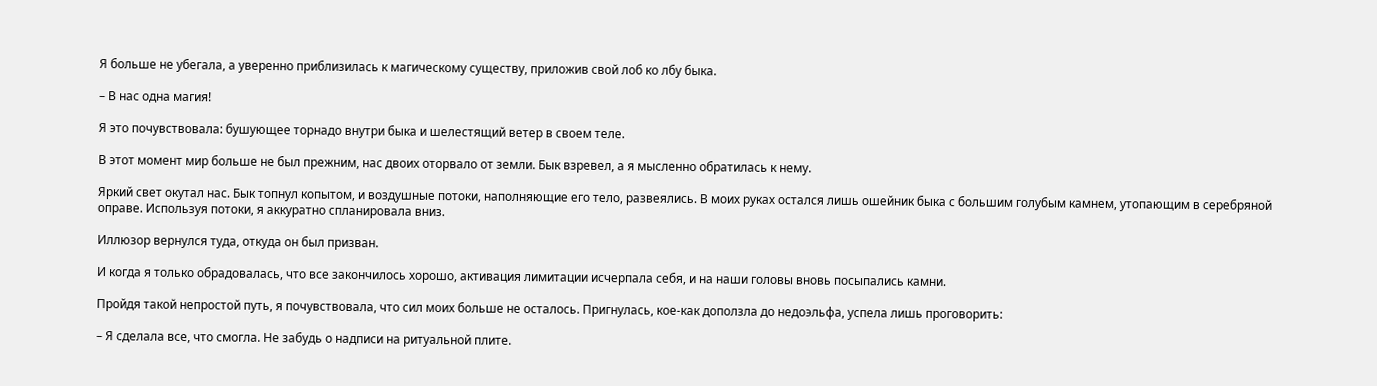Я больше не убегала, а уверенно приблизилась к магическому существу, приложив свой лоб ко лбу быка.

– В нас одна магия!

Я это почувствовала: бушующее торнадо внутри быка и шелестящий ветер в своем теле.

В этот момент мир больше не был прежним, нас двоих оторвало от земли. Бык взревел, а я мысленно обратилась к нему.

Яркий свет окутал нас. Бык топнул копытом, и воздушные потоки, наполняющие его тело, развеялись. В моих руках остался лишь ошейник быка с большим голубым камнем, утопающим в серебряной оправе. Используя потоки, я аккуратно спланировала вниз.

Иллюзор вернулся туда, откуда он был призван.

И когда я только обрадовалась, что все закончилось хорошо, активация лимитации исчерпала себя, и на наши головы вновь посыпались камни.

Пройдя такой непростой путь, я почувствовала, что сил моих больше не осталось. Пригнулась, кое-как доползла до недоэльфа, успела лишь проговорить:

– Я сделала все, что смогла. Не забудь о надписи на ритуальной плите.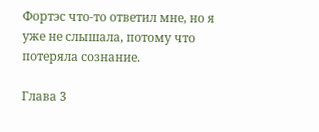Фортэс что-то ответил мне, но я уже не слышала, потому что потеряла сознание.

Глава 3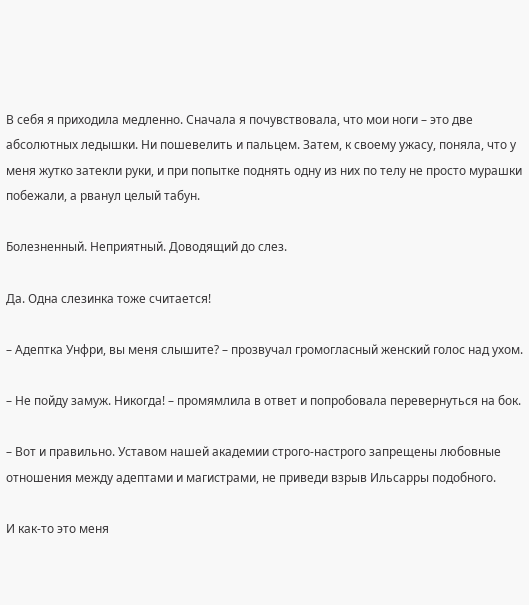В себя я приходила медленно. Сначала я почувствовала, что мои ноги – это две абсолютных ледышки. Ни пошевелить и пальцем. Затем, к своему ужасу, поняла, что у меня жутко затекли руки, и при попытке поднять одну из них по телу не просто мурашки побежали, а рванул целый табун.

Болезненный. Неприятный. Доводящий до слез.

Да. Одна слезинка тоже считается!

– Адептка Унфри, вы меня слышите? – прозвучал громогласный женский голос над ухом.

– Не пойду замуж. Никогда! – промямлила в ответ и попробовала перевернуться на бок.

– Вот и правильно. Уставом нашей академии строго-настрого запрещены любовные отношения между адептами и магистрами, не приведи взрыв Ильсарры подобного.

И как-то это меня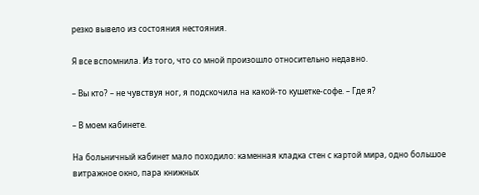резко вывело из состояния нестояния.

Я все вспомнила. Из того, что со мной произошло относительно недавно.

– Вы кто? – не чувствуя ног, я подскочила на какой-то кушетке-софе. – Где я?

– В моем кабинете.

На больничный кабинет мало походило: каменная кладка стен с картой мира, одно большое витражное окно, пара книжных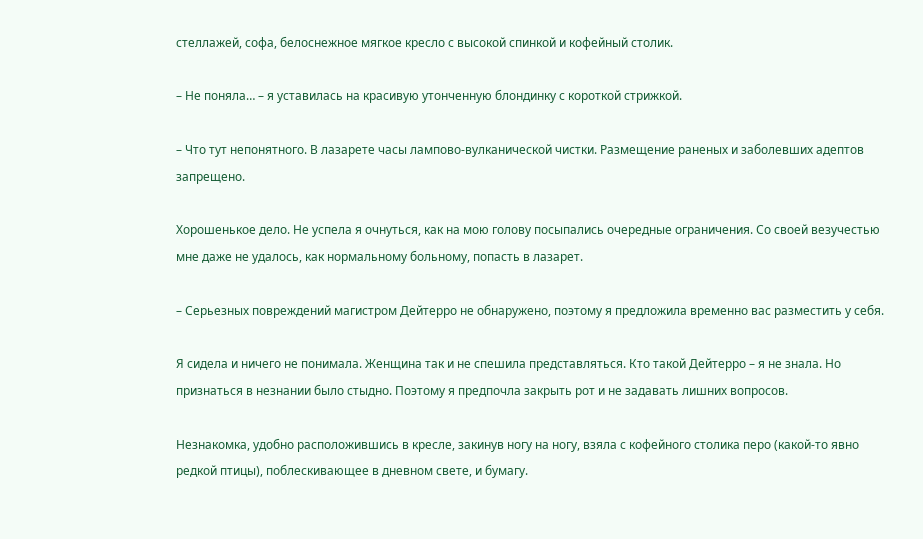стеллажей, софа, белоснежное мягкое кресло с высокой спинкой и кофейный столик.

– Не поняла… – я уставилась на красивую утонченную блондинку с короткой стрижкой.

– Что тут непонятного. В лазарете часы лампово-вулканической чистки. Размещение раненых и заболевших адептов запрещено.

Хорошенькое дело. Не успела я очнуться, как на мою голову посыпались очередные ограничения. Со своей везучестью мне даже не удалось, как нормальному больному, попасть в лазарет.

– Серьезных повреждений магистром Дейтерро не обнаружено, поэтому я предложила временно вас разместить у себя.

Я сидела и ничего не понимала. Женщина так и не спешила представляться. Кто такой Дейтерро – я не знала. Но признаться в незнании было стыдно. Поэтому я предпочла закрыть рот и не задавать лишних вопросов.

Незнакомка, удобно расположившись в кресле, закинув ногу на ногу, взяла с кофейного столика перо (какой-то явно редкой птицы), поблескивающее в дневном свете, и бумагу.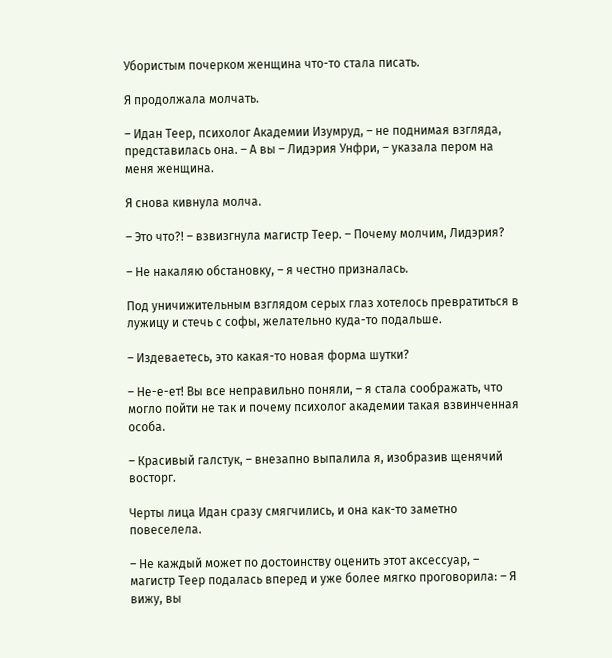Убористым почерком женщина что-то стала писать.

Я продолжала молчать.

– Идан Теер, психолог Академии Изумруд, – не поднимая взгляда, представилась она. – А вы – Лидэрия Унфри, – указала пером на меня женщина.

Я снова кивнула молча.

– Это что?! – взвизгнула магистр Теер. – Почему молчим, Лидэрия?

– Не накаляю обстановку, – я честно призналась.

Под уничижительным взглядом серых глаз хотелось превратиться в лужицу и стечь с софы, желательно куда-то подальше.

– Издеваетесь, это какая-то новая форма шутки?

– Не-е-ет! Вы все неправильно поняли, – я стала соображать, что могло пойти не так и почему психолог академии такая взвинченная особа.

– Красивый галстук, – внезапно выпалила я, изобразив щенячий восторг.

Черты лица Идан сразу смягчились, и она как-то заметно повеселела.

– Не каждый может по достоинству оценить этот аксессуар, – магистр Теер подалась вперед и уже более мягко проговорила: – Я вижу, вы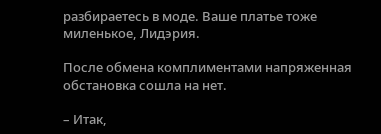разбираетесь в моде. Ваше платье тоже миленькое, Лидэрия.

После обмена комплиментами напряженная обстановка сошла на нет.

– Итак,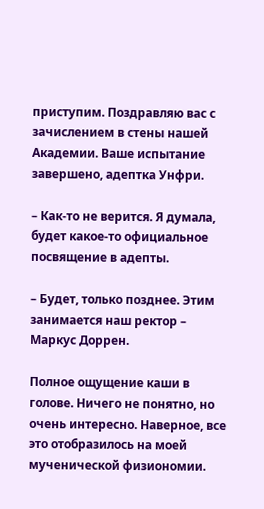приступим. Поздравляю вас с зачислением в стены нашей Академии. Ваше испытание завершено, адептка Унфри.

– Как-то не верится. Я думала, будет какое-то официальное посвящение в адепты.

– Будет, только позднее. Этим занимается наш ректор – Маркус Доррен.

Полное ощущение каши в голове. Ничего не понятно, но очень интересно. Наверное, все это отобразилось на моей мученической физиономии.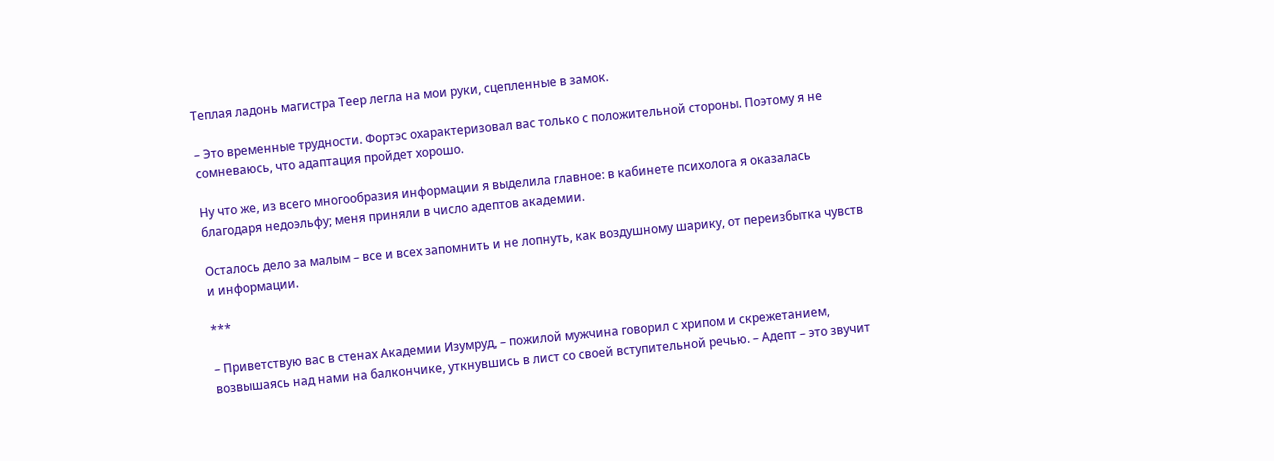Теплая ладонь магистра Теер легла на мои руки, сцепленные в замок.

– Это временные трудности. Фортэс охарактеризовал вас только с положительной стороны. Поэтому я не сомневаюсь, что адаптация пройдет хорошо.

Ну что же, из всего многообразия информации я выделила главное: в кабинете психолога я оказалась благодаря недоэльфу; меня приняли в число адептов академии.

Осталось дело за малым – все и всех запомнить и не лопнуть, как воздушному шарику, от переизбытка чувств и информации.

***

– Приветствую вас в стенах Академии Изумруд, – пожилой мужчина говорил с хрипом и скрежетанием, возвышаясь над нами на балкончике, уткнувшись в лист со своей вступительной речью. – Адепт – это звучит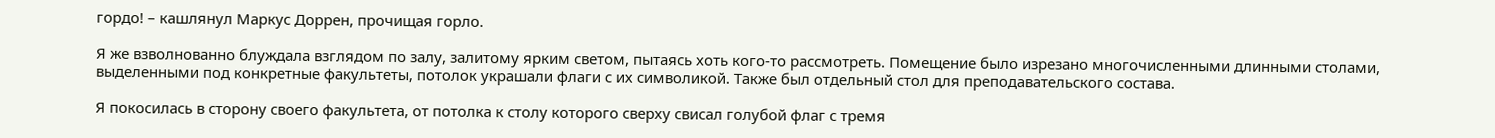гордо! – кашлянул Маркус Доррен, прочищая горло.

Я же взволнованно блуждала взглядом по залу, залитому ярким светом, пытаясь хоть кого-то рассмотреть. Помещение было изрезано многочисленными длинными столами, выделенными под конкретные факультеты, потолок украшали флаги с их символикой. Также был отдельный стол для преподавательского состава.

Я покосилась в сторону своего факультета, от потолка к столу которого сверху свисал голубой флаг с тремя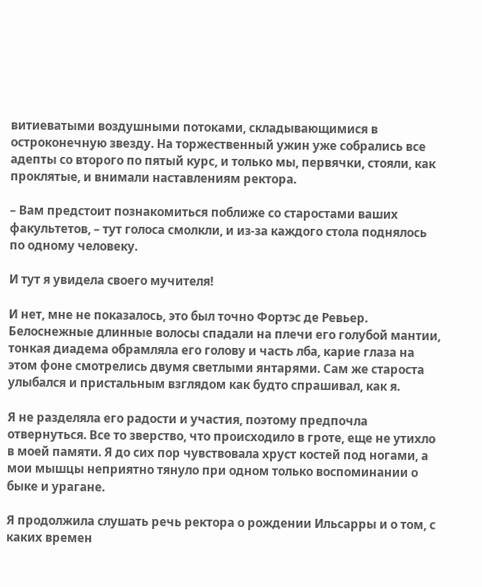витиеватыми воздушными потоками, складывающимися в остроконечную звезду. На торжественный ужин уже собрались все адепты со второго по пятый курс, и только мы, первячки, стояли, как проклятые, и внимали наставлениям ректора.

– Вам предстоит познакомиться поближе со старостами ваших факультетов, – тут голоса смолкли, и из-за каждого стола поднялось по одному человеку.

И тут я увидела своего мучителя!

И нет, мне не показалось, это был точно Фортэс де Ревьер. Белоснежные длинные волосы спадали на плечи его голубой мантии, тонкая диадема обрамляла его голову и часть лба, карие глаза на этом фоне смотрелись двумя светлыми янтарями. Сам же староста улыбался и пристальным взглядом как будто спрашивал, как я.

Я не разделяла его радости и участия, поэтому предпочла отвернуться. Все то зверство, что происходило в гроте, еще не утихло в моей памяти. Я до сих пор чувствовала хруст костей под ногами, а мои мышцы неприятно тянуло при одном только воспоминании о быке и урагане.

Я продолжила слушать речь ректора о рождении Ильсарры и о том, с каких времен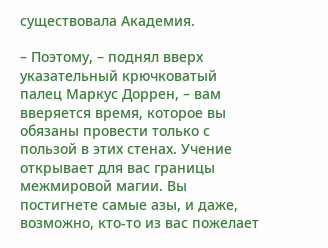существовала Академия.

– Поэтому, – поднял вверх указательный крючковатый палец Маркус Доррен, – вам вверяется время, которое вы обязаны провести только с пользой в этих стенах. Учение открывает для вас границы межмировой магии. Вы постигнете самые азы, и даже, возможно, кто-то из вас пожелает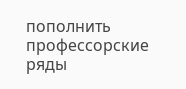пополнить профессорские ряды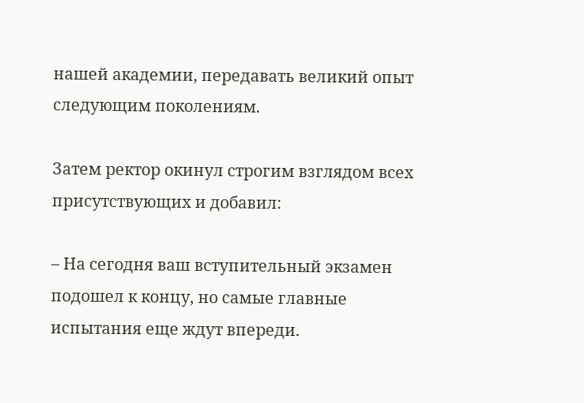нашей академии, передавать великий опыт следующим поколениям.

Затем ректор окинул строгим взглядом всех присутствующих и добавил:

– На сегодня ваш вступительный экзамен подошел к концу, но самые главные испытания еще ждут впереди.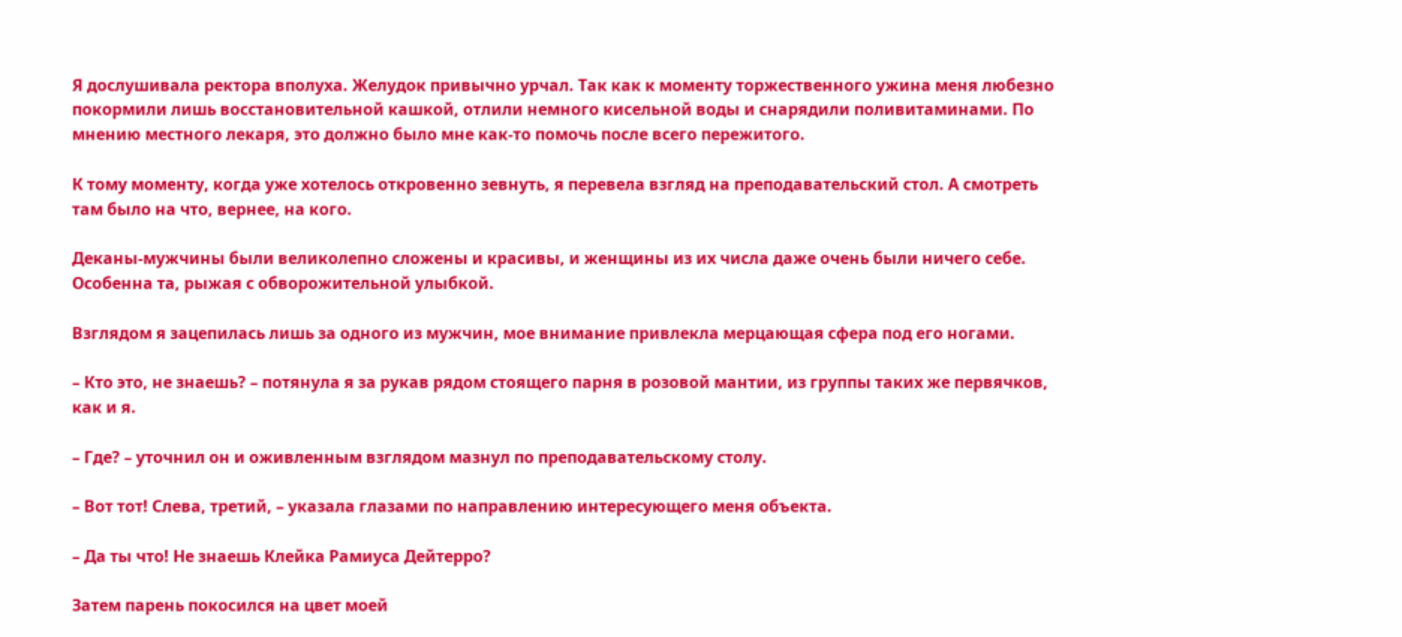Я дослушивала ректора вполуха. Желудок привычно урчал. Так как к моменту торжественного ужина меня любезно покормили лишь восстановительной кашкой, отлили немного кисельной воды и снарядили поливитаминами. По мнению местного лекаря, это должно было мне как-то помочь после всего пережитого.

К тому моменту, когда уже хотелось откровенно зевнуть, я перевела взгляд на преподавательский стол. А смотреть там было на что, вернее, на кого.

Деканы-мужчины были великолепно сложены и красивы, и женщины из их числа даже очень были ничего себе. Особенна та, рыжая с обворожительной улыбкой.

Взглядом я зацепилась лишь за одного из мужчин, мое внимание привлекла мерцающая сфера под его ногами.

– Кто это, не знаешь? – потянула я за рукав рядом стоящего парня в розовой мантии, из группы таких же первячков, как и я.

– Где? – уточнил он и оживленным взглядом мазнул по преподавательскому столу.

– Вот тот! Слева, третий, – указала глазами по направлению интересующего меня объекта.

– Да ты что! Не знаешь Клейка Рамиуса Дейтерро?

Затем парень покосился на цвет моей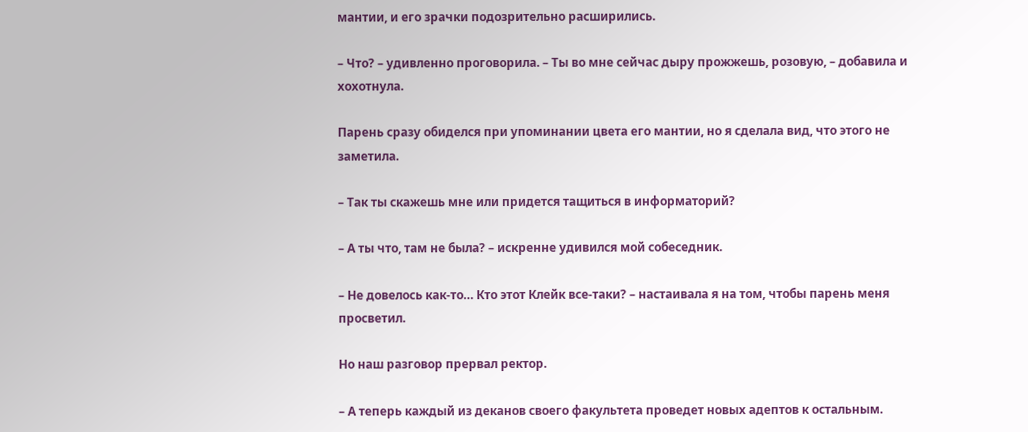мантии, и его зрачки подозрительно расширились.

– Что? – удивленно проговорила. – Ты во мне сейчас дыру прожжешь, розовую, – добавила и хохотнула.

Парень сразу обиделся при упоминании цвета его мантии, но я сделала вид, что этого не заметила.

– Так ты скажешь мне или придется тащиться в информаторий?

– А ты что, там не была? – искренне удивился мой собеседник.

– Не довелось как-то… Кто этот Клейк все-таки? – настаивала я на том, чтобы парень меня просветил.

Но наш разговор прервал ректор.

– А теперь каждый из деканов своего факультета проведет новых адептов к остальным.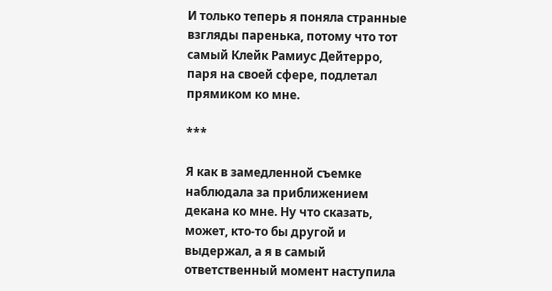И только теперь я поняла странные взгляды паренька, потому что тот самый Клейк Рамиус Дейтерро,  паря на своей сфере, подлетал прямиком ко мне.

***

Я как в замедленной съемке наблюдала за приближением декана ко мне. Ну что сказать, может, кто-то бы другой и выдержал, а я в самый ответственный момент наступила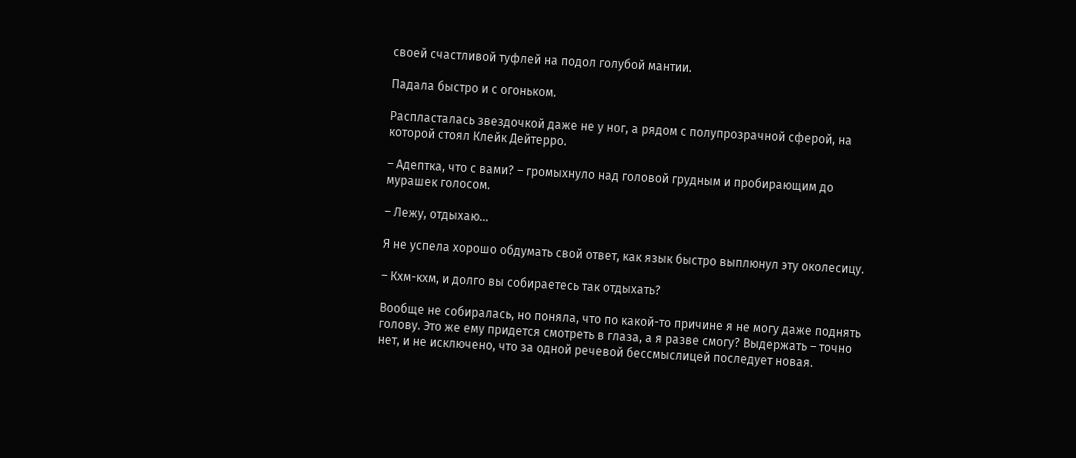своей счастливой туфлей на подол голубой мантии.

Падала быстро и с огоньком.

Распласталась звездочкой даже не у ног, а рядом с полупрозрачной сферой, на которой стоял Клейк Дейтерро.

– Адептка, что с вами? – громыхнуло над головой грудным и пробирающим до мурашек голосом.

– Лежу, отдыхаю…

Я не успела хорошо обдумать свой ответ, как язык быстро выплюнул эту околесицу.

– Кхм-кхм, и долго вы собираетесь так отдыхать?

Вообще не собиралась, но поняла, что по какой-то причине я не могу даже поднять голову. Это же ему придется смотреть в глаза, а я разве смогу? Выдержать – точно нет, и не исключено, что за одной речевой бессмыслицей последует новая.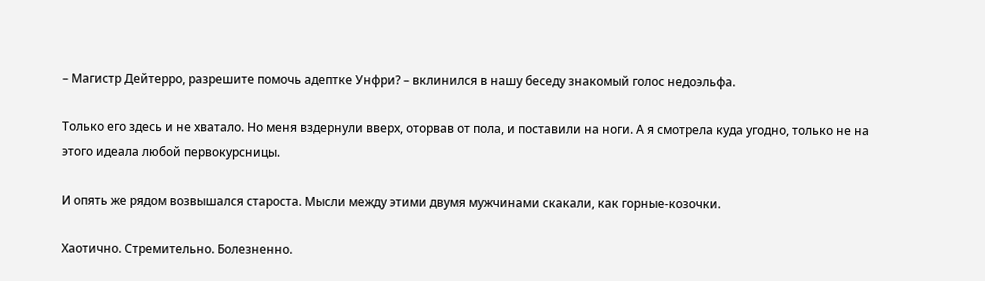– Магистр Дейтерро, разрешите помочь адептке Унфри? – вклинился в нашу беседу знакомый голос недоэльфа.

Только его здесь и не хватало. Но меня вздернули вверх, оторвав от пола, и поставили на ноги. А я смотрела куда угодно, только не на этого идеала любой первокурсницы.

И опять же рядом возвышался староста. Мысли между этими двумя мужчинами скакали, как горные-козочки.

Хаотично. Стремительно. Болезненно.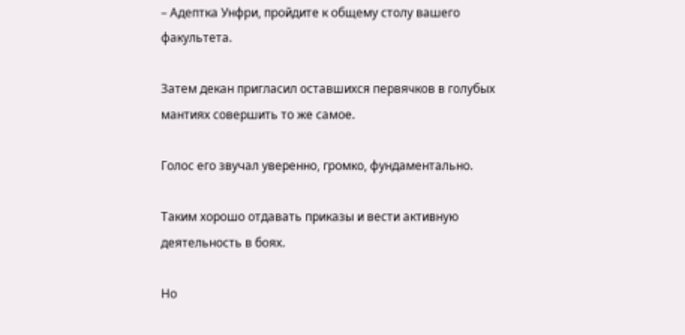– Адептка Унфри, пройдите к общему столу вашего факультета.

Затем декан пригласил оставшихся первячков в голубых мантиях совершить то же самое.

Голос его звучал уверенно, громко, фундаментально.

Таким хорошо отдавать приказы и вести активную деятельность в боях.

Но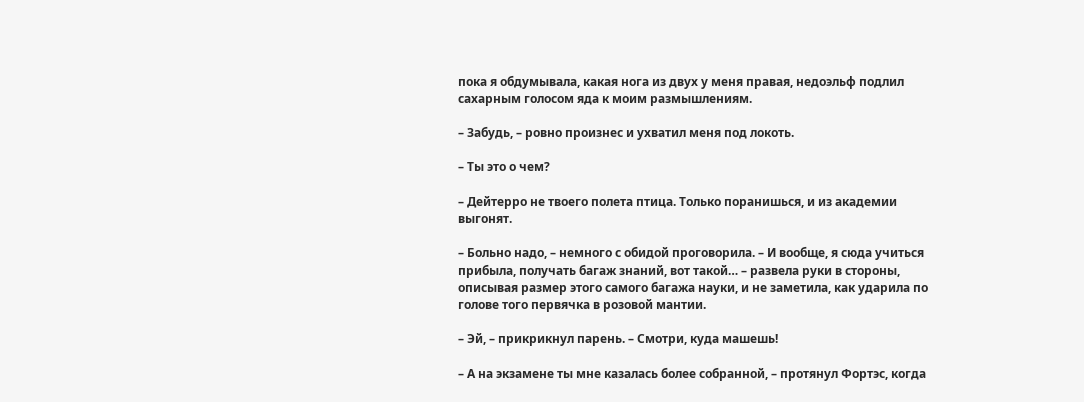пока я обдумывала, какая нога из двух у меня правая, недоэльф подлил сахарным голосом яда к моим размышлениям.

– Забудь, – ровно произнес и ухватил меня под локоть.

– Ты это о чем?

– Дейтерро не твоего полета птица. Только поранишься, и из академии выгонят.

– Больно надо, – немного с обидой проговорила. – И вообще, я сюда учиться прибыла, получать багаж знаний, вот такой… – развела руки в стороны, описывая размер этого самого багажа науки, и не заметила, как ударила по голове того первячка в розовой мантии.

– Эй, – прикрикнул парень. – Смотри, куда машешь!

– А на экзамене ты мне казалась более собранной, – протянул Фортэс, когда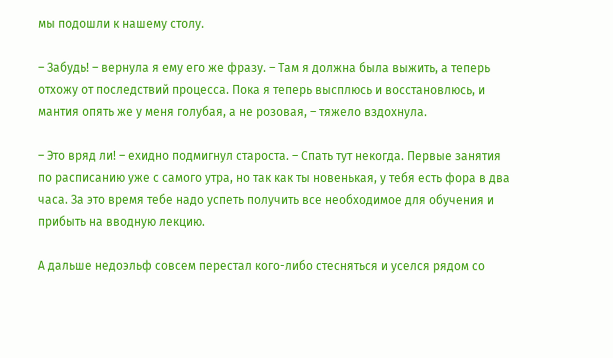мы подошли к нашему столу.

– Забудь! – вернула я ему его же фразу. – Там я должна была выжить, а теперь отхожу от последствий процесса. Пока я теперь высплюсь и восстановлюсь, и мантия опять же у меня голубая, а не розовая, – тяжело вздохнула.

– Это вряд ли! – ехидно подмигнул староста. – Спать тут некогда. Первые занятия по расписанию уже с самого утра, но так как ты новенькая, у тебя есть фора в два часа. За это время тебе надо успеть получить все необходимое для обучения и прибыть на вводную лекцию.

А дальше недоэльф совсем перестал кого-либо стесняться и уселся рядом со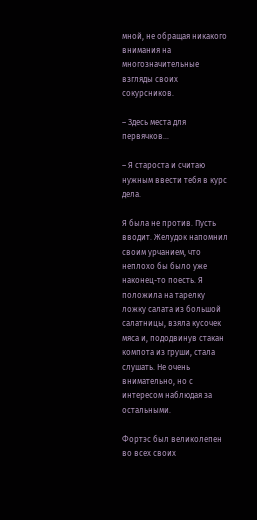мной, не обращая никакого внимания на многозначительные взгляды своих сокурсников.

– Здесь места для первячков…

– Я староста и считаю нужным ввести тебя в курс дела.

Я была не против. Пусть вводит. Желудок напомнил своим урчанием, что неплохо бы было уже наконец-то поесть. Я положила на тарелку ложку салата из большой салатницы, взяла кусочек мяса и, пододвинув стакан компота из груши, стала слушать. Не очень внимательно, но с интересом наблюдая за остальными.

Фортэс был великолепен во всех своих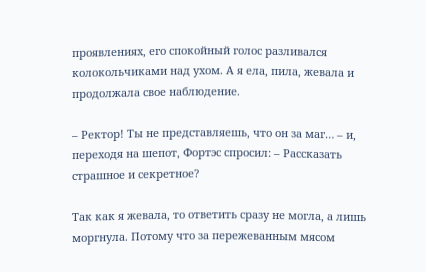проявлениях, его спокойный голос разливался колокольчиками над ухом. А я ела, пила, жевала и продолжала свое наблюдение.

– Ректор! Ты не представляешь, что он за маг… – и, переходя на шепот, Фортэс спросил: – Рассказать страшное и секретное?

Так как я жевала, то ответить сразу не могла, а лишь моргнула. Потому что за пережеванным мясом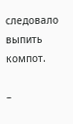следовало выпить компот.

–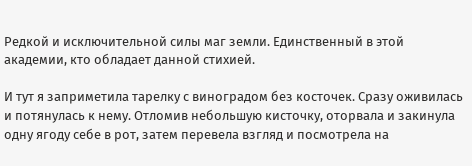Редкой и исключительной силы маг земли. Единственный в этой академии, кто обладает данной стихией.

И тут я заприметила тарелку с виноградом без косточек. Сразу оживилась и потянулась к нему. Отломив небольшую кисточку, оторвала и закинула одну ягоду себе в рот, затем перевела взгляд и посмотрела на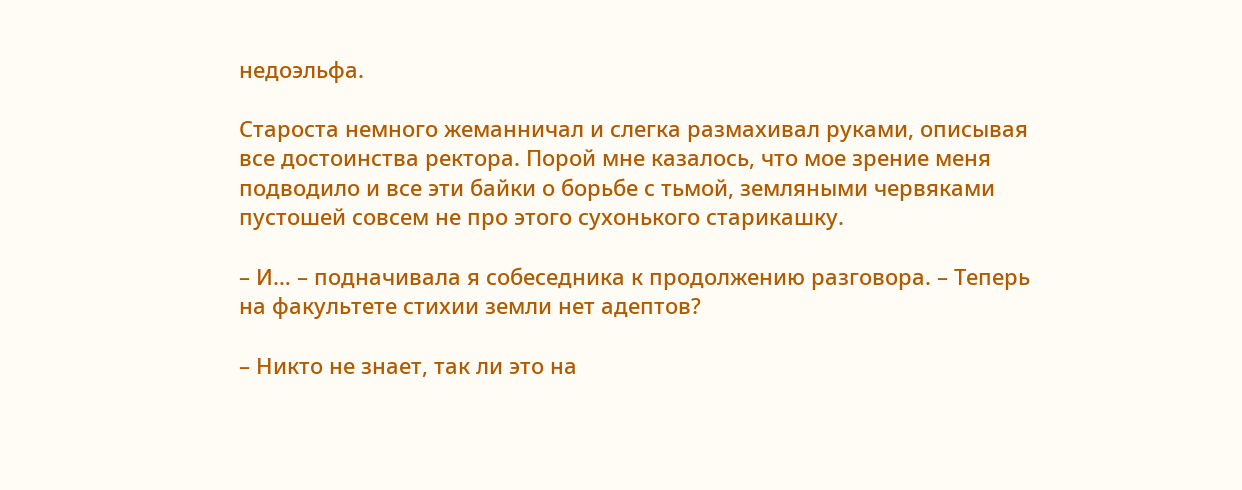недоэльфа.

Староста немного жеманничал и слегка размахивал руками, описывая все достоинства ректора. Порой мне казалось, что мое зрение меня подводило и все эти байки о борьбе с тьмой, земляными червяками пустошей совсем не про этого сухонького старикашку.

– И… – подначивала я собеседника к продолжению разговора. – Теперь на факультете стихии земли нет адептов?

– Никто не знает, так ли это на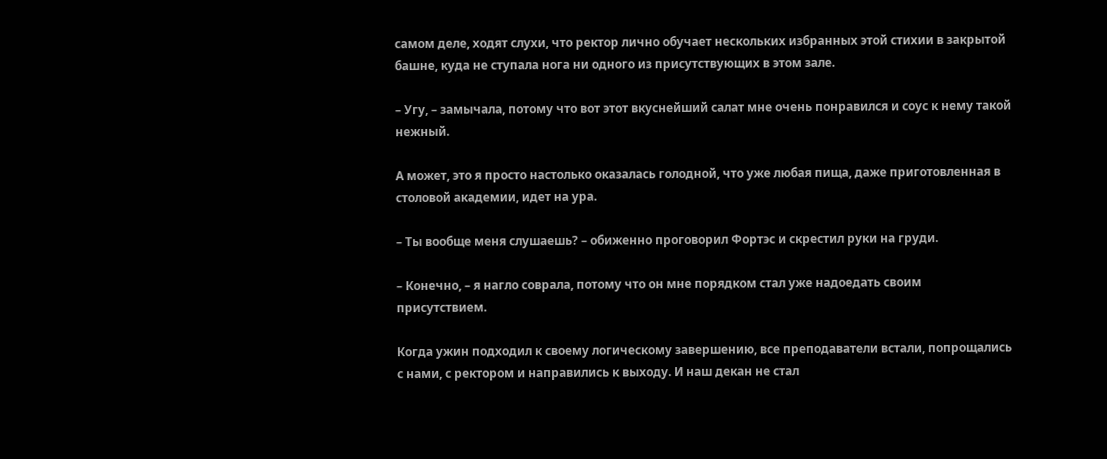самом деле, ходят слухи, что ректор лично обучает нескольких избранных этой стихии в закрытой башне, куда не ступала нога ни одного из присутствующих в этом зале.

– Угу, – замычала, потому что вот этот вкуснейший салат мне очень понравился и соус к нему такой нежный.

А может, это я просто настолько оказалась голодной, что уже любая пища, даже приготовленная в столовой академии, идет на ура.

– Ты вообще меня слушаешь? – обиженно проговорил Фортэс и скрестил руки на груди.

– Конечно, – я нагло соврала, потому что он мне порядком стал уже надоедать своим присутствием.

Когда ужин подходил к своему логическому завершению, все преподаватели встали, попрощались с нами, с ректором и направились к выходу. И наш декан не стал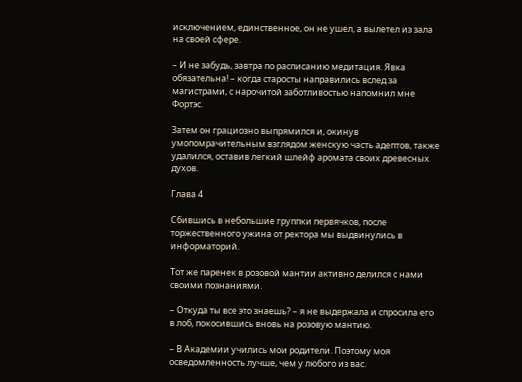исключением, единственное, он не ушел, а вылетел из зала на своей сфере.

– И не забудь, завтра по расписанию медитация. Явка обязательна! – когда старосты направились вслед за магистрами, с нарочитой заботливостью напомнил мне Фортэс.

Затем он грациозно выпрямился и, окинув умопомрачительным взглядом женскую часть адептов, также удалился, оставив легкий шлейф аромата своих древесных духов.

Глава 4

Сбившись в небольшие группки первячков, после торжественного ужина от ректора мы выдвинулись в информаторий.

Тот же паренек в розовой мантии активно делился с нами своими познаниями.

– Откуда ты все это знаешь? – я не выдержала и спросила его в лоб, покосившись вновь на розовую мантию.

– В Академии учились мои родители. Поэтому моя осведомленность лучше, чем у любого из вас.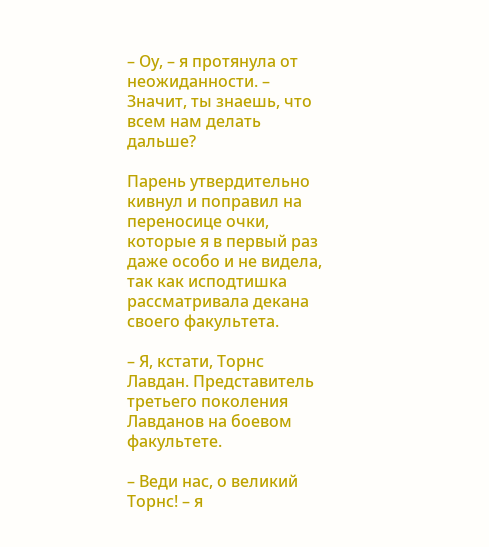– Оу, – я протянула от неожиданности. – Значит, ты знаешь, что всем нам делать дальше?

Парень утвердительно кивнул и поправил на переносице очки, которые я в первый раз даже особо и не видела, так как исподтишка рассматривала декана своего факультета.

– Я, кстати, Торнс Лавдан. Представитель третьего поколения Лавданов на боевом факультете.

– Веди нас, о великий Торнс! – я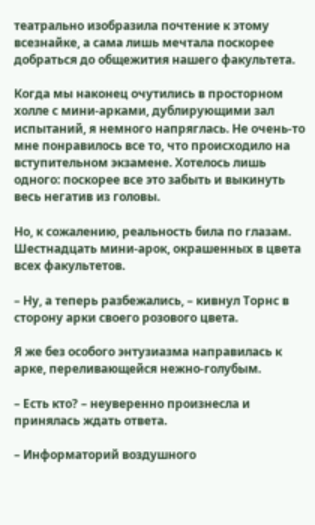театрально изобразила почтение к этому всезнайке, а сама лишь мечтала поскорее добраться до общежития нашего факультета.

Когда мы наконец очутились в просторном холле с мини-арками, дублирующими зал испытаний, я немного напряглась. Не очень-то мне понравилось все то, что происходило на вступительном экзамене. Хотелось лишь одного: поскорее все это забыть и выкинуть весь негатив из головы.

Но, к сожалению, реальность била по глазам. Шестнадцать мини-арок, окрашенных в цвета всех факультетов.

– Ну, а теперь разбежались, – кивнул Торнс в сторону арки своего розового цвета.

Я же без особого энтузиазма направилась к арке, переливающейся нежно-голубым.

– Есть кто? – неуверенно произнесла и принялась ждать ответа.

– Информаторий воздушного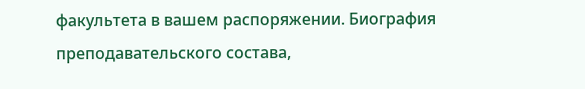факультета в вашем распоряжении. Биография преподавательского состава,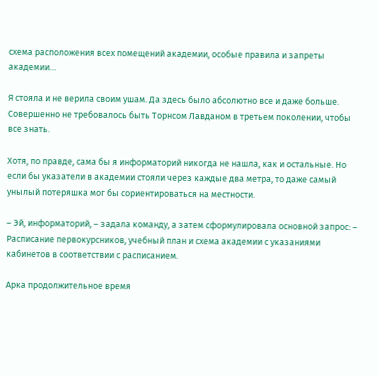схема расположения всех помещений академии, особые правила и запреты академии…

Я стояла и не верила своим ушам. Да здесь было абсолютно все и даже больше. Совершенно не требовалось быть Торнсом Лавданом в третьем поколении, чтобы все знать.

Хотя, по правде, сама бы я информаторий никогда не нашла, как и остальные. Но если бы указатели в академии стояли через каждые два метра, то даже самый унылый потеряшка мог бы сориентироваться на местности.

– Эй, информаторий, – задала команду, а затем сформулировала основной запрос: – Расписание первокурсников, учебный план и схема академии с указаниями кабинетов в соответствии с расписанием.

Арка продолжительное время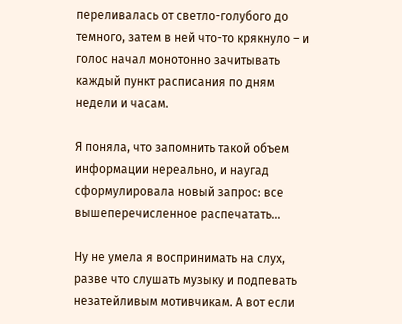переливалась от светло-голубого до темного, затем в ней что-то крякнуло – и голос начал монотонно зачитывать каждый пункт расписания по дням недели и часам.

Я поняла, что запомнить такой объем информации нереально, и наугад сформулировала новый запрос: все вышеперечисленное распечатать…

Ну не умела я воспринимать на слух, разве что слушать музыку и подпевать незатейливым мотивчикам. А вот если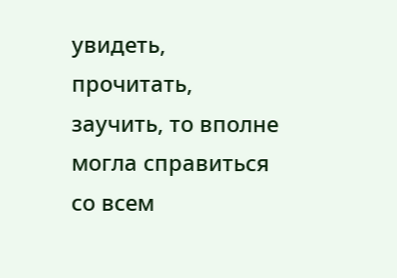увидеть, прочитать, заучить, то вполне могла справиться со всем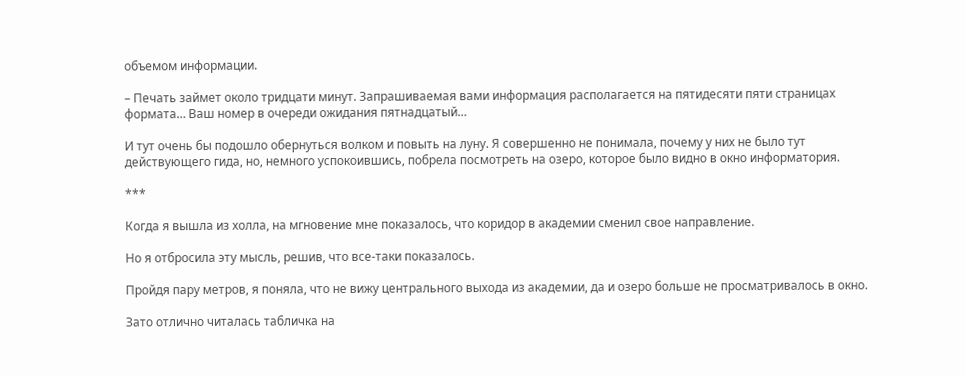объемом информации.

– Печать займет около тридцати минут. Запрашиваемая вами информация располагается на пятидесяти пяти страницах формата… Ваш номер в очереди ожидания пятнадцатый…

И тут очень бы подошло обернуться волком и повыть на луну. Я совершенно не понимала, почему у них не было тут действующего гида, но, немного успокоившись, побрела посмотреть на озеро, которое было видно в окно информатория.

***

Когда я вышла из холла, на мгновение мне показалось, что коридор в академии сменил свое направление.

Но я отбросила эту мысль, решив, что все-таки показалось.

Пройдя пару метров, я поняла, что не вижу центрального выхода из академии, да и озеро больше не просматривалось в окно.

Зато отлично читалась табличка на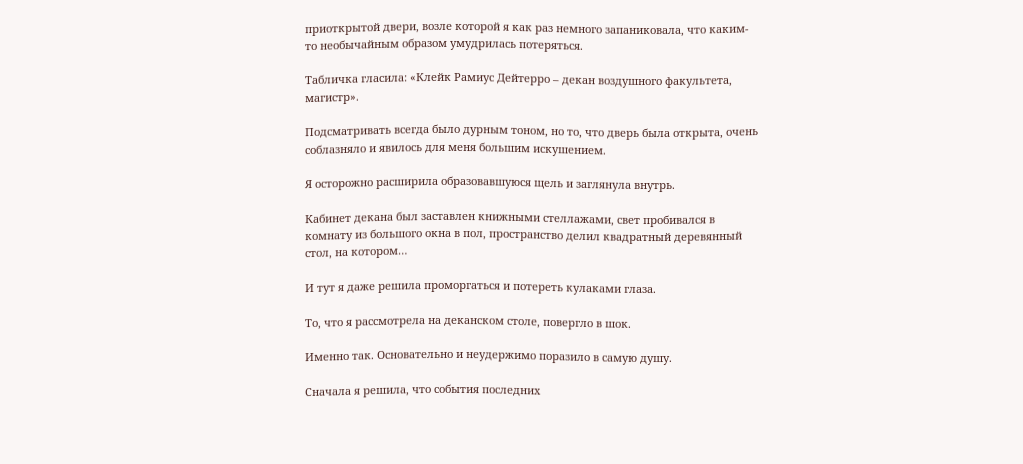приоткрытой двери, возле которой я как раз немного запаниковала, что каким-то необычайным образом умудрилась потеряться.

Табличка гласила: «Клейк Рамиус Дейтерро – декан воздушного факультета, магистр».

Подсматривать всегда было дурным тоном, но то, что дверь была открыта, очень соблазняло и явилось для меня большим искушением.

Я осторожно расширила образовавшуюся щель и заглянула внутрь.

Кабинет декана был заставлен книжными стеллажами, свет пробивался в комнату из большого окна в пол, пространство делил квадратный деревянный стол, на котором…

И тут я даже решила проморгаться и потереть кулаками глаза.

То, что я рассмотрела на деканском столе, повергло в шок.

Именно так. Основательно и неудержимо поразило в самую душу.

Сначала я решила, что события последних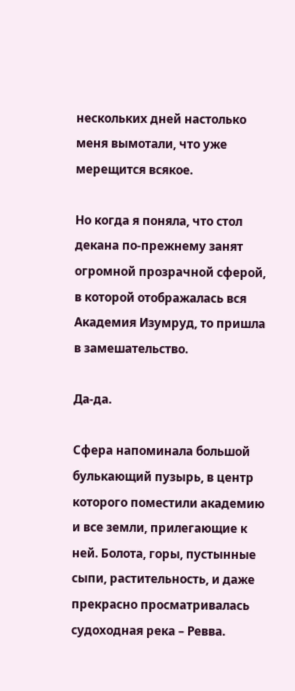нескольких дней настолько меня вымотали, что уже мерещится всякое.

Но когда я поняла, что стол декана по-прежнему занят огромной прозрачной сферой, в которой отображалась вся Академия Изумруд, то пришла в замешательство.

Да-да.

Сфера напоминала большой булькающий пузырь, в центр которого поместили академию и все земли, прилегающие к ней. Болота, горы, пустынные сыпи, растительность, и даже прекрасно просматривалась судоходная река – Ревва.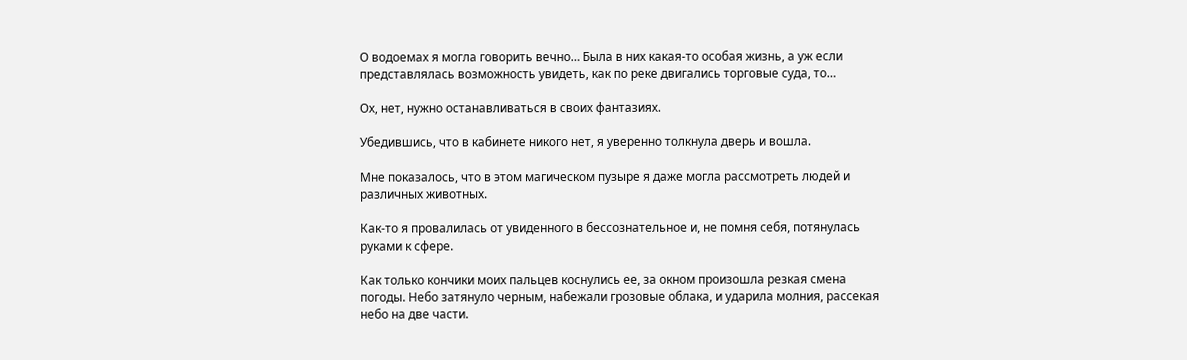О водоемах я могла говорить вечно… Была в них какая-то особая жизнь, а уж если представлялась возможность увидеть, как по реке двигались торговые суда, то…

Ох, нет, нужно останавливаться в своих фантазиях.

Убедившись, что в кабинете никого нет, я уверенно толкнула дверь и вошла.

Мне показалось, что в этом магическом пузыре я даже могла рассмотреть людей и различных животных.

Как-то я провалилась от увиденного в бессознательное и, не помня себя, потянулась руками к сфере.

Как только кончики моих пальцев коснулись ее, за окном произошла резкая смена погоды. Небо затянуло черным, набежали грозовые облака, и ударила молния, рассекая небо на две части.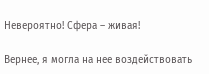Невероятно! Сфера – живая!

Вернее, я могла на нее воздействовать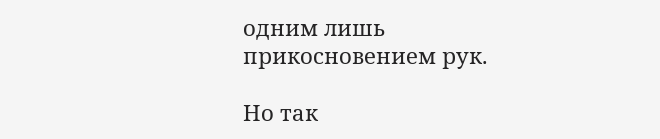одним лишь прикосновением рук.

Но так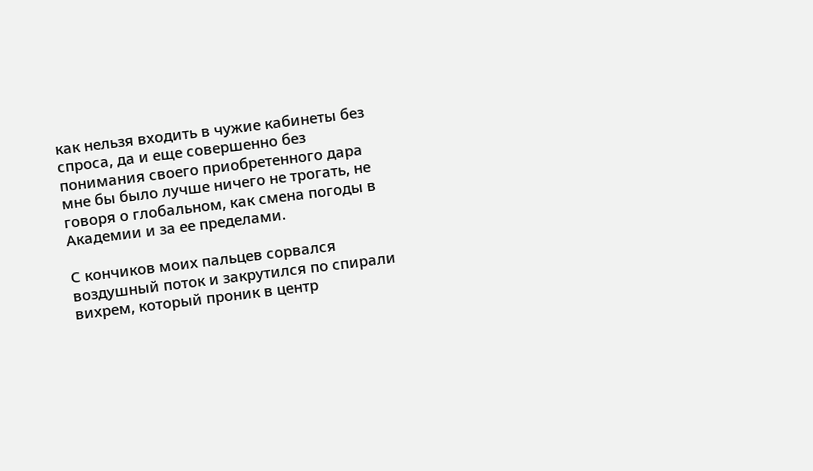как нельзя входить в чужие кабинеты без спроса, да и еще совершенно без понимания своего приобретенного дара мне бы было лучше ничего не трогать, не говоря о глобальном, как смена погоды в Академии и за ее пределами.

С кончиков моих пальцев сорвался воздушный поток и закрутился по спирали вихрем, который проник в центр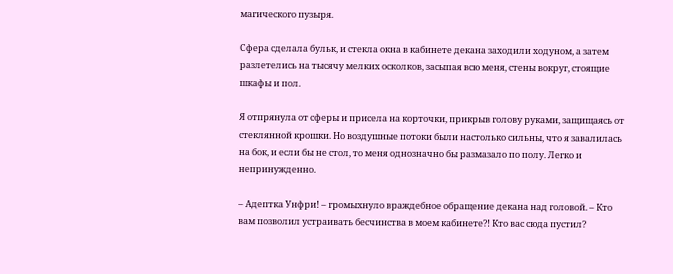магического пузыря.

Сфера сделала бульк, и стекла окна в кабинете декана заходили ходуном, а затем разлетелись на тысячу мелких осколков, засыпая всю меня, стены вокруг, стоящие шкафы и пол.

Я отпрянула от сферы и присела на корточки, прикрыв голову руками, защищаясь от стеклянной крошки. Но воздушные потоки были настолько сильны, что я завалилась на бок, и если бы не стол, то меня однозначно бы размазало по полу. Легко и непринужденно.

– Адептка Унфри! – громыхнуло враждебное обращение декана над головой. – Кто вам позволил устраивать бесчинства в моем кабинете?! Кто вас сюда пустил?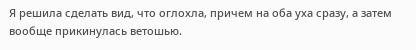Я решила сделать вид, что оглохла, причем на оба уха сразу, а затем вообще прикинулась ветошью.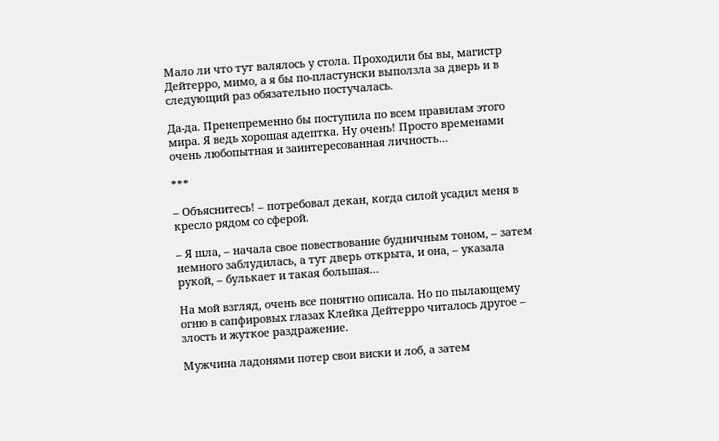Мало ли что тут валялось у стола. Проходили бы вы, магистр Дейтерро, мимо, а я бы по-пластунски выползла за дверь и в следующий раз обязательно постучалась.

Да-да. Пренепременно бы поступила по всем правилам этого мира. Я ведь хорошая адептка. Ну очень! Просто временами очень любопытная и заинтересованная личность…

***

– Объяснитесь! – потребовал декан, когда силой усадил меня в кресло рядом со сферой.

– Я шла, – начала свое повествование будничным тоном, – затем немного заблудилась, а тут дверь открыта, и она, – указала рукой, – булькает и такая большая…

На мой взгляд, очень все понятно описала. Но по пылающему огню в сапфировых глазах Клейка Дейтерро читалось другое – злость и жуткое раздражение.

Мужчина ладонями потер свои виски и лоб, а затем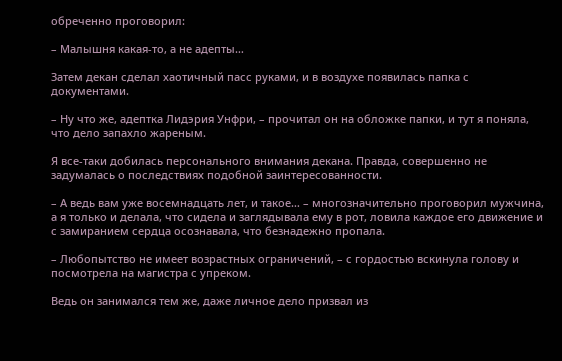обреченно проговорил:

– Малышня какая-то, а не адепты…

Затем декан сделал хаотичный пасс руками, и в воздухе появилась папка с документами.

– Ну что же, адептка Лидэрия Унфри, – прочитал он на обложке папки, и тут я поняла, что дело запахло жареным.

Я все-таки добилась персонального внимания декана. Правда, совершенно не задумалась о последствиях подобной заинтересованности.

– А ведь вам уже восемнадцать лет, и такое… – многозначительно проговорил мужчина, а я только и делала, что сидела и заглядывала ему в рот, ловила каждое его движение и с замиранием сердца осознавала, что безнадежно пропала.

– Любопытство не имеет возрастных ограничений, – с гордостью вскинула голову и посмотрела на магистра с упреком.

Ведь он занимался тем же, даже личное дело призвал из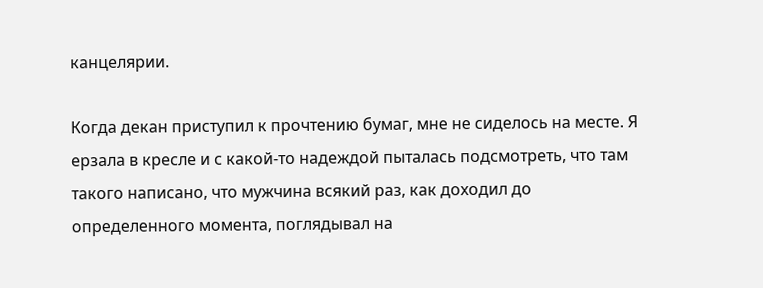канцелярии.

Когда декан приступил к прочтению бумаг, мне не сиделось на месте. Я ерзала в кресле и с какой-то надеждой пыталась подсмотреть, что там такого написано, что мужчина всякий раз, как доходил до определенного момента, поглядывал на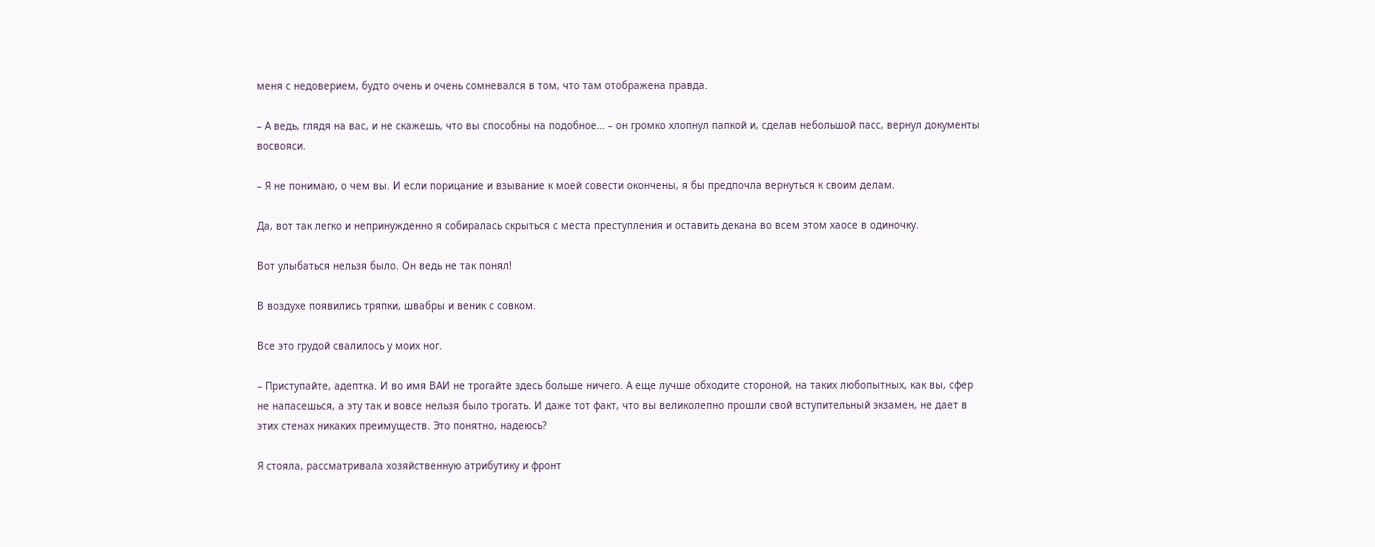меня с недоверием, будто очень и очень сомневался в том, что там отображена правда.

– А ведь, глядя на вас, и не скажешь, что вы способны на подобное… – он громко хлопнул папкой и, сделав небольшой пасс, вернул документы восвояси.

– Я не понимаю, о чем вы. И если порицание и взывание к моей совести окончены, я бы предпочла вернуться к своим делам.

Да, вот так легко и непринужденно я собиралась скрыться с места преступления и оставить декана во всем этом хаосе в одиночку.

Вот улыбаться нельзя было. Он ведь не так понял!

В воздухе появились тряпки, швабры и веник с совком.

Все это грудой свалилось у моих ног.

– Приступайте, адептка. И во имя ВАИ не трогайте здесь больше ничего. А еще лучше обходите стороной, на таких любопытных, как вы, сфер не напасешься, а эту так и вовсе нельзя было трогать. И даже тот факт, что вы великолепно прошли свой вступительный экзамен, не дает в этих стенах никаких преимуществ. Это понятно, надеюсь?

Я стояла, рассматривала хозяйственную атрибутику и фронт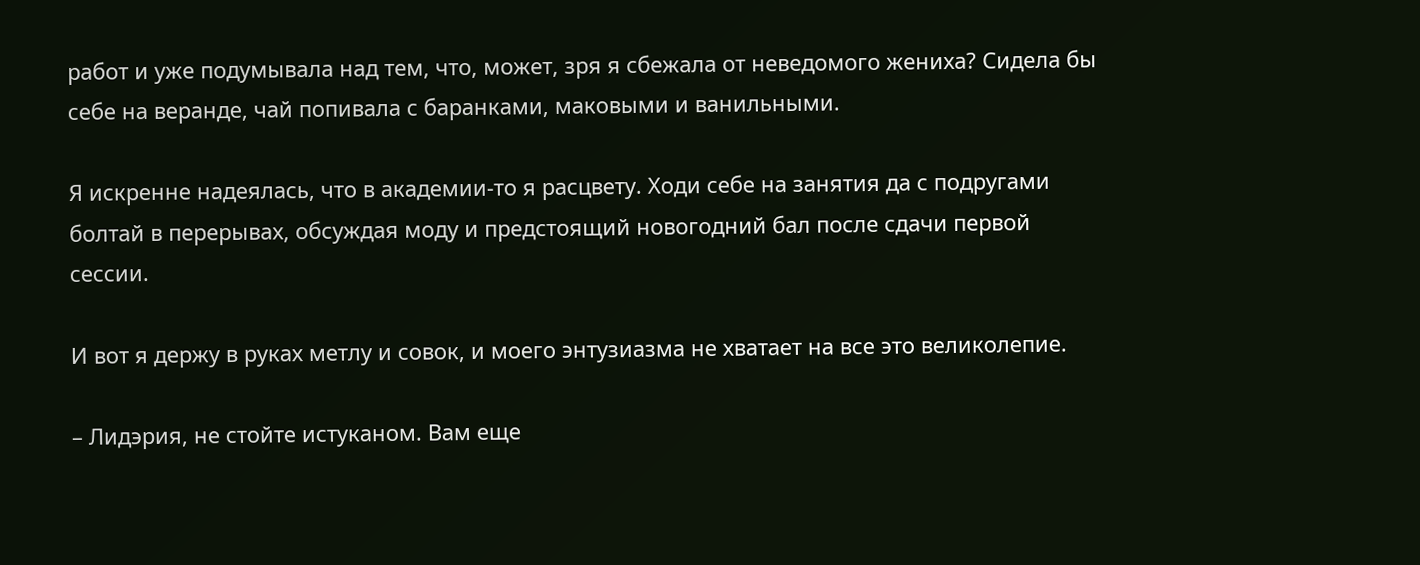работ и уже подумывала над тем, что, может, зря я сбежала от неведомого жениха? Сидела бы себе на веранде, чай попивала с баранками, маковыми и ванильными.

Я искренне надеялась, что в академии-то я расцвету. Ходи себе на занятия да с подругами болтай в перерывах, обсуждая моду и предстоящий новогодний бал после сдачи первой сессии.

И вот я держу в руках метлу и совок, и моего энтузиазма не хватает на все это великолепие.

– Лидэрия, не стойте истуканом. Вам еще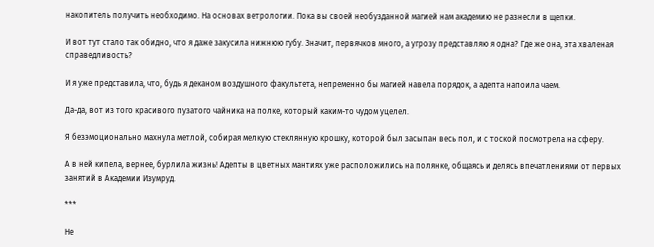накопитель получить необходимо. На основах ветрологии. Пока вы своей необузданной магией нам академию не разнесли в щепки.

И вот тут стало так обидно, что я даже закусила нижнюю губу. Значит, первячков много, а угрозу представляю я одна? Где же она, эта хваленая справедливость?

И я уже представила, что, будь я деканом воздушного факультета, непременно бы магией навела порядок, а адепта напоила чаем.

Да-да, вот из того красивого пузатого чайника на полке, который каким-то чудом уцелел.

Я безэмоционально махнула метлой, собирая мелкую стеклянную крошку, которой был засыпан весь пол, и с тоской посмотрела на сферу.

А в ней кипела, вернее, бурлила жизнь! Адепты в цветных мантиях уже расположились на полянке, общаясь и делясь впечатлениями от первых занятий в Академии Изумруд.

***

Не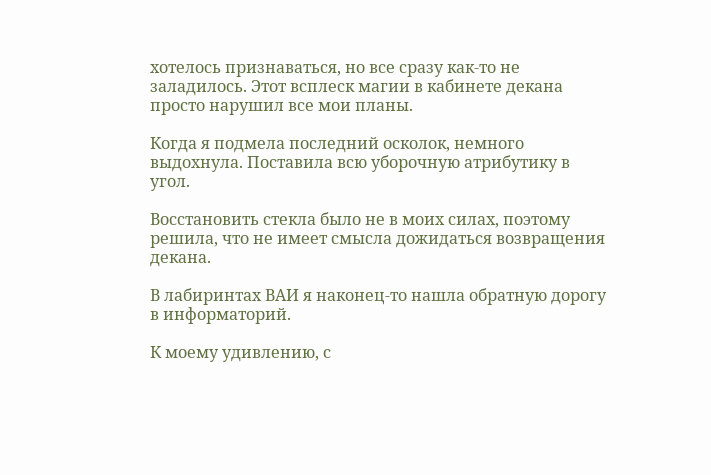хотелось признаваться, но все сразу как-то не заладилось. Этот всплеск магии в кабинете декана просто нарушил все мои планы.

Когда я подмела последний осколок, немного выдохнула. Поставила всю уборочную атрибутику в угол.

Восстановить стекла было не в моих силах, поэтому решила, что не имеет смысла дожидаться возвращения декана.

В лабиринтах ВАИ я наконец-то нашла обратную дорогу в информаторий.

К моему удивлению, с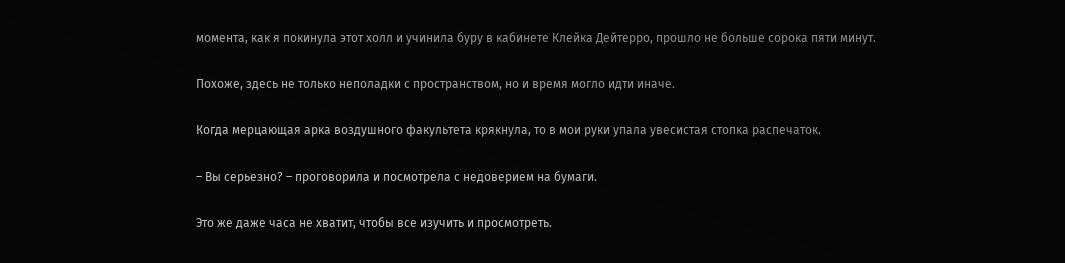момента, как я покинула этот холл и учинила буру в кабинете Клейка Дейтерро, прошло не больше сорока пяти минут.

Похоже, здесь не только неполадки с пространством, но и время могло идти иначе.

Когда мерцающая арка воздушного факультета крякнула, то в мои руки упала увесистая стопка распечаток.

– Вы серьезно? – проговорила и посмотрела с недоверием на бумаги.

Это же даже часа не хватит, чтобы все изучить и просмотреть.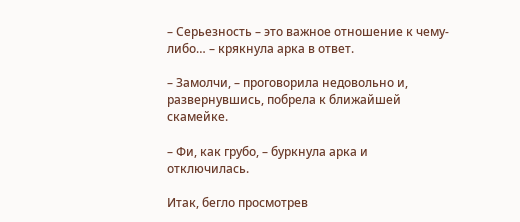– Серьезность – это важное отношение к чему-либо… – крякнула арка в ответ.

– Замолчи, – проговорила недовольно и, развернувшись, побрела к ближайшей скамейке.

– Фи, как грубо, – буркнула арка и отключилась.

Итак, бегло просмотрев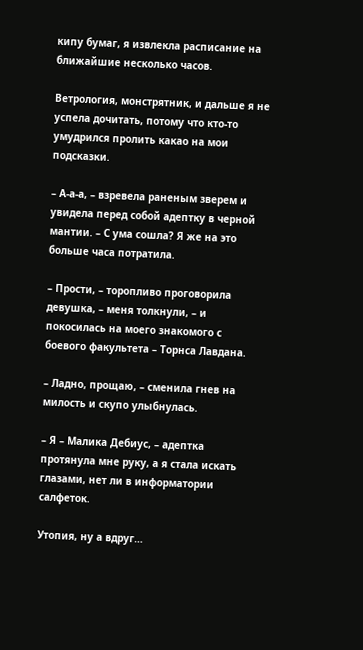кипу бумаг, я извлекла расписание на ближайшие несколько часов.

Ветрология, монстрятник, и дальше я не успела дочитать, потому что кто-то умудрился пролить какао на мои подсказки.

– А-а-а, – взревела раненым зверем и увидела перед собой адептку в черной мантии. – С ума сошла? Я же на это больше часа потратила.

– Прости, – торопливо проговорила девушка, – меня толкнули, – и покосилась на моего знакомого с боевого факультета – Торнса Лавдана.

– Ладно, прощаю, – сменила гнев на милость и скупо улыбнулась.

– Я – Малика Дебиус, – адептка протянула мне руку, а я стала искать глазами, нет ли в информатории салфеток.

Утопия, ну а вдруг…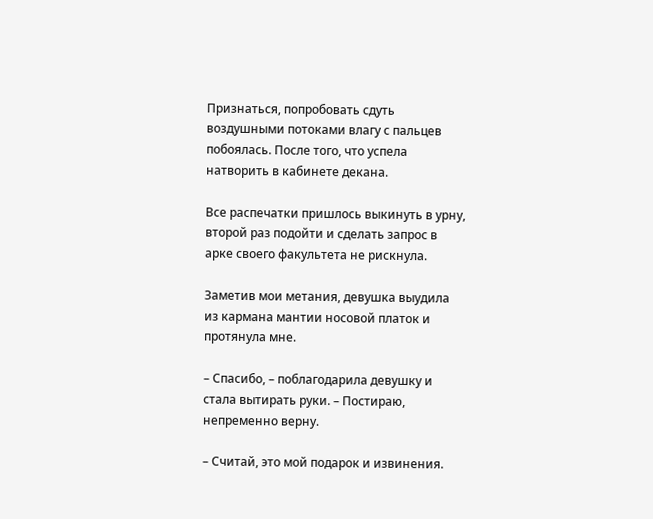Признаться, попробовать сдуть воздушными потоками влагу с пальцев побоялась. После того, что успела натворить в кабинете декана.

Все распечатки пришлось выкинуть в урну, второй раз подойти и сделать запрос в арке своего факультета не рискнула.

Заметив мои метания, девушка выудила из кармана мантии носовой платок и протянула мне.

– Спасибо, – поблагодарила девушку и стала вытирать руки. – Постираю, непременно верну.

– Считай, это мой подарок и извинения.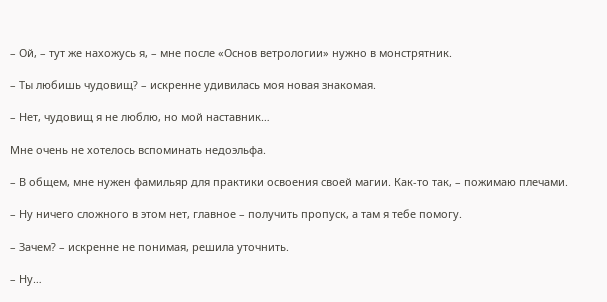– Ой, – тут же нахожусь я, – мне после «Основ ветрологии» нужно в монстрятник.

– Ты любишь чудовищ? – искренне удивилась моя новая знакомая.

– Нет, чудовищ я не люблю, но мой наставник…

Мне очень не хотелось вспоминать недоэльфа.

– В общем, мне нужен фамильяр для практики освоения своей магии. Как-то так, – пожимаю плечами.

– Ну ничего сложного в этом нет, главное – получить пропуск, а там я тебе помогу.

– Зачем? – искренне не понимая, решила уточнить.

– Ну…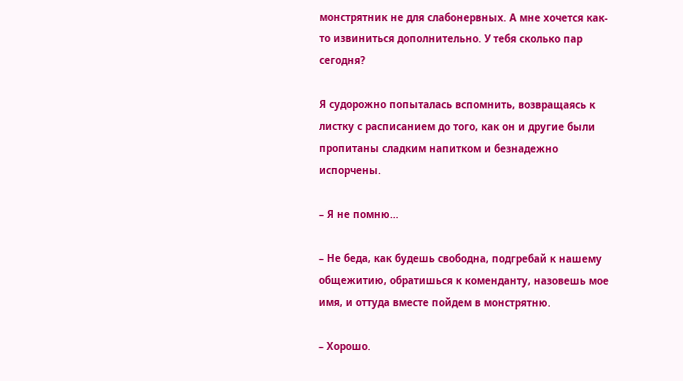монстрятник не для слабонервных. А мне хочется как-то извиниться дополнительно. У тебя сколько пар сегодня?

Я судорожно попыталась вспомнить, возвращаясь к листку с расписанием до того, как он и другие были пропитаны сладким напитком и безнадежно испорчены.

– Я не помню…

– Не беда, как будешь свободна, подгребай к нашему общежитию, обратишься к коменданту, назовешь мое имя, и оттуда вместе пойдем в монстрятню.

– Хорошо.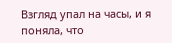Взгляд упал на часы, и я поняла, что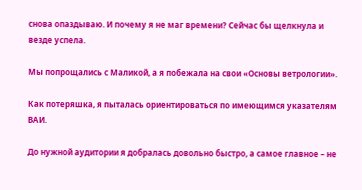снова опаздываю. И почему я не маг времени? Сейчас бы щелкнула и везде успела.

Мы попрощались с Маликой, а я побежала на свои «Основы ветрологии».

Как потеряшка, я пыталась ориентироваться по имеющимся указателям ВАИ.

До нужной аудитории я добралась довольно быстро, а самое главное – не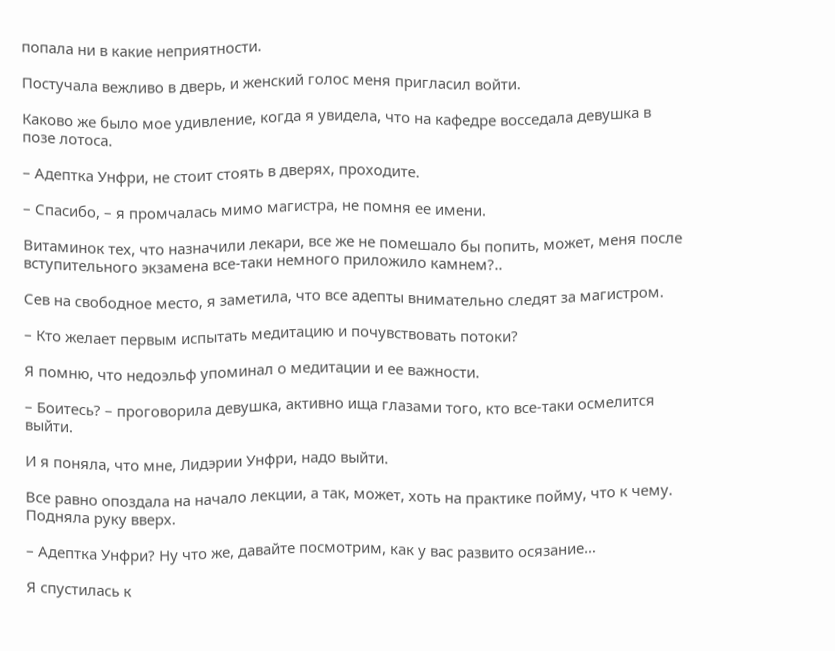попала ни в какие неприятности.

Постучала вежливо в дверь, и женский голос меня пригласил войти.

Каково же было мое удивление, когда я увидела, что на кафедре восседала девушка в позе лотоса.

– Адептка Унфри, не стоит стоять в дверях, проходите.

– Спасибо, – я промчалась мимо магистра, не помня ее имени.

Витаминок тех, что назначили лекари, все же не помешало бы попить, может, меня после вступительного экзамена все-таки немного приложило камнем?..

Сев на свободное место, я заметила, что все адепты внимательно следят за магистром.

– Кто желает первым испытать медитацию и почувствовать потоки?

Я помню, что недоэльф упоминал о медитации и ее важности.

– Боитесь? – проговорила девушка, активно ища глазами того, кто все-таки осмелится выйти.

И я поняла, что мне, Лидэрии Унфри, надо выйти.

Все равно опоздала на начало лекции, а так, может, хоть на практике пойму, что к чему. Подняла руку вверх.

– Адептка Унфри? Ну что же, давайте посмотрим, как у вас развито осязание…

Я спустилась к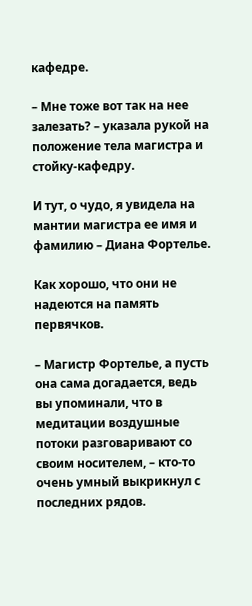кафедре.

– Мне тоже вот так на нее залезать? – указала рукой на положение тела магистра и стойку-кафедру.

И тут, о чудо, я увидела на мантии магистра ее имя и фамилию – Диана Фортелье.

Как хорошо, что они не надеются на память первячков.

– Магистр Фортелье, а пусть она сама догадается, ведь вы упоминали, что в медитации воздушные потоки разговаривают со своим носителем, – кто-то очень умный выкрикнул с последних рядов.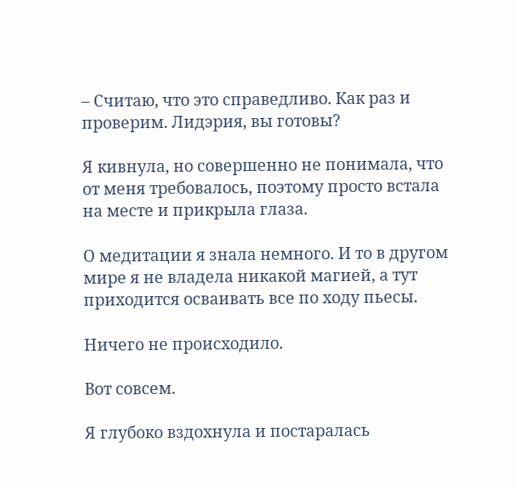– Считаю, что это справедливо. Как раз и проверим. Лидэрия, вы готовы?

Я кивнула, но совершенно не понимала, что от меня требовалось, поэтому просто встала на месте и прикрыла глаза.

О медитации я знала немного. И то в другом мире я не владела никакой магией, а тут приходится осваивать все по ходу пьесы.

Ничего не происходило.

Вот совсем.

Я глубоко вздохнула и постаралась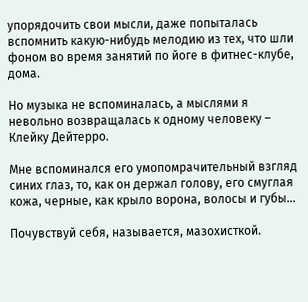упорядочить свои мысли, даже попыталась вспомнить какую-нибудь мелодию из тех, что шли фоном во время занятий по йоге в фитнес-клубе, дома.

Но музыка не вспоминалась, а мыслями я невольно возвращалась к одному человеку – Клейку Дейтерро.

Мне вспоминался его умопомрачительный взгляд синих глаз, то, как он держал голову, его смуглая кожа, черные, как крыло ворона, волосы и губы…

Почувствуй себя, называется, мазохисткой.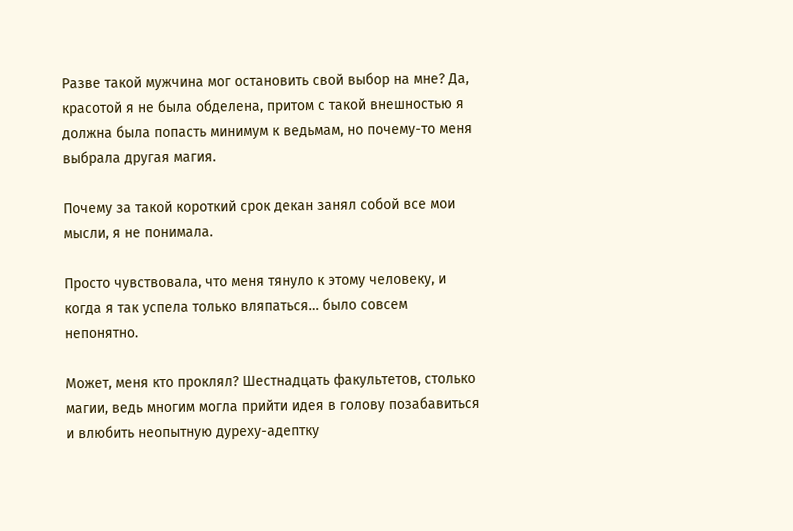Разве такой мужчина мог остановить свой выбор на мне? Да, красотой я не была обделена, притом с такой внешностью я должна была попасть минимум к ведьмам, но почему-то меня выбрала другая магия.

Почему за такой короткий срок декан занял собой все мои мысли, я не понимала.

Просто чувствовала, что меня тянуло к этому человеку, и когда я так успела только вляпаться… было совсем непонятно.

Может, меня кто проклял? Шестнадцать факультетов, столько магии, ведь многим могла прийти идея в голову позабавиться и влюбить неопытную дуреху-адептку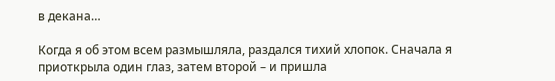в декана…

Когда я об этом всем размышляла, раздался тихий хлопок. Сначала я приоткрыла один глаз, затем второй – и пришла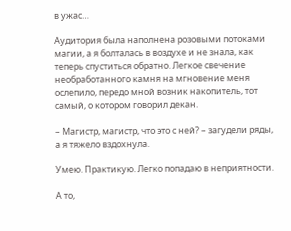в ужас…

Аудитория была наполнена розовыми потоками магии, а я болталась в воздухе и не знала, как теперь спуститься обратно. Легкое свечение необработанного камня на мгновение меня ослепило, передо мной возник накопитель, тот самый, о котором говорил декан.

– Магистр, магистр, что это с ней? – загудели ряды, а я тяжело вздохнула.

Умею. Практикую. Легко попадаю в неприятности.

А то,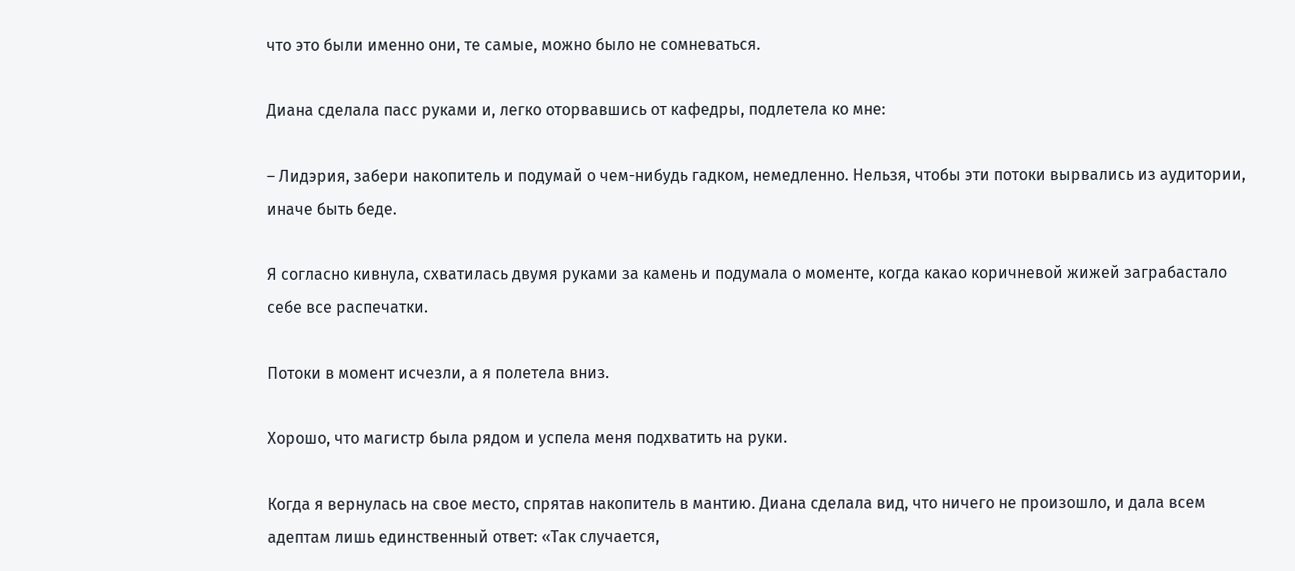что это были именно они, те самые, можно было не сомневаться.

Диана сделала пасс руками и, легко оторвавшись от кафедры, подлетела ко мне:

– Лидэрия, забери накопитель и подумай о чем-нибудь гадком, немедленно. Нельзя, чтобы эти потоки вырвались из аудитории, иначе быть беде.

Я согласно кивнула, схватилась двумя руками за камень и подумала о моменте, когда какао коричневой жижей заграбастало себе все распечатки.

Потоки в момент исчезли, а я полетела вниз.

Хорошо, что магистр была рядом и успела меня подхватить на руки.

Когда я вернулась на свое место, спрятав накопитель в мантию. Диана сделала вид, что ничего не произошло, и дала всем адептам лишь единственный ответ: «Так случается,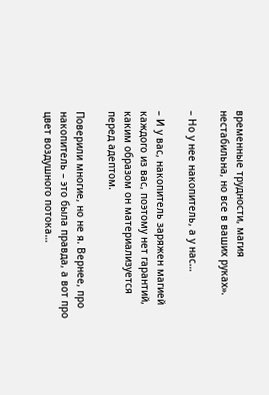временные трудности, магия нестабильна, но все в ваших руках».

– Но у нее накопитель, а у нас…

– И у вас, накопитель заряжен магией каждого из вас, поэтому нет гарантий, каким образом он материализуется перед адептом.

Поверили многие, но не я. Вернее, про накопитель – это была правда, а вот про цвет воздушного потока…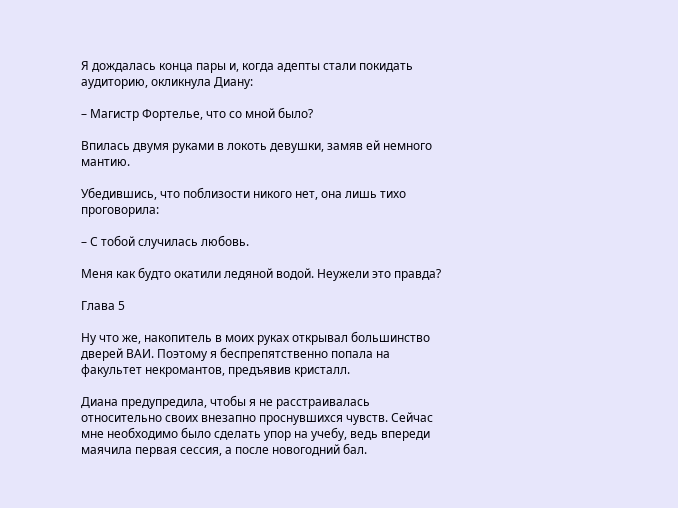Я дождалась конца пары и, когда адепты стали покидать аудиторию, окликнула Диану:

– Магистр Фортелье, что со мной было?

Впилась двумя руками в локоть девушки, замяв ей немного мантию.

Убедившись, что поблизости никого нет, она лишь тихо проговорила:

– С тобой случилась любовь.

Меня как будто окатили ледяной водой. Неужели это правда?

Глава 5

Ну что же, накопитель в моих руках открывал большинство дверей ВАИ. Поэтому я беспрепятственно попала на факультет некромантов, предъявив кристалл.

Диана предупредила, чтобы я не расстраивалась относительно своих внезапно проснувшихся чувств. Сейчас мне необходимо было сделать упор на учебу, ведь впереди маячила первая сессия, а после новогодний бал.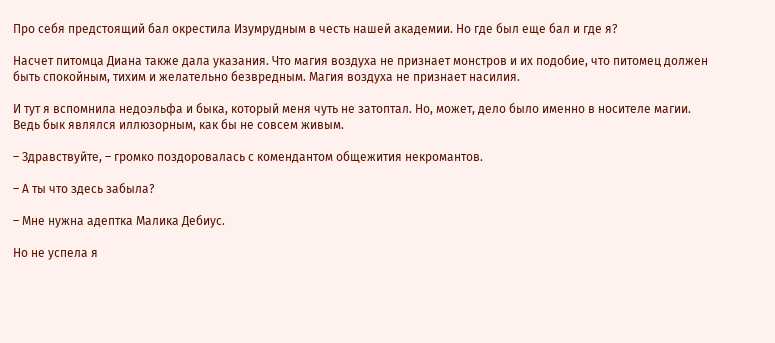Про себя предстоящий бал окрестила Изумрудным в честь нашей академии. Но где был еще бал и где я?

Насчет питомца Диана также дала указания. Что магия воздуха не признает монстров и их подобие, что питомец должен быть спокойным, тихим и желательно безвредным. Магия воздуха не признает насилия.

И тут я вспомнила недоэльфа и быка, который меня чуть не затоптал. Но, может, дело было именно в носителе магии. Ведь бык являлся иллюзорным, как бы не совсем живым.

– Здравствуйте, – громко поздоровалась с комендантом общежития некромантов.

– А ты что здесь забыла?

– Мне нужна адептка Малика Дебиус.

Но не успела я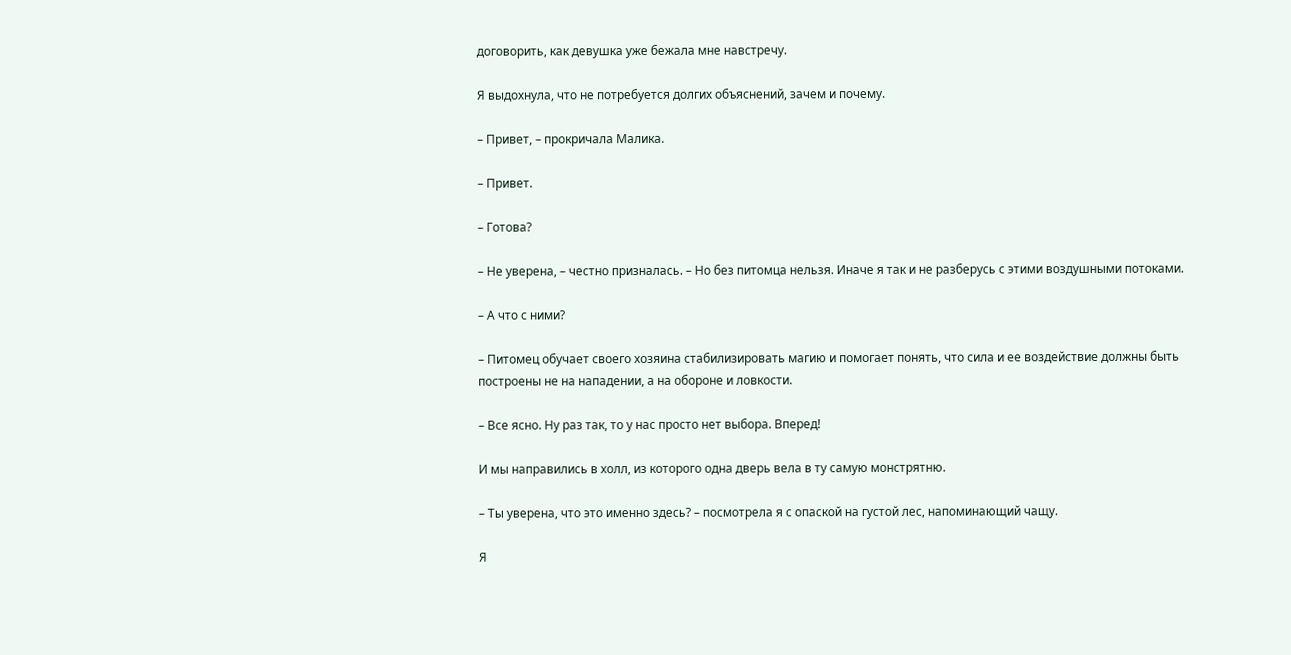договорить, как девушка уже бежала мне навстречу.

Я выдохнула, что не потребуется долгих объяснений, зачем и почему.

– Привет, – прокричала Малика.

– Привет.

– Готова?

– Не уверена, – честно призналась. – Но без питомца нельзя. Иначе я так и не разберусь с этими воздушными потоками.

– А что с ними?

– Питомец обучает своего хозяина стабилизировать магию и помогает понять, что сила и ее воздействие должны быть построены не на нападении, а на обороне и ловкости.

– Все ясно. Ну раз так, то у нас просто нет выбора. Вперед!

И мы направились в холл, из которого одна дверь вела в ту самую монстрятню.

– Ты уверена, что это именно здесь? – посмотрела я с опаской на густой лес, напоминающий чащу.

Я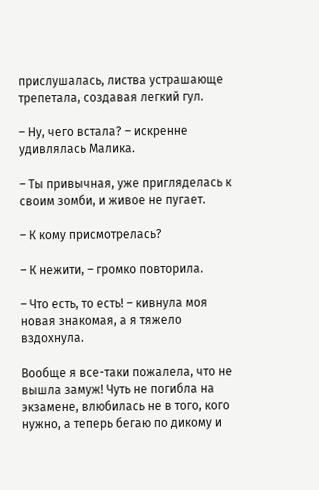прислушалась, листва устрашающе трепетала, создавая легкий гул.

– Ну, чего встала? – искренне удивлялась Малика.

– Ты привычная, уже пригляделась к своим зомби, и живое не пугает.

– К кому присмотрелась?

– К нежити, – громко повторила.

– Что есть, то есть! – кивнула моя новая знакомая, а я тяжело вздохнула.

Вообще я все-таки пожалела, что не вышла замуж! Чуть не погибла на экзамене, влюбилась не в того, кого нужно, а теперь бегаю по дикому и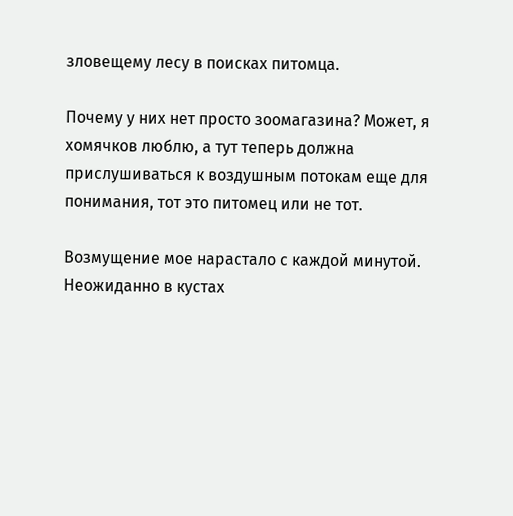зловещему лесу в поисках питомца.

Почему у них нет просто зоомагазина? Может, я хомячков люблю, а тут теперь должна прислушиваться к воздушным потокам еще для понимания, тот это питомец или не тот.

Возмущение мое нарастало с каждой минутой. Неожиданно в кустах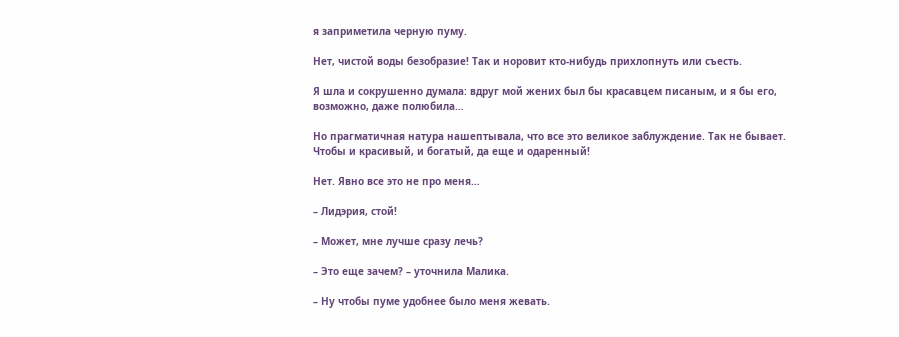я заприметила черную пуму.

Нет, чистой воды безобразие! Так и норовит кто-нибудь прихлопнуть или съесть.

Я шла и сокрушенно думала: вдруг мой жених был бы красавцем писаным, и я бы его, возможно, даже полюбила…

Но прагматичная натура нашептывала, что все это великое заблуждение. Так не бывает. Чтобы и красивый, и богатый, да еще и одаренный!

Нет. Явно все это не про меня…

– Лидэрия, стой!

– Может, мне лучше сразу лечь?

– Это еще зачем? – уточнила Малика.

– Ну чтобы пуме удобнее было меня жевать.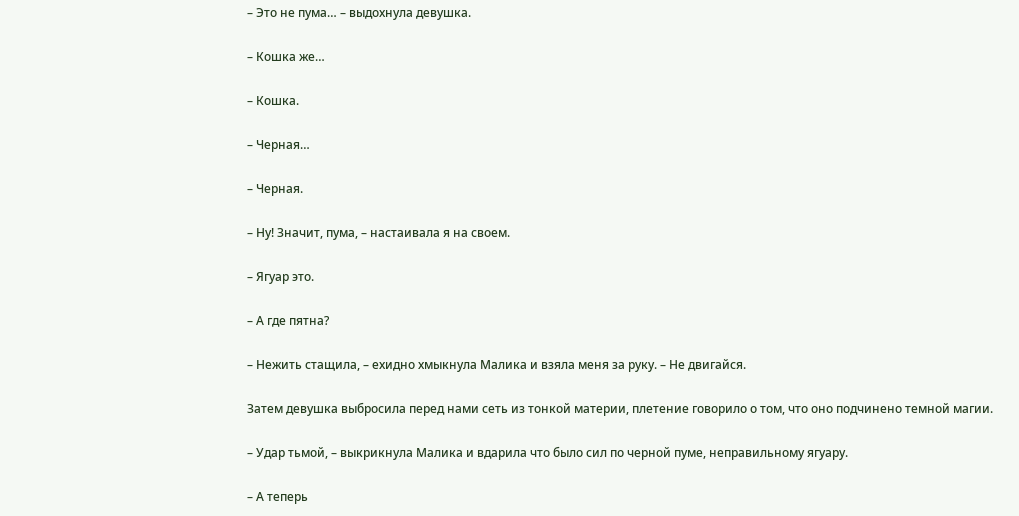– Это не пума… – выдохнула девушка.

– Кошка же…

– Кошка.

– Черная…

– Черная.

– Ну! Значит, пума, – настаивала я на своем.

– Ягуар это.

– А где пятна?

– Нежить стащила, – ехидно хмыкнула Малика и взяла меня за руку. – Не двигайся.

Затем девушка выбросила перед нами сеть из тонкой материи, плетение говорило о том, что оно подчинено темной магии.

– Удар тьмой, – выкрикнула Малика и вдарила что было сил по черной пуме, неправильному ягуару.

– А теперь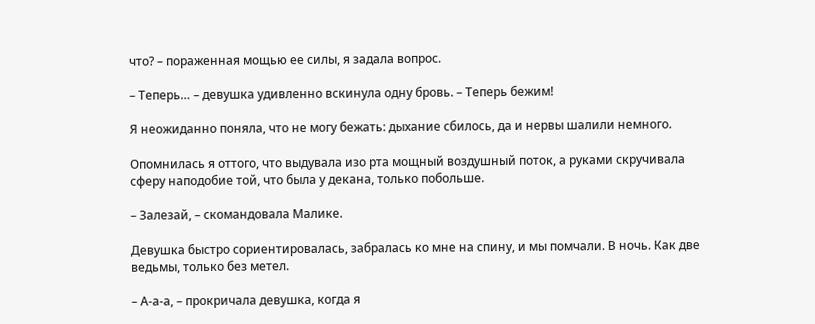что? – пораженная мощью ее силы, я задала вопрос.

– Теперь… – девушка удивленно вскинула одну бровь. – Теперь бежим!

Я неожиданно поняла, что не могу бежать: дыхание сбилось, да и нервы шалили немного.

Опомнилась я оттого, что выдувала изо рта мощный воздушный поток, а руками скручивала сферу наподобие той, что была у декана, только побольше.

– Залезай, – скомандовала Малике.

Девушка быстро сориентировалась, забралась ко мне на спину, и мы помчали. В ночь. Как две ведьмы, только без метел.

– А-а-а, – прокричала девушка, когда я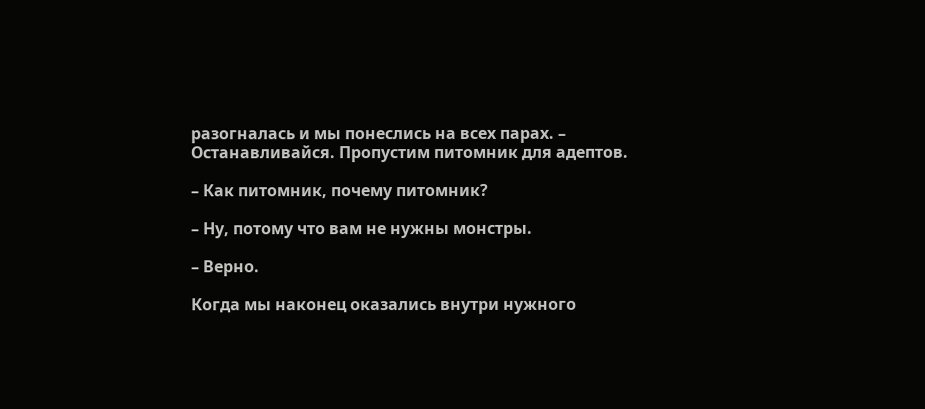разогналась и мы понеслись на всех парах. – Останавливайся. Пропустим питомник для адептов.

– Как питомник, почему питомник?

– Ну, потому что вам не нужны монстры.

– Верно.

Когда мы наконец оказались внутри нужного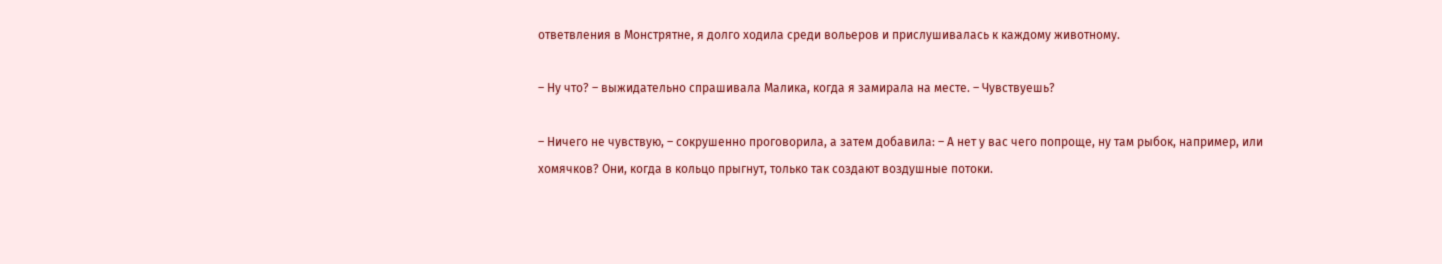ответвления в Монстрятне, я долго ходила среди вольеров и прислушивалась к каждому животному.

– Ну что? – выжидательно спрашивала Малика, когда я замирала на месте. – Чувствуешь?

– Ничего не чувствую, – сокрушенно проговорила, а затем добавила: – А нет у вас чего попроще, ну там рыбок, например, или хомячков? Они, когда в кольцо прыгнут, только так создают воздушные потоки.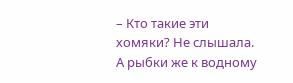– Кто такие эти хомяки? Не слышала. А рыбки же к водному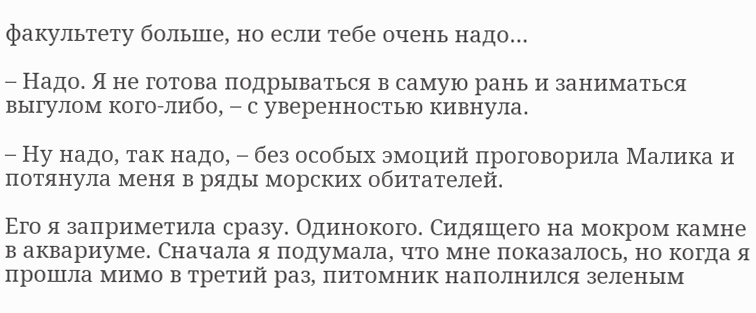факультету больше, но если тебе очень надо…

– Надо. Я не готова подрываться в самую рань и заниматься выгулом кого-либо, – с уверенностью кивнула.

– Ну надо, так надо, – без особых эмоций проговорила Малика и потянула меня в ряды морских обитателей.

Его я заприметила сразу. Одинокого. Сидящего на мокром камне в аквариуме. Сначала я подумала, что мне показалось, но когда я прошла мимо в третий раз, питомник наполнился зеленым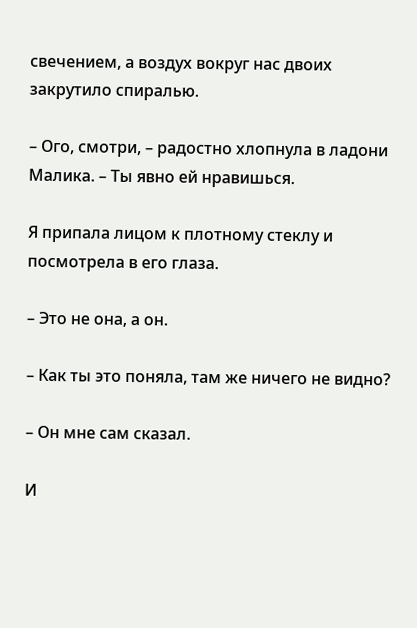свечением, а воздух вокруг нас двоих закрутило спиралью.

– Ого, смотри, – радостно хлопнула в ладони Малика. – Ты явно ей нравишься.

Я припала лицом к плотному стеклу и посмотрела в его глаза.

– Это не она, а он.

– Как ты это поняла, там же ничего не видно?

– Он мне сам сказал.

И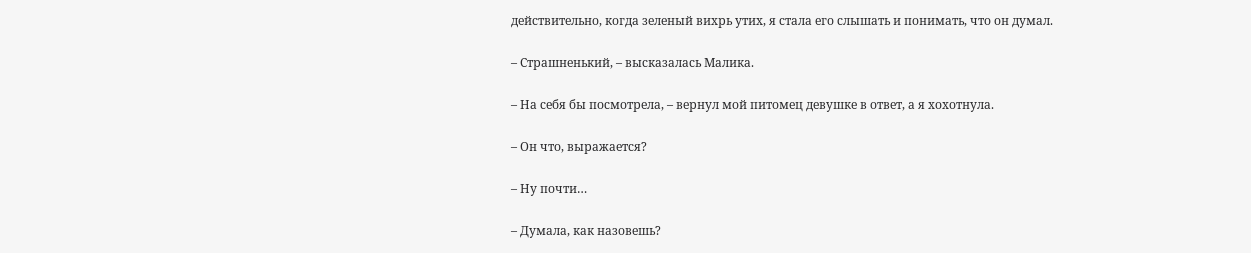действительно, когда зеленый вихрь утих, я стала его слышать и понимать, что он думал.

– Страшненький, – высказалась Малика.

– На себя бы посмотрела, – вернул мой питомец девушке в ответ, а я хохотнула.

– Он что, выражается?

– Ну почти…

– Думала, как назовешь?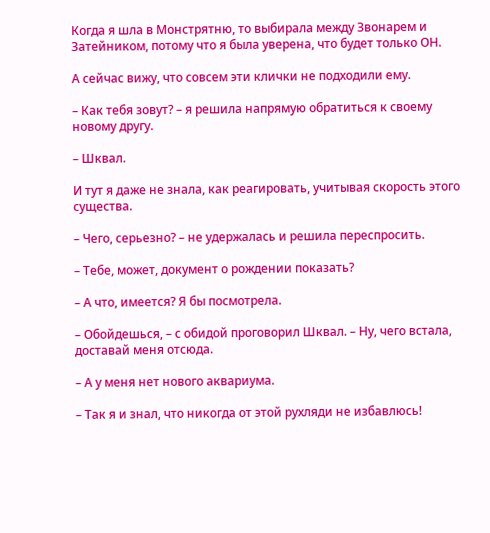Когда я шла в Монстрятню, то выбирала между Звонарем и Затейником, потому что я была уверена, что будет только ОН.

А сейчас вижу, что совсем эти клички не подходили ему.

– Как тебя зовут? – я решила напрямую обратиться к своему новому другу.

– Шквал.

И тут я даже не знала, как реагировать, учитывая скорость этого существа.

– Чего, серьезно? – не удержалась и решила переспросить.

– Тебе, может, документ о рождении показать?

– А что, имеется? Я бы посмотрела.

– Обойдешься, – с обидой проговорил Шквал. – Ну, чего встала, доставай меня отсюда.

– А у меня нет нового аквариума.

– Так я и знал, что никогда от этой рухляди не избавлюсь!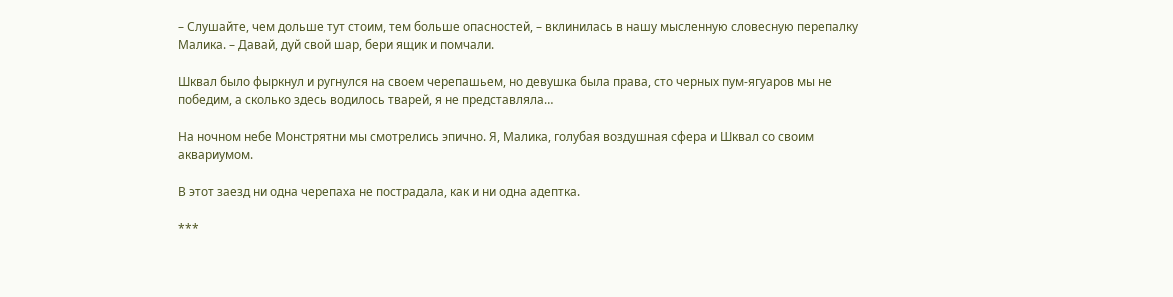– Слушайте, чем дольше тут стоим, тем больше опасностей, – вклинилась в нашу мысленную словесную перепалку Малика. – Давай, дуй свой шар, бери ящик и помчали.

Шквал было фыркнул и ругнулся на своем черепашьем, но девушка была права, сто черных пум-ягуаров мы не победим, а сколько здесь водилось тварей, я не представляла…

На ночном небе Монстрятни мы смотрелись эпично. Я, Малика, голубая воздушная сфера и Шквал со своим аквариумом.

В этот заезд ни одна черепаха не пострадала, как и ни одна адептка.

***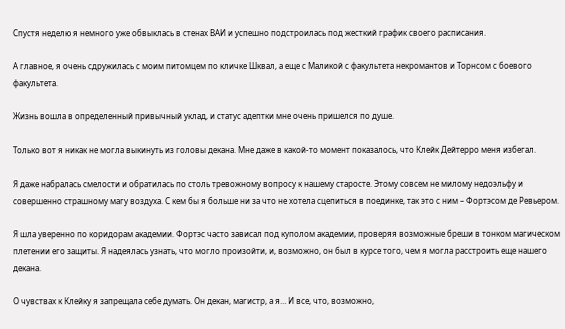Спустя неделю я немного уже обвыклась в стенах ВАИ и успешно подстроилась под жесткий график своего расписания.

А главное, я очень сдружилась с моим питомцем по кличке Шквал, а еще с Маликой с факультета некромантов и Торнсом с боевого факультета.

Жизнь вошла в определенный привычный уклад, и статус адептки мне очень пришелся по душе.

Только вот я никак не могла выкинуть из головы декана. Мне даже в какой-то момент показалось, что Клейк Дейтерро меня избегал.

Я даже набралась смелости и обратилась по столь тревожному вопросу к нашему старосте. Этому совсем не милому недоэльфу и совершенно страшному магу воздуха. С кем бы я больше ни за что не хотела сцепиться в поединке, так это с ним – Фортэсом де Ревьером.

Я шла уверенно по коридорам академии. Фортэс часто зависал под куполом академии, проверяя возможные бреши в тонком магическом плетении его защиты. Я надеялась узнать, что могло произойти, и, возможно, он был в курсе того, чем я могла расстроить еще нашего декана.

О чувствах к Клейку я запрещала себе думать. Он декан, магистр, а я… И все, что, возможно,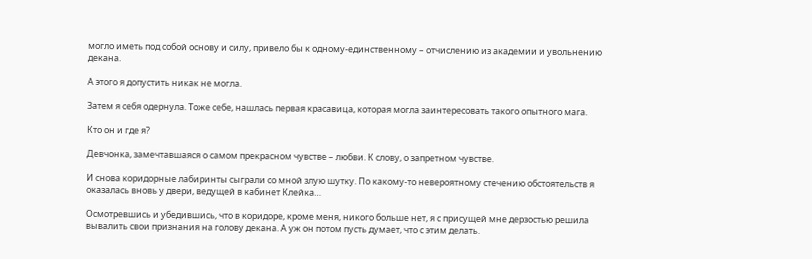могло иметь под собой основу и силу, привело бы к одному-единственному – отчислению из академии и увольнению декана.

А этого я допустить никак не могла.

Затем я себя одернула. Тоже себе, нашлась первая красавица, которая могла заинтересовать такого опытного мага.

Кто он и где я?

Девчонка, замечтавшаяся о самом прекрасном чувстве – любви. К слову, о запретном чувстве.

И снова коридорные лабиринты сыграли со мной злую шутку. По какому-то невероятному стечению обстоятельств я оказалась вновь у двери, ведущей в кабинет Клейка…

Осмотревшись и убедившись, что в коридоре, кроме меня, никого больше нет, я с присущей мне дерзостью решила вывалить свои признания на голову декана. А уж он потом пусть думает, что с этим делать.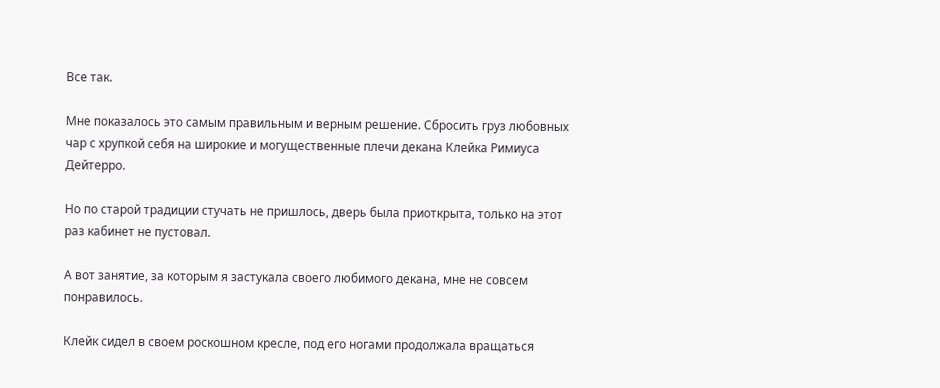Все так.

Мне показалось это самым правильным и верным решение. Сбросить груз любовных чар с хрупкой себя на широкие и могущественные плечи декана Клейка Римиуса Дейтерро.

Но по старой традиции стучать не пришлось, дверь была приоткрыта, только на этот раз кабинет не пустовал.

А вот занятие, за которым я застукала своего любимого декана, мне не совсем понравилось.

Клейк сидел в своем роскошном кресле, под его ногами продолжала вращаться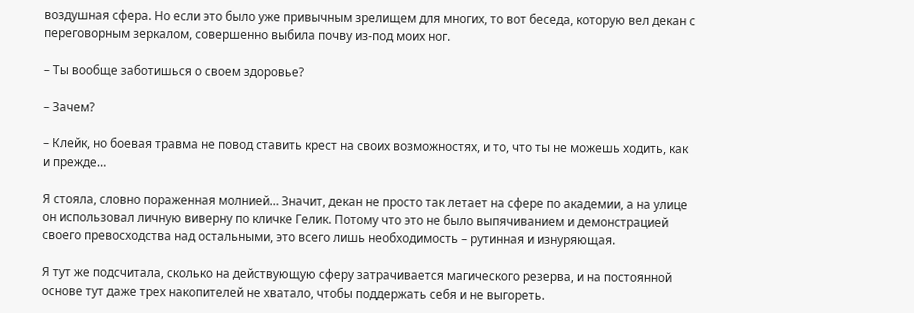воздушная сфера. Но если это было уже привычным зрелищем для многих, то вот беседа, которую вел декан с переговорным зеркалом, совершенно выбила почву из-под моих ног.

– Ты вообще заботишься о своем здоровье?

– Зачем?

– Клейк, но боевая травма не повод ставить крест на своих возможностях, и то, что ты не можешь ходить, как и прежде…

Я стояла, словно пораженная молнией… Значит, декан не просто так летает на сфере по академии, а на улице он использовал личную виверну по кличке Гелик. Потому что это не было выпячиванием и демонстрацией своего превосходства над остальными, это всего лишь необходимость – рутинная и изнуряющая.

Я тут же подсчитала, сколько на действующую сферу затрачивается магического резерва, и на постоянной основе тут даже трех накопителей не хватало, чтобы поддержать себя и не выгореть.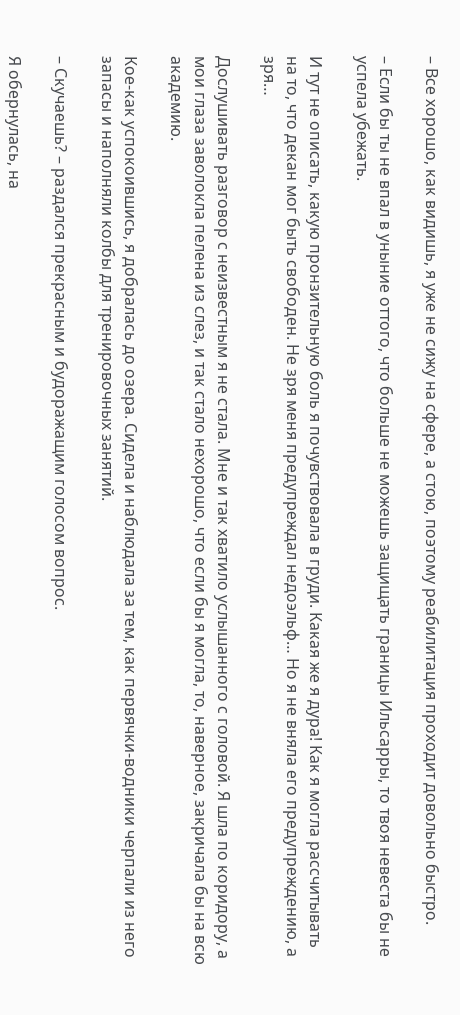– Все хорошо, как видишь, я уже не сижу на сфере, а стою, поэтому реабилитация проходит довольно быстро.

– Если бы ты не впал в уныние оттого, что больше не можешь защищать границы Ильсарры, то твоя невеста бы не успела убежать.

И тут не описать, какую пронзительную боль я почувствовала в груди. Какая же я дура! Как я могла рассчитывать на то, что декан мог быть свободен. Не зря меня предупреждал недоэльф… Но я не вняла его предупреждению, а зря…

Дослушивать разговор с неизвестным я не стала. Мне и так хватило услышанного с головой. Я шла по коридору, а мои глаза заволокла пелена из слез, и так стало нехорошо, что если бы я могла, то, наверное, закричала бы на всю академию.

Кое-как успокоившись, я добралась до озера. Сидела и наблюдала за тем, как первячки-водники черпали из него запасы и наполняли колбы для тренировочных занятий.

– Скучаешь? – раздался прекрасным и будоражащим голосом вопрос.

Я обернулась, на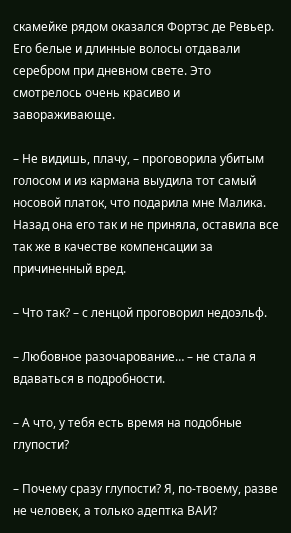скамейке рядом оказался Фортэс де Ревьер. Его белые и длинные волосы отдавали серебром при дневном свете. Это смотрелось очень красиво и завораживающе.

– Не видишь, плачу, – проговорила убитым голосом и из кармана выудила тот самый носовой платок, что подарила мне Малика. Назад она его так и не приняла, оставила все так же в качестве компенсации за причиненный вред.

– Что так? – с ленцой проговорил недоэльф.

– Любовное разочарование… – не стала я вдаваться в подробности.

– А что, у тебя есть время на подобные глупости?

– Почему сразу глупости? Я, по-твоему, разве не человек, а только адептка ВАИ?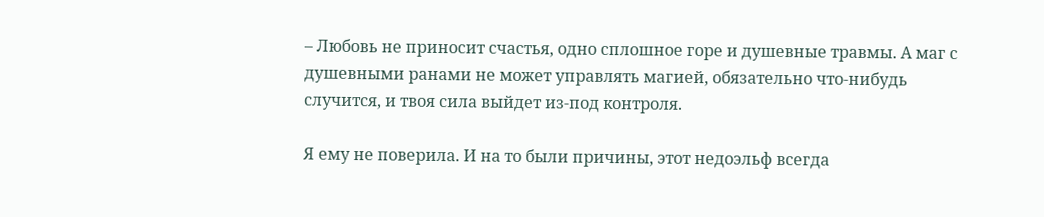– Любовь не приносит счастья, одно сплошное горе и душевные травмы. А маг с душевными ранами не может управлять магией, обязательно что-нибудь случится, и твоя сила выйдет из-под контроля.

Я ему не поверила. И на то были причины, этот недоэльф всегда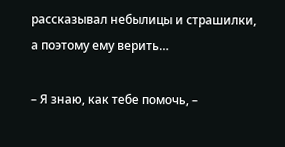рассказывал небылицы и страшилки, а поэтому ему верить…

– Я знаю, как тебе помочь, –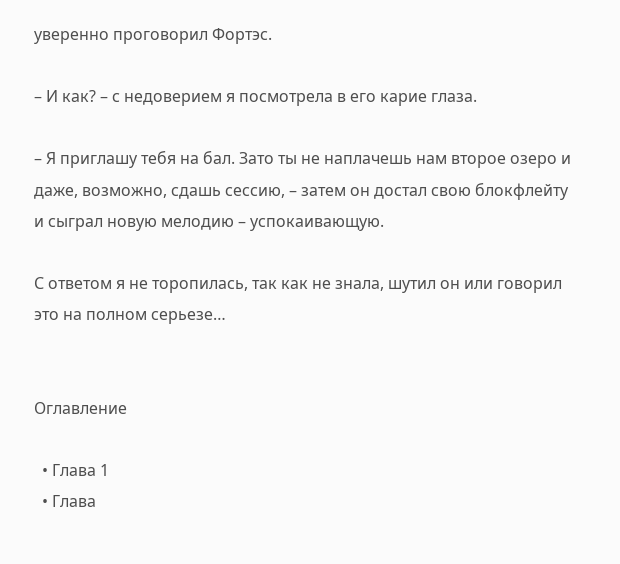уверенно проговорил Фортэс.

– И как? – с недоверием я посмотрела в его карие глаза.

– Я приглашу тебя на бал. Зато ты не наплачешь нам второе озеро и даже, возможно, сдашь сессию, – затем он достал свою блокфлейту и сыграл новую мелодию – успокаивающую.

С ответом я не торопилась, так как не знала, шутил он или говорил это на полном серьезе…


Оглавление

  • Глава 1
  • Глава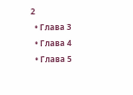2
  • Глава 3
  • Глава 4
  • Глава 5